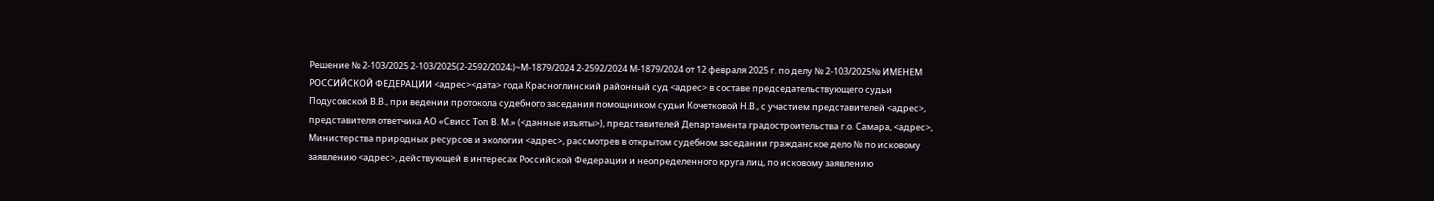Решение № 2-103/2025 2-103/2025(2-2592/2024;)~М-1879/2024 2-2592/2024 М-1879/2024 от 12 февраля 2025 г. по делу № 2-103/2025№ ИМЕНЕМ РОССИЙСКОЙ ФЕДЕРАЦИИ <адрес><дата> года Красноглинский районный суд <адрес> в составе председательствующего судьи Подусовской В.В., при ведении протокола судебного заседания помощником судьи Кочетковой Н.В., с участием представителей <адрес>, представителя ответчика АО «Свисс Топ В. М.» (<данные изъяты>), представителей Департамента градостроительства г.о. Самара, <адрес>, Министерства природных ресурсов и экологии <адрес>, рассмотрев в открытом судебном заседании гражданское дело № по исковому заявлению <адрес>, действующей в интересах Российской Федерации и неопределенного круга лиц, по исковому заявлению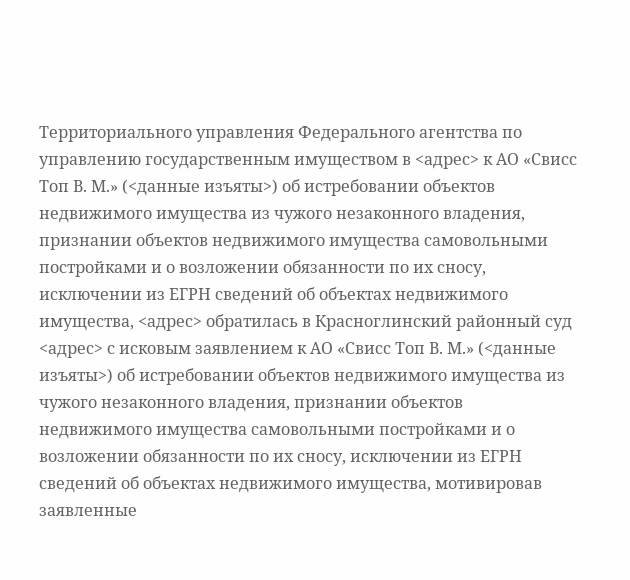Территориального управления Федерального агентства по управлению государственным имуществом в <адрес> к АО «Свисс Топ В. М.» (<данные изъяты>) об истребовании объектов недвижимого имущества из чужого незаконного владения, признании объектов недвижимого имущества самовольными постройками и о возложении обязанности по их сносу, исключении из ЕГРН сведений об объектах недвижимого имущества, <адрес> обратилась в Красноглинский районный суд <адрес> с исковым заявлением к АО «Свисс Топ В. М.» (<данные изъяты>) об истребовании объектов недвижимого имущества из чужого незаконного владения, признании объектов недвижимого имущества самовольными постройками и о возложении обязанности по их сносу, исключении из ЕГРН сведений об объектах недвижимого имущества, мотивировав заявленные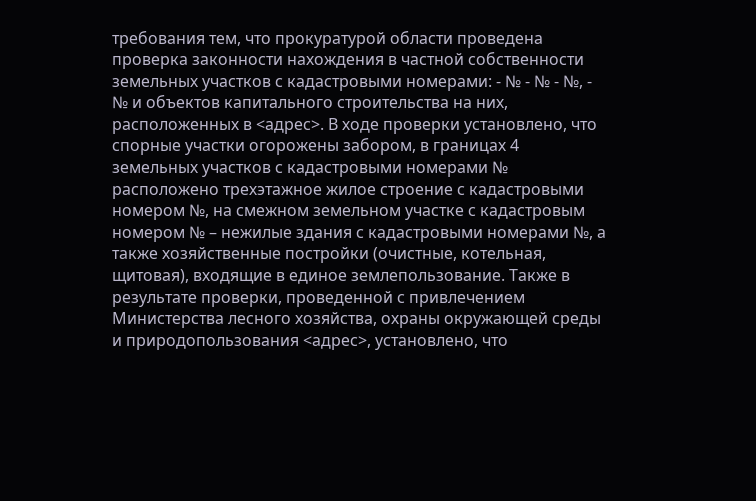требования тем, что прокуратурой области проведена проверка законности нахождения в частной собственности земельных участков с кадастровыми номерами: - № - № - №, - № и объектов капитального строительства на них, расположенных в <адрес>. В ходе проверки установлено, что спорные участки огорожены забором, в границах 4 земельных участков с кадастровыми номерами № расположено трехэтажное жилое строение с кадастровыми номером №, на смежном земельном участке с кадастровым номером № – нежилые здания с кадастровыми номерами №, а также хозяйственные постройки (очистные, котельная, щитовая), входящие в единое землепользование. Также в результате проверки, проведенной с привлечением Министерства лесного хозяйства, охраны окружающей среды и природопользования <адрес>, установлено, что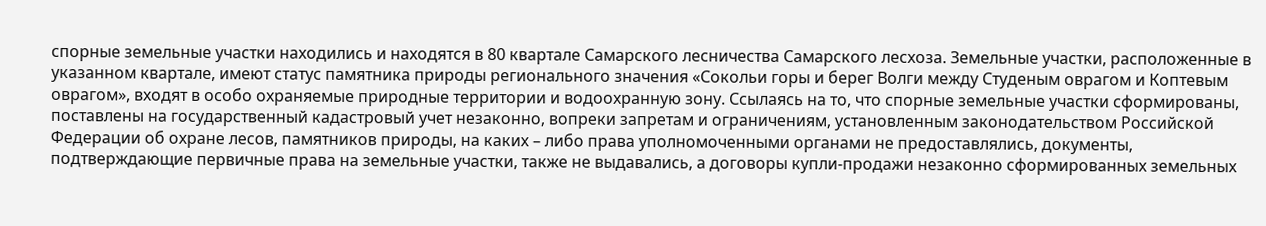спорные земельные участки находились и находятся в 80 квартале Самарского лесничества Самарского лесхоза. Земельные участки, расположенные в указанном квартале, имеют статус памятника природы регионального значения «Сокольи горы и берег Волги между Студеным оврагом и Коптевым оврагом», входят в особо охраняемые природные территории и водоохранную зону. Ссылаясь на то, что спорные земельные участки сформированы, поставлены на государственный кадастровый учет незаконно, вопреки запретам и ограничениям, установленным законодательством Российской Федерации об охране лесов, памятников природы, на каких – либо права уполномоченными органами не предоставлялись, документы, подтверждающие первичные права на земельные участки, также не выдавались, а договоры купли-продажи незаконно сформированных земельных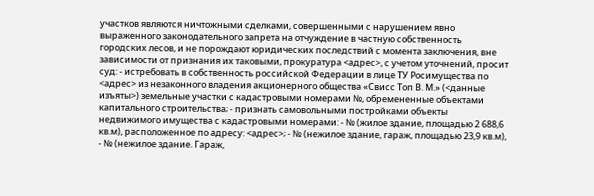участков являются ничтожными сделками, совершенными с нарушением явно выраженного законодательного запрета на отчуждение в частную собственность городских лесов, и не порождают юридических последствий с момента заключения, вне зависимости от признания их таковыми, прокуратура <адрес>, с учетом уточнений, просит суд: - истребовать в собственность российской Федерации в лице ТУ Росимущества по <адрес> из незаконного владения акционерного общества «Свисс Топ В. М.» (<данные изъяты>) земельные участки с кадастровыми номерами №, обремененные объектами капитального строительства; - признать самовольными постройками объекты недвижимого имущества с кадастровыми номерами: - № (жилое здание, площадью 2 688,6 кв.м), расположенное по адресу: <адрес>; - № (нежилое здание, гараж, площадью 23,9 кв.м), - № (нежилое здание. Гараж,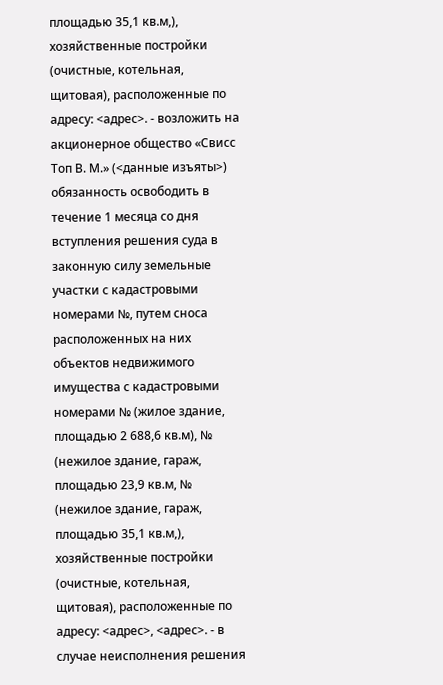площадью 35,1 кв.м,), хозяйственные постройки (очистные, котельная, щитовая), расположенные по адресу: <адрес>. - возложить на акционерное общество «Свисс Топ В. М.» (<данные изъяты>) обязанность освободить в течение 1 месяца со дня вступления решения суда в законную силу земельные участки с кадастровыми номерами №, путем сноса расположенных на них объектов недвижимого имущества с кадастровыми номерами № (жилое здание, площадью 2 688,6 кв.м), № (нежилое здание, гараж, площадью 23,9 кв.м, № (нежилое здание, гараж, площадью 35,1 кв.м,), хозяйственные постройки (очистные, котельная, щитовая), расположенные по адресу: <адрес>, <адрес>. - в случае неисполнения решения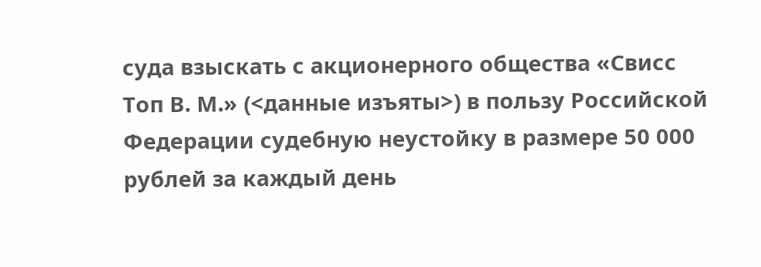суда взыскать с акционерного общества «Свисс Топ В. М.» (<данные изъяты>) в пользу Российской Федерации судебную неустойку в размере 50 000 рублей за каждый день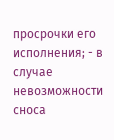просрочки его исполнения; - в случае невозможности сноса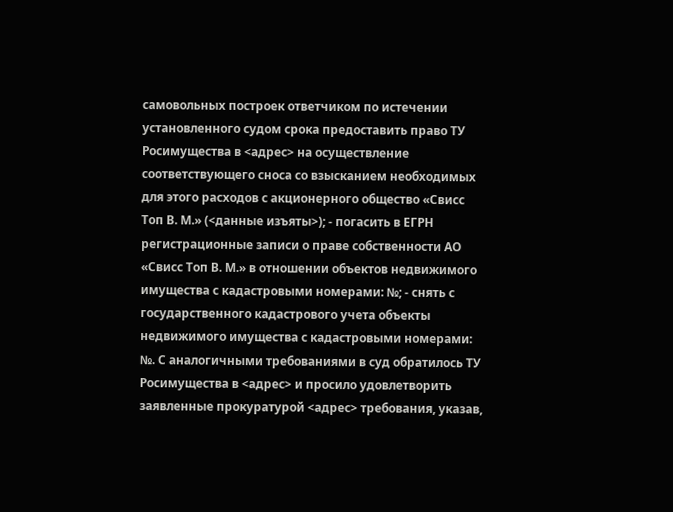самовольных построек ответчиком по истечении установленного судом срока предоставить право ТУ Росимущества в <адрес> на осуществление соответствующего сноса со взысканием необходимых для этого расходов с акционерного общество «Свисс Топ В. М.» (<данные изъяты>); - погасить в ЕГРН регистрационные записи о праве собственности АО «Свисс Топ В. М.» в отношении объектов недвижимого имущества с кадастровыми номерами: №; - снять с государственного кадастрового учета объекты недвижимого имущества с кадастровыми номерами: №. С аналогичными требованиями в суд обратилось ТУ Росимущества в <адрес> и просило удовлетворить заявленные прокуратурой <адрес> требования, указав,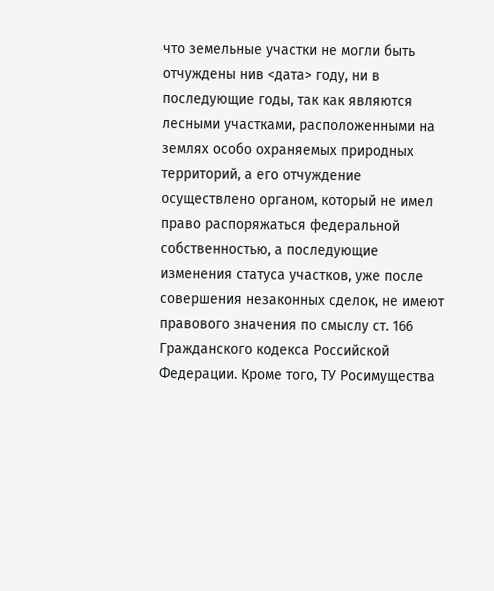что земельные участки не могли быть отчуждены нив <дата> году, ни в последующие годы, так как являются лесными участками, расположенными на землях особо охраняемых природных территорий, а его отчуждение осуществлено органом, который не имел право распоряжаться федеральной собственностью, а последующие изменения статуса участков, уже после совершения незаконных сделок, не имеют правового значения по смыслу ст. 166 Гражданского кодекса Российской Федерации. Кроме того, ТУ Росимущества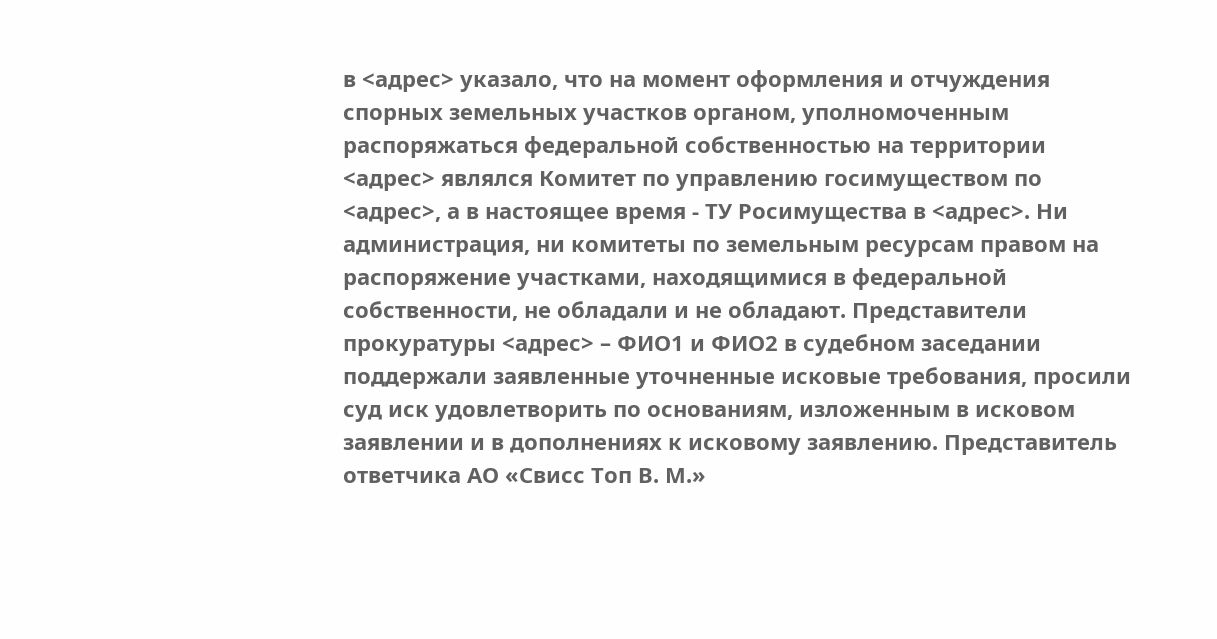в <адрес> указало, что на момент оформления и отчуждения спорных земельных участков органом, уполномоченным распоряжаться федеральной собственностью на территории <адрес> являлся Комитет по управлению госимуществом по <адрес>, а в настоящее время - ТУ Росимущества в <адрес>. Ни администрация, ни комитеты по земельным ресурсам правом на распоряжение участками, находящимися в федеральной собственности, не обладали и не обладают. Представители прокуратуры <адрес> – ФИО1 и ФИО2 в судебном заседании поддержали заявленные уточненные исковые требования, просили суд иск удовлетворить по основаниям, изложенным в исковом заявлении и в дополнениях к исковому заявлению. Представитель ответчика АО «Свисс Топ В. М.»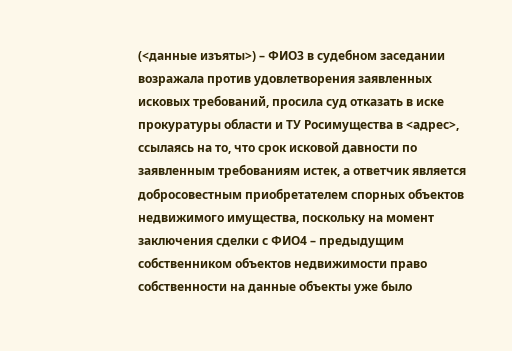(<данные изъяты>) – ФИО3 в судебном заседании возражала против удовлетворения заявленных исковых требований, просила суд отказать в иске прокуратуры области и ТУ Росимущества в <адрес>, ссылаясь на то, что срок исковой давности по заявленным требованиям истек, а ответчик является добросовестным приобретателем спорных объектов недвижимого имущества, поскольку на момент заключения сделки с ФИО4 – предыдущим собственником объектов недвижимости право собственности на данные объекты уже было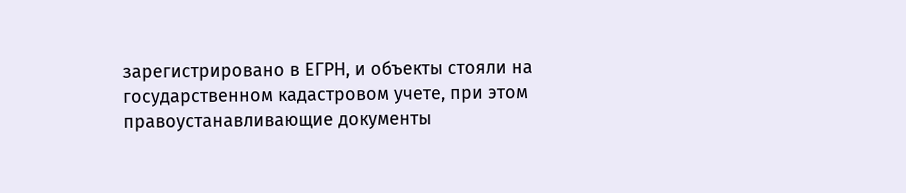зарегистрировано в ЕГРН, и объекты стояли на государственном кадастровом учете, при этом правоустанавливающие документы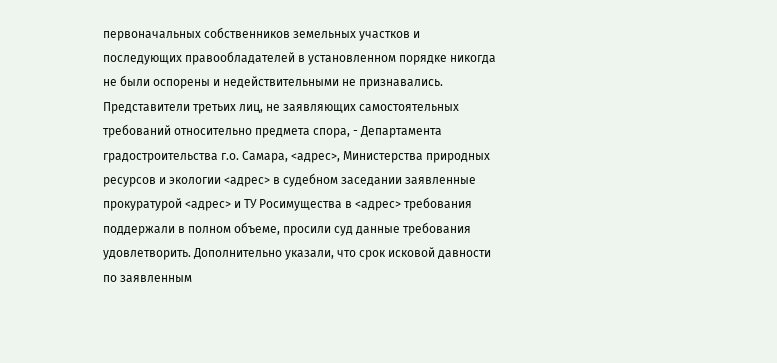первоначальных собственников земельных участков и последующих правообладателей в установленном порядке никогда не были оспорены и недействительными не признавались. Представители третьих лиц, не заявляющих самостоятельных требований относительно предмета спора, - Департамента градостроительства г.о. Самара, <адрес>, Министерства природных ресурсов и экологии <адрес> в судебном заседании заявленные прокуратурой <адрес> и ТУ Росимущества в <адрес> требования поддержали в полном объеме, просили суд данные требования удовлетворить. Дополнительно указали, что срок исковой давности по заявленным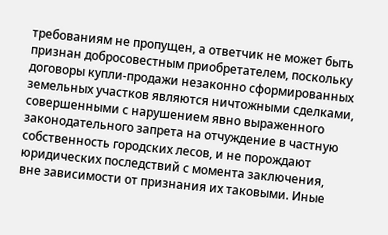требованиям не пропущен, а ответчик не может быть признан добросовестным приобретателем, поскольку договоры купли-продажи незаконно сформированных земельных участков являются ничтожными сделками, совершенными с нарушением явно выраженного законодательного запрета на отчуждение в частную собственность городских лесов, и не порождают юридических последствий с момента заключения, вне зависимости от признания их таковыми. Иные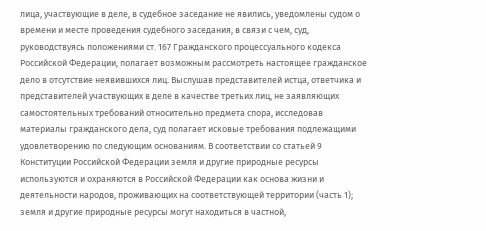лица, участвующие в деле, в судебное заседание не явились, уведомлены судом о времени и месте проведения судебного заседания, в связи с чем, суд, руководствуясь положениями ст. 167 Гражданского процессуального кодекса Российской Федерации, полагает возможным рассмотреть настоящее гражданское дело в отсутствие неявившихся лиц. Выслушав представителей истца, ответчика и представителей участвующих в деле в качестве третьих лиц, не заявляющих самостоятельных требований относительно предмета спора, исследовав материалы гражданского дела, суд полагает исковые требования подлежащими удовлетворению по следующим основаниям. В соответствии со статьей 9 Конституции Российской Федерации земля и другие природные ресурсы используются и охраняются в Российской Федерации как основа жизни и деятельности народов, проживающих на соответствующей территории (часть 1); земля и другие природные ресурсы могут находиться в частной,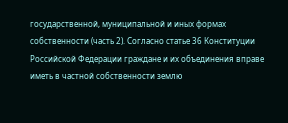государственной, муниципальной и иных формах собственности (часть 2). Согласно статье 36 Конституции Российской Федерации граждане и их объединения вправе иметь в частной собственности землю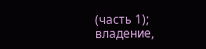(часть 1); владение,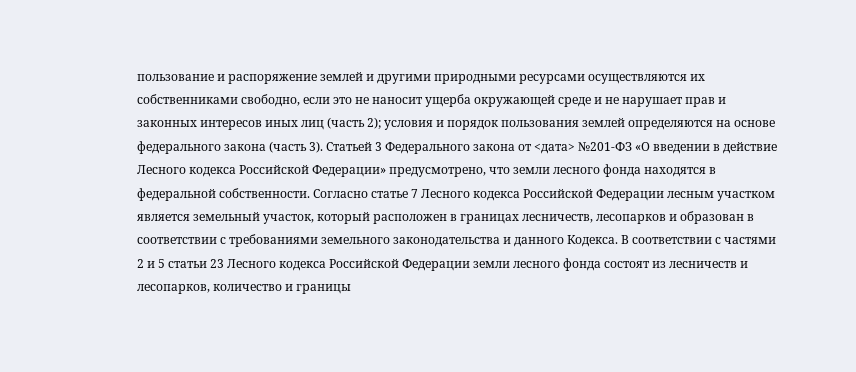пользование и распоряжение землей и другими природными ресурсами осуществляются их собственниками свободно, если это не наносит ущерба окружающей среде и не нарушает прав и законных интересов иных лиц (часть 2); условия и порядок пользования землей определяются на основе федерального закона (часть 3). Статьей 3 Федерального закона от <дата> №201-ФЗ «О введении в действие Лесного кодекса Российской Федерации» предусмотрено, что земли лесного фонда находятся в федеральной собственности. Согласно статье 7 Лесного кодекса Российской Федерации лесным участком является земельный участок, который расположен в границах лесничеств, лесопарков и образован в соответствии с требованиями земельного законодательства и данного Кодекса. В соответствии с частями 2 и 5 статьи 23 Лесного кодекса Российской Федерации земли лесного фонда состоят из лесничеств и лесопарков, количество и границы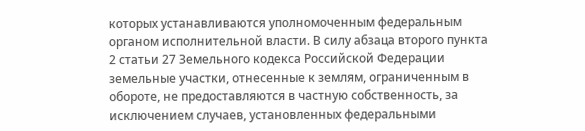которых устанавливаются уполномоченным федеральным органом исполнительной власти. В силу абзаца второго пункта 2 статьи 27 Земельного кодекса Российской Федерации земельные участки, отнесенные к землям, ограниченным в обороте, не предоставляются в частную собственность, за исключением случаев, установленных федеральными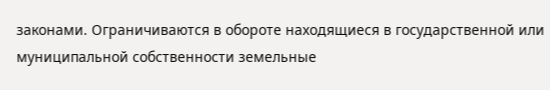законами. Ограничиваются в обороте находящиеся в государственной или муниципальной собственности земельные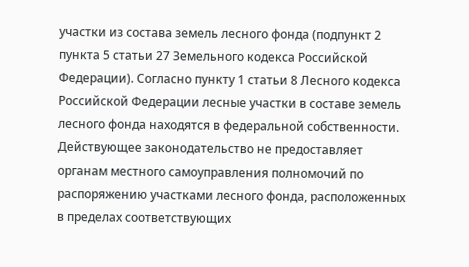участки из состава земель лесного фонда (подпункт 2 пункта 5 статьи 27 Земельного кодекса Российской Федерации). Согласно пункту 1 статьи 8 Лесного кодекса Российской Федерации лесные участки в составе земель лесного фонда находятся в федеральной собственности. Действующее законодательство не предоставляет органам местного самоуправления полномочий по распоряжению участками лесного фонда, расположенных в пределах соответствующих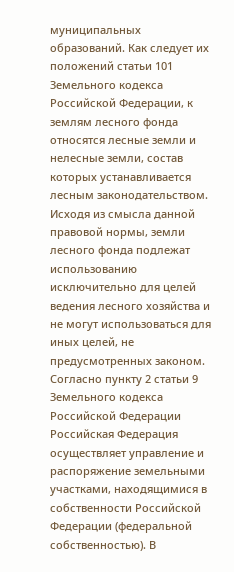муниципальных образований. Как следует их положений статьи 101 Земельного кодекса Российской Федерации, к землям лесного фонда относятся лесные земли и нелесные земли, состав которых устанавливается лесным законодательством. Исходя из смысла данной правовой нормы, земли лесного фонда подлежат использованию исключительно для целей ведения лесного хозяйства и не могут использоваться для иных целей, не предусмотренных законом. Согласно пункту 2 статьи 9 Земельного кодекса Российской Федерации Российская Федерация осуществляет управление и распоряжение земельными участками, находящимися в собственности Российской Федерации (федеральной собственностью). В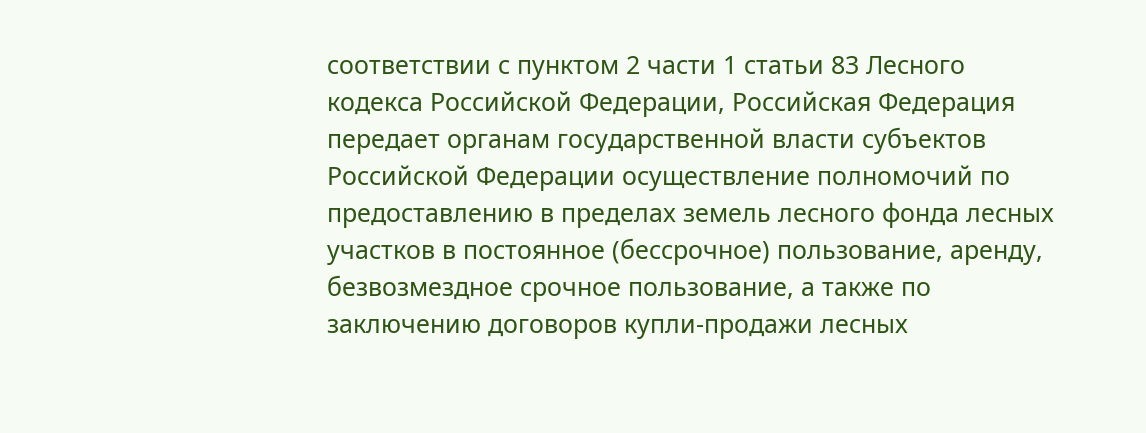соответствии с пунктом 2 части 1 статьи 83 Лесного кодекса Российской Федерации, Российская Федерация передает органам государственной власти субъектов Российской Федерации осуществление полномочий по предоставлению в пределах земель лесного фонда лесных участков в постоянное (бессрочное) пользование, аренду, безвозмездное срочное пользование, а также по заключению договоров купли-продажи лесных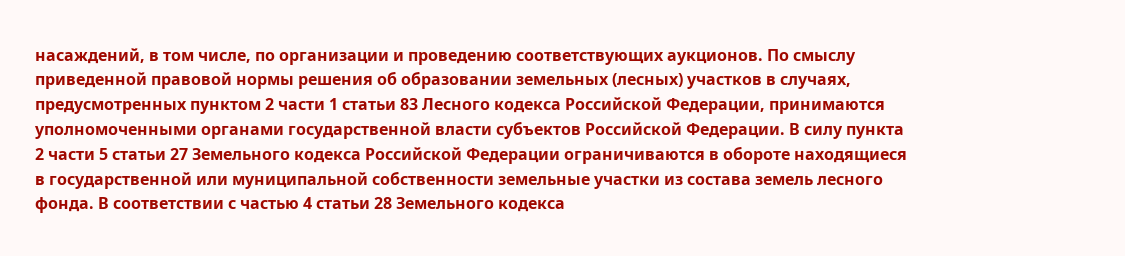насаждений, в том числе, по организации и проведению соответствующих аукционов. По смыслу приведенной правовой нормы решения об образовании земельных (лесных) участков в случаях, предусмотренных пунктом 2 части 1 статьи 83 Лесного кодекса Российской Федерации, принимаются уполномоченными органами государственной власти субъектов Российской Федерации. В силу пункта 2 части 5 статьи 27 Земельного кодекса Российской Федерации ограничиваются в обороте находящиеся в государственной или муниципальной собственности земельные участки из состава земель лесного фонда. В соответствии с частью 4 статьи 28 Земельного кодекса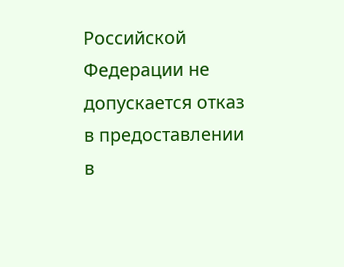Российской Федерации не допускается отказ в предоставлении в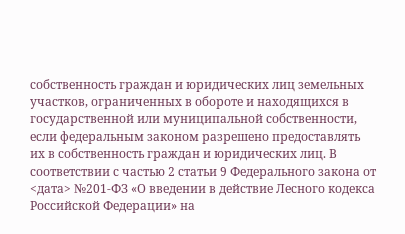собственность граждан и юридических лиц земельных участков, ограниченных в обороте и находящихся в государственной или муниципальной собственности, если федеральным законом разрешено предоставлять их в собственность граждан и юридических лиц. В соответствии с частью 2 статьи 9 Федерального закона от <дата> №201-ФЗ «О введении в действие Лесного кодекса Российской Федерации» на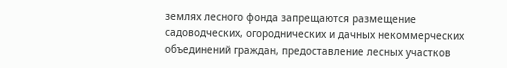землях лесного фонда запрещаются размещение садоводческих, огороднических и дачных некоммерческих объединений граждан, предоставление лесных участков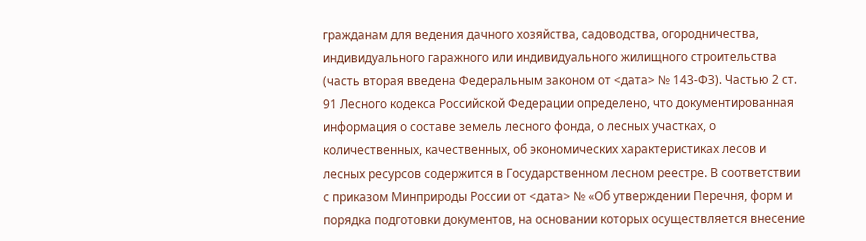гражданам для ведения дачного хозяйства, садоводства, огородничества, индивидуального гаражного или индивидуального жилищного строительства (часть вторая введена Федеральным законом от <дата> № 143-ФЗ). Частью 2 ст. 91 Лесного кодекса Российской Федерации определено, что документированная информация о составе земель лесного фонда, о лесных участках, о количественных, качественных, об экономических характеристиках лесов и лесных ресурсов содержится в Государственном лесном реестре. В соответствии с приказом Минприроды России от <дата> № «Об утверждении Перечня, форм и порядка подготовки документов, на основании которых осуществляется внесение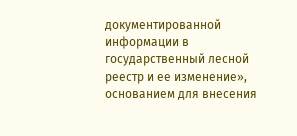документированной информации в государственный лесной реестр и ее изменение», основанием для внесения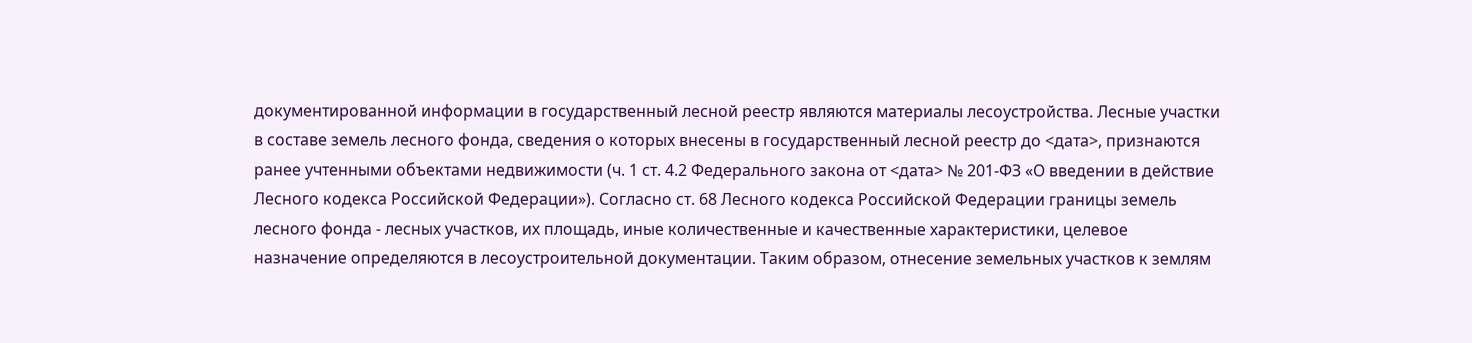документированной информации в государственный лесной реестр являются материалы лесоустройства. Лесные участки в составе земель лесного фонда, сведения о которых внесены в государственный лесной реестр до <дата>, признаются ранее учтенными объектами недвижимости (ч. 1 ст. 4.2 Федерального закона от <дата> № 201-ФЗ «О введении в действие Лесного кодекса Российской Федерации»). Согласно ст. 68 Лесного кодекса Российской Федерации границы земель лесного фонда - лесных участков, их площадь, иные количественные и качественные характеристики, целевое назначение определяются в лесоустроительной документации. Таким образом, отнесение земельных участков к землям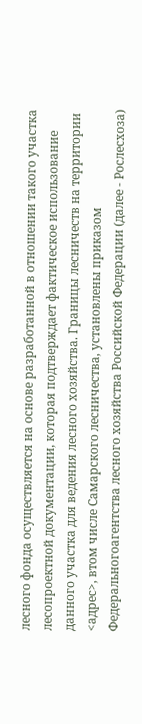лесного фонда осуществляется на основе разработанной в отношении такого участка лесопроектной документации, которая подтверждает фактическое использование данного участка для ведения лесного хозяйства. Границы лесничеств на территории <адрес>, втом числе Самарского лесничества, установлены приказом Федеральногоагентства лесного хозяйства Российской Федерации (далее - Рослесхоза)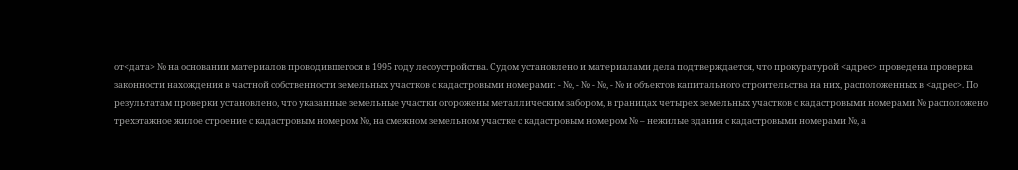от<дата> № на основании материалов проводившегося в 1995 году лесоустройства. Судом установлено и материалами дела подтверждается, что прокуратурой <адрес> проведена проверка законности нахождения в частной собственности земельных участков с кадастровыми номерами: - №, - № - №, - № и объектов капитального строительства на них, расположенных в <адрес>. По результатам проверки установлено, что указанные земельные участки огорожены металлическим забором, в границах четырех земельных участков с кадастровыми номерами № расположено трехэтажное жилое строение с кадастровым номером №, на смежном земельном участке с кадастровым номером № – нежилые здания с кадастровыми номерами №, а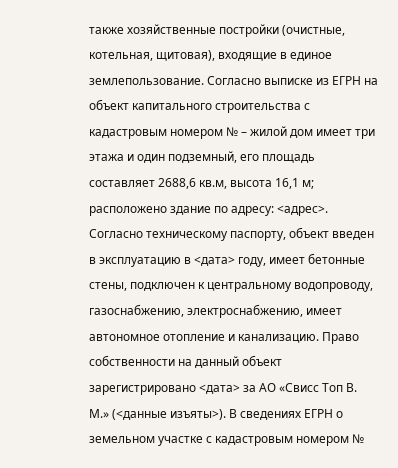также хозяйственные постройки (очистные, котельная, щитовая), входящие в единое землепользование. Согласно выписке из ЕГРН на объект капитального строительства с кадастровым номером № – жилой дом имеет три этажа и один подземный, его площадь составляет 2688,6 кв.м, высота 16,1 м; расположено здание по адресу: <адрес>. Согласно техническому паспорту, объект введен в эксплуатацию в <дата> году, имеет бетонные стены, подключен к центральному водопроводу, газоснабжению, электроснабжению, имеет автономное отопление и канализацию. Право собственности на данный объект зарегистрировано <дата> за АО «Свисс Топ В. М.» (<данные изъяты>). В сведениях ЕГРН о земельном участке с кадастровым номером №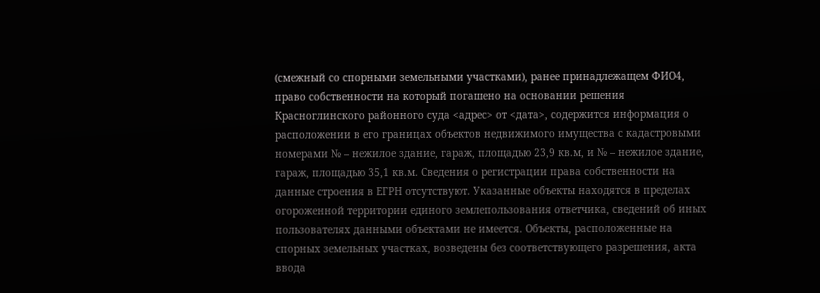(смежный со спорными земельными участками), ранее принадлежащем ФИО4, право собственности на который погашено на основании решения Красноглинского районного суда <адрес> от <дата>, содержится информация о расположении в его границах объектов недвижимого имущества с кадастровыми номерами № – нежилое здание, гараж, площадью 23,9 кв.м, и № – нежилое здание, гараж, площадью 35,1 кв.м. Сведения о регистрации права собственности на данные строения в ЕГРН отсутствуют. Указанные объекты находятся в пределах огороженной территории единого землепользования ответчика, сведений об иных пользователях данными объектами не имеется. Объекты, расположенные на спорных земельных участках, возведены без соответствующего разрешения, акта ввода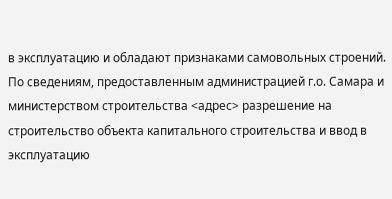в эксплуатацию и обладают признаками самовольных строений. По сведениям, предоставленным администрацией г.о. Самара и министерством строительства <адрес> разрешение на строительство объекта капитального строительства и ввод в эксплуатацию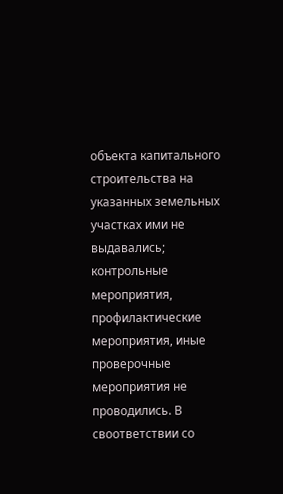объекта капитального строительства на указанных земельных участках ими не выдавались; контрольные мероприятия, профилактические мероприятия, иные проверочные мероприятия не проводились. В своответствии со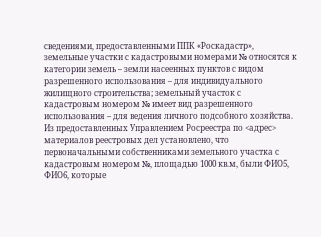сведениями, предоставленными ППК «Роскадастр», земельные участки с кадастровыми номерами № относятся к категории земель – земли насеенных пунктов с видом разрешенного использования – для индивидуального жилищного строительства; земельный участок с кадастровым номером № имеет вид разрешенного использования – для ведения личного подсобного хозяйства. Из предоставленных Управлением Росреестра по <адрес> материалов реестровых дел установлено, что первоначальными собственниками земельного участка с кадастровым номером №, площадью 1000 кв.м, были ФИО5, ФИО6, которые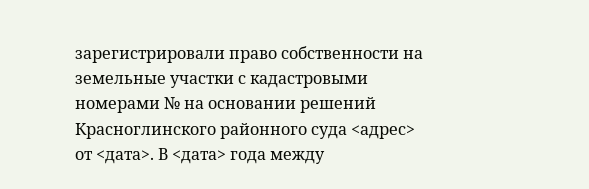зарегистрировали право собственности на земельные участки с кадастровыми номерами № на основании решений Красноглинского районного суда <адрес> от <дата>. В <дата> года между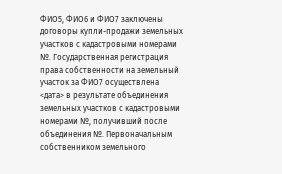ФИО5, ФИО6 и ФИО7 заключены договоры купли-продажи земельных участков с кадастровыми номерами №. Государственная регистрация права собственности на земельный участок за ФИО7 осуществлена <дата> в результате объединения земельных участков с кадастровыми номерами №, получивший после объединения №. Первоначальным собственником земельного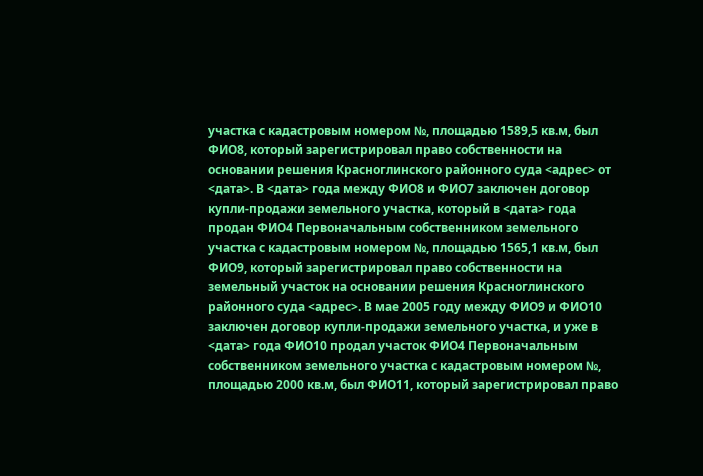участка с кадастровым номером №, площадью 1589,5 кв.м, был ФИО8, который зарегистрировал право собственности на основании решения Красноглинского районного суда <адрес> от <дата>. В <дата> года между ФИО8 и ФИО7 заключен договор купли-продажи земельного участка, который в <дата> года продан ФИО4 Первоначальным собственником земельного участка с кадастровым номером №, площадью 1565,1 кв.м, был ФИО9, который зарегистрировал право собственности на земельный участок на основании решения Красноглинского районного суда <адрес>. В мае 2005 году между ФИО9 и ФИО10 заключен договор купли-продажи земельного участка, и уже в <дата> года ФИО10 продал участок ФИО4 Первоначальным собственником земельного участка с кадастровым номером №, площадью 2000 кв.м, был ФИО11, который зарегистрировал право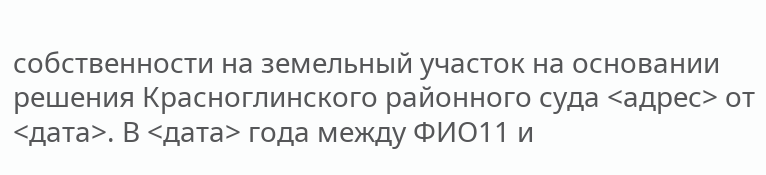собственности на земельный участок на основании решения Красноглинского районного суда <адрес> от <дата>. В <дата> года между ФИО11 и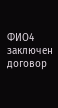ФИО4 заключен договор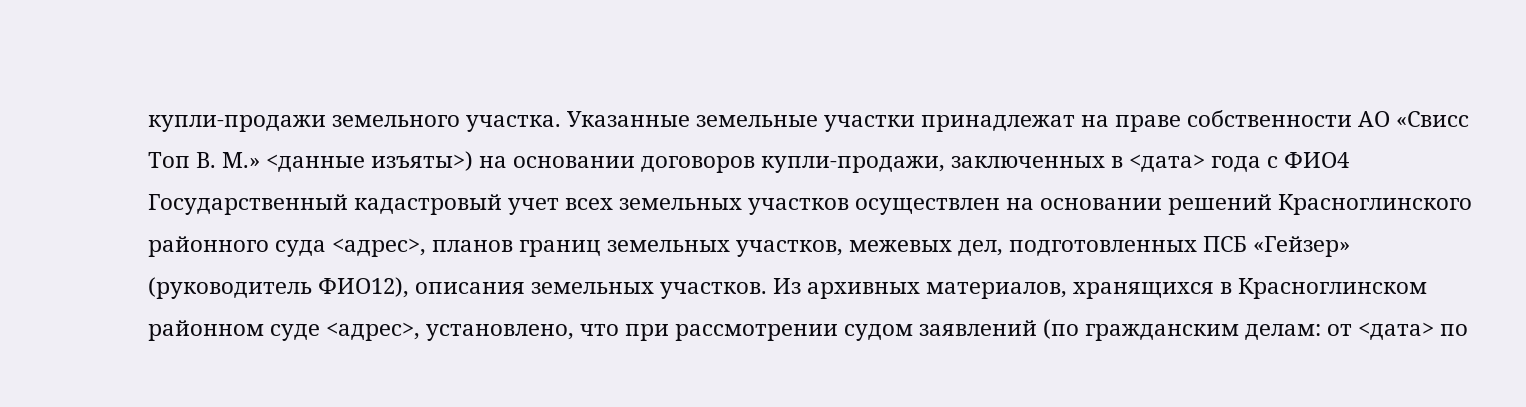купли-продажи земельного участка. Указанные земельные участки принадлежат на праве собственности АО «Свисс Топ В. М.» <данные изъяты>) на основании договоров купли-продажи, заключенных в <дата> года с ФИО4 Государственный кадастровый учет всех земельных участков осуществлен на основании решений Красноглинского районного суда <адрес>, планов границ земельных участков, межевых дел, подготовленных ПСБ «Гейзер» (руководитель ФИО12), описания земельных участков. Из архивных материалов, хранящихся в Красноглинском районном суде <адрес>, установлено, что при рассмотрении судом заявлений (по гражданским делам: от <дата> по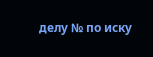делу № по иску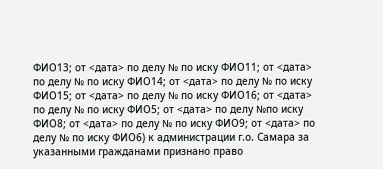ФИО13; от <дата> по делу № по иску ФИО11; от <дата> по делу № по иску ФИО14; от <дата> по делу № по иску ФИО15; от <дата> по делу № по иску ФИО16; от <дата> по делу № по иску ФИО5; от <дата> по делу №по иску ФИО8; от <дата> по делу № по иску ФИО9; от <дата> по делу № по иску ФИО6) к администрации г.о. Самара за указанными гражданами признано право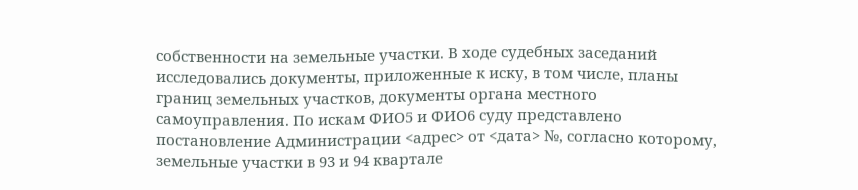собственности на земельные участки. В ходе судебных заседаний исследовались документы, приложенные к иску, в том числе, планы границ земельных участков, документы органа местного самоуправления. По искам ФИО5 и ФИО6 суду представлено постановление Администрации <адрес> от <дата> №, согласно которому, земельные участки в 93 и 94 квартале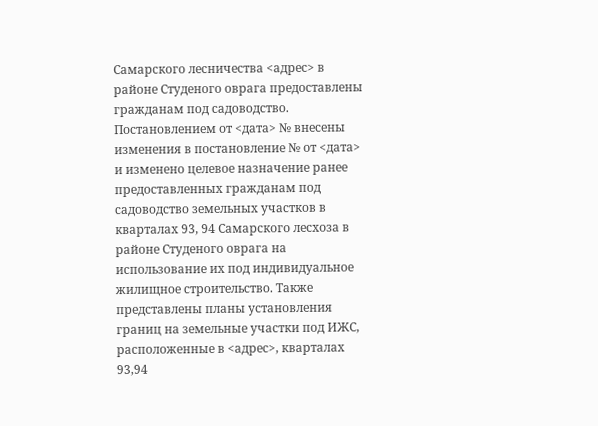Самарского лесничества <адрес> в районе Студеного оврага предоставлены гражданам под садоводство. Постановлением от <дата> № внесены изменения в постановление № от <дата> и изменено целевое назначение ранее предоставленных гражданам под садоводство земельных участков в кварталах 93, 94 Самарского лесхоза в районе Студеного оврага на использование их под индивидуальное жилищное строительство. Также представлены планы установления границ на земельные участки под ИЖС, расположенные в <адрес>, кварталах 93,94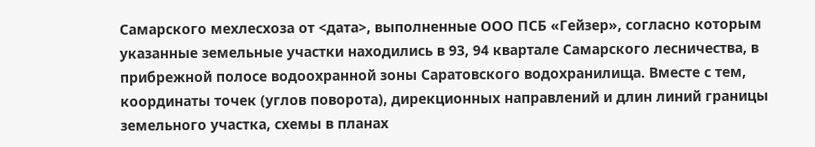Самарского мехлесхоза от <дата>, выполненные ООО ПСБ «Гейзер», согласно которым указанные земельные участки находились в 93, 94 квартале Самарского лесничества, в прибрежной полосе водоохранной зоны Саратовского водохранилища. Вместе с тем, координаты точек (углов поворота), дирекционных направлений и длин линий границы земельного участка, схемы в планах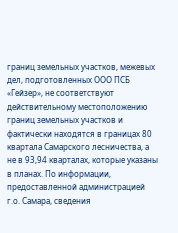границ земельных участков, межевых дел, подготовленных ООО ПСБ «Гейзер», не соответствуют действительному местоположению границ земельных участков и фактически находятся в границах 80 квартала Самарского лесничества, а не в 93,94 кварталах, которые указаны в планах. По информации, предоставленной администрацией г.о. Самара, сведения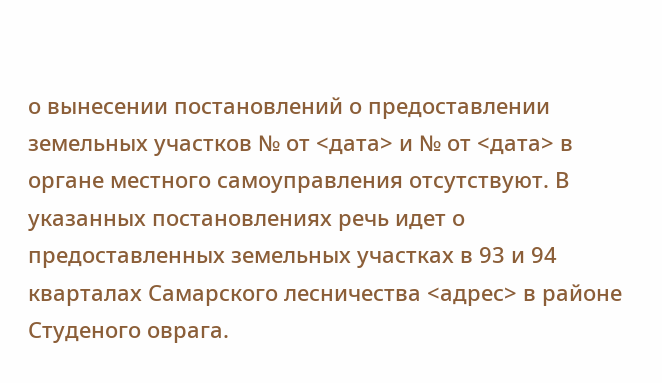о вынесении постановлений о предоставлении земельных участков № от <дата> и № от <дата> в органе местного самоуправления отсутствуют. В указанных постановлениях речь идет о предоставленных земельных участках в 93 и 94 кварталах Самарского лесничества <адрес> в районе Студеного оврага.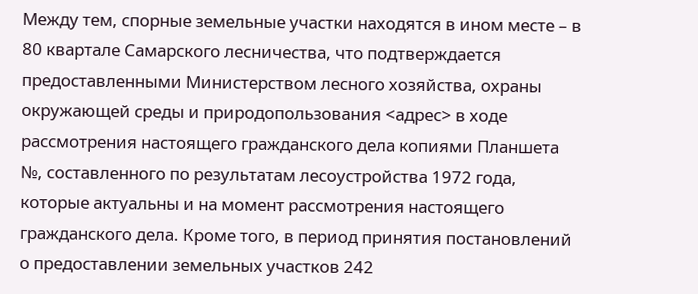Между тем, спорные земельные участки находятся в ином месте – в 80 квартале Самарского лесничества, что подтверждается предоставленными Министерством лесного хозяйства, охраны окружающей среды и природопользования <адрес> в ходе рассмотрения настоящего гражданского дела копиями Планшета №, составленного по результатам лесоустройства 1972 года, которые актуальны и на момент рассмотрения настоящего гражданского дела. Кроме того, в период принятия постановлений о предоставлении земельных участков 242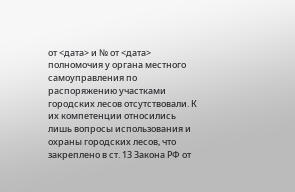от <дата> и № от <дата> полномочия у органа местного самоуправления по распоряжению участками городских лесов отсутствовали. К их компетенции относились лишь вопросы использования и охраны городских лесов, что закреплено в ст. 13 Закона РФ от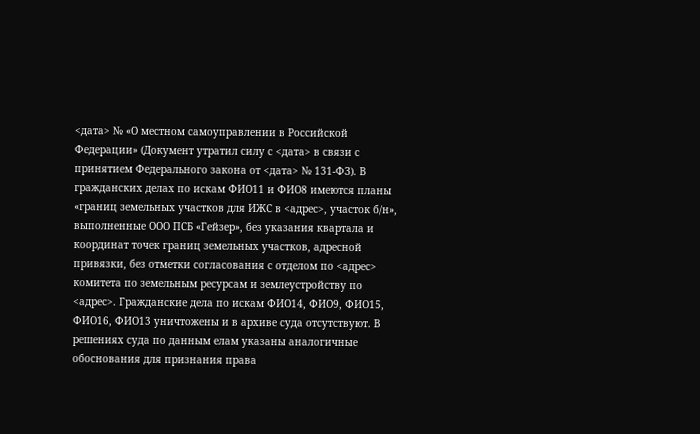<дата> № «О местном самоуправлении в Российской Федерации» (Документ утратил силу с <дата> в связи с принятием Федерального закона от <дата> № 131-ФЗ). В гражданских делах по искам ФИО11 и ФИО8 имеются планы «границ земельных участков для ИЖС в <адрес>, участок б/н», выполненные ООО ПСБ «Гейзер», без указания квартала и координат точек границ земельных участков, адресной привязки, без отметки согласования с отделом по <адрес> комитета по земельным ресурсам и землеустройству по <адрес>. Гражданские дела по искам ФИО14, ФИО9, ФИО15, ФИО16, ФИО13 уничтожены и в архиве суда отсутствуют. В решениях суда по данным елам указаны аналогичные обоснования для признания права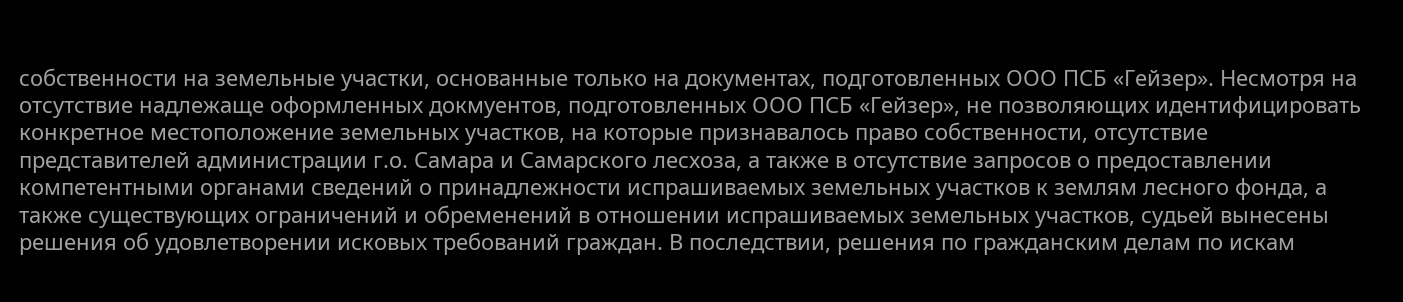собственности на земельные участки, основанные только на документах, подготовленных ООО ПСБ «Гейзер». Несмотря на отсутствие надлежаще оформленных докмуентов, подготовленных ООО ПСБ «Гейзер», не позволяющих идентифицировать конкретное местоположение земельных участков, на которые признавалось право собственности, отсутствие представителей администрации г.о. Самара и Самарского лесхоза, а также в отсутствие запросов о предоставлении компетентными органами сведений о принадлежности испрашиваемых земельных участков к землям лесного фонда, а также существующих ограничений и обременений в отношении испрашиваемых земельных участков, судьей вынесены решения об удовлетворении исковых требований граждан. В последствии, решения по гражданским делам по искам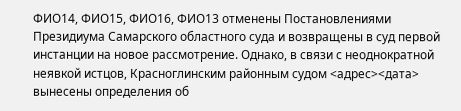ФИО14, ФИО15, ФИО16, ФИО13 отменены Постановлениями Президиума Самарского областного суда и возвращены в суд первой инстанции на новое рассмотрение. Однако, в связи с неоднократной неявкой истцов, Красноглинским районным судом <адрес><дата> вынесены определения об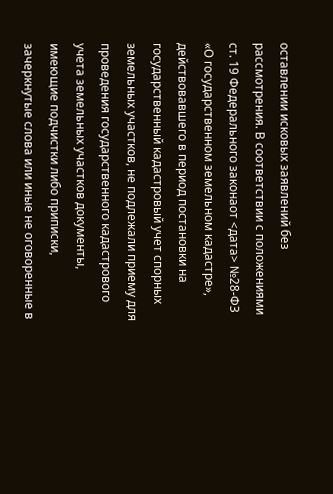оставлении исковых заявлений без рассмотрения. В соответствии с положениями ст. 19 Федерального законаот <дата> №28-ФЗ «О государственном земельном кадастре», действовавшего в период постановки на государственный кадастровый учет спорных земельных участков, не подлежали приему для проведения государственного кадастрового учета земельных участков документы, имеющие подчистки либо приписки, зачеркнутые слова или иные не оговоренные в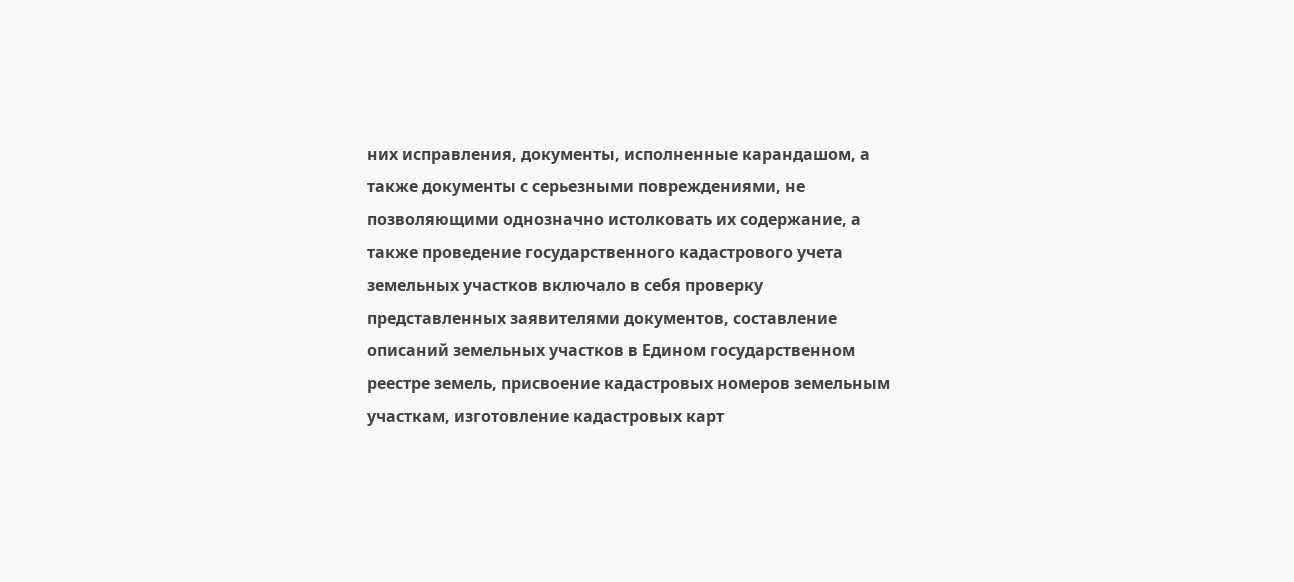них исправления, документы, исполненные карандашом, а также документы с серьезными повреждениями, не позволяющими однозначно истолковать их содержание, а также проведение государственного кадастрового учета земельных участков включало в себя проверку представленных заявителями документов, составление описаний земельных участков в Едином государственном реестре земель, присвоение кадастровых номеров земельным участкам, изготовление кадастровых карт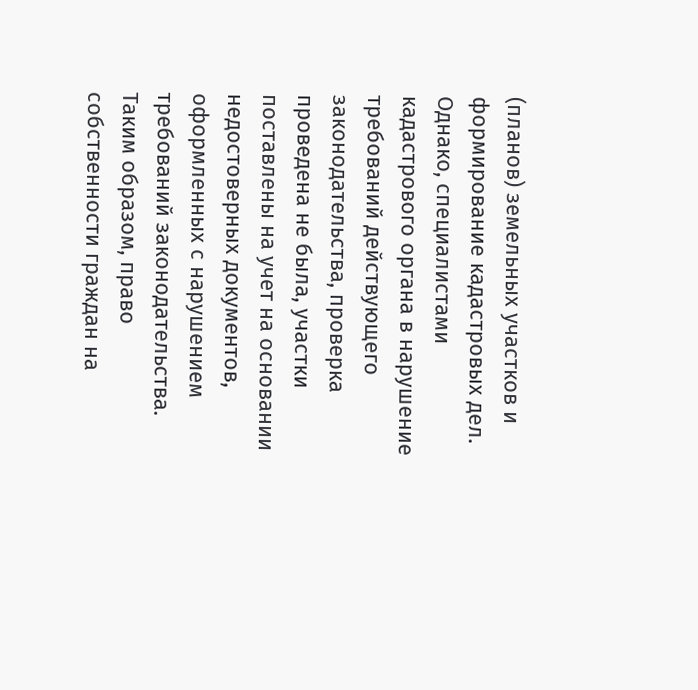(планов) земельных участков и формирование кадастровых дел. Однако, специалистами кадастрового органа в нарушение требований действующего законодательства, проверка проведена не была, участки поставлены на учет на основании недостоверных документов, оформленных с нарушением требований законодательства. Таким образом, право собственности граждан на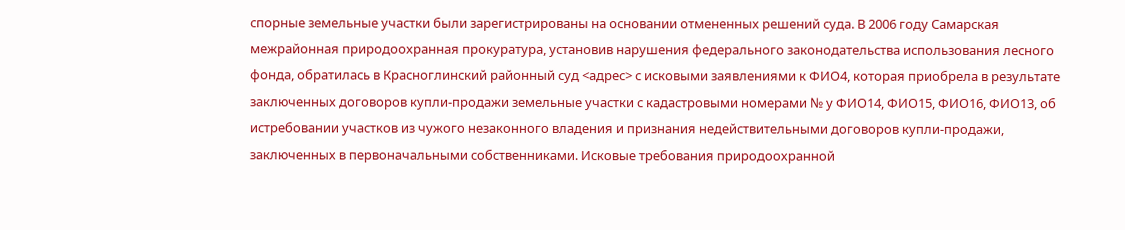спорные земельные участки были зарегистрированы на основании отмененных решений суда. В 2006 году Самарская межрайонная природоохранная прокуратура, установив нарушения федерального законодательства использования лесного фонда, обратилась в Красноглинский районный суд <адрес> с исковыми заявлениями к ФИО4, которая приобрела в результате заключенных договоров купли-продажи земельные участки с кадастровыми номерами № у ФИО14, ФИО15, ФИО16, ФИО13, об истребовании участков из чужого незаконного владения и признания недействительными договоров купли-продажи, заключенных в первоначальными собственниками. Исковые требования природоохранной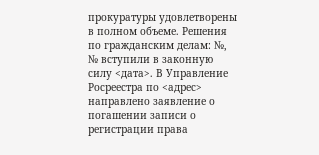прокуратуры удовлетворены в полном объеме. Решения по гражданским делам: №, № вступили в законную силу <дата>. В Управление Росреестра по <адрес> направлено заявление о погашении записи о регистрации права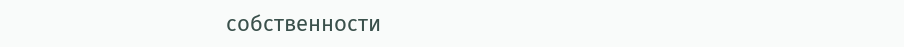собственности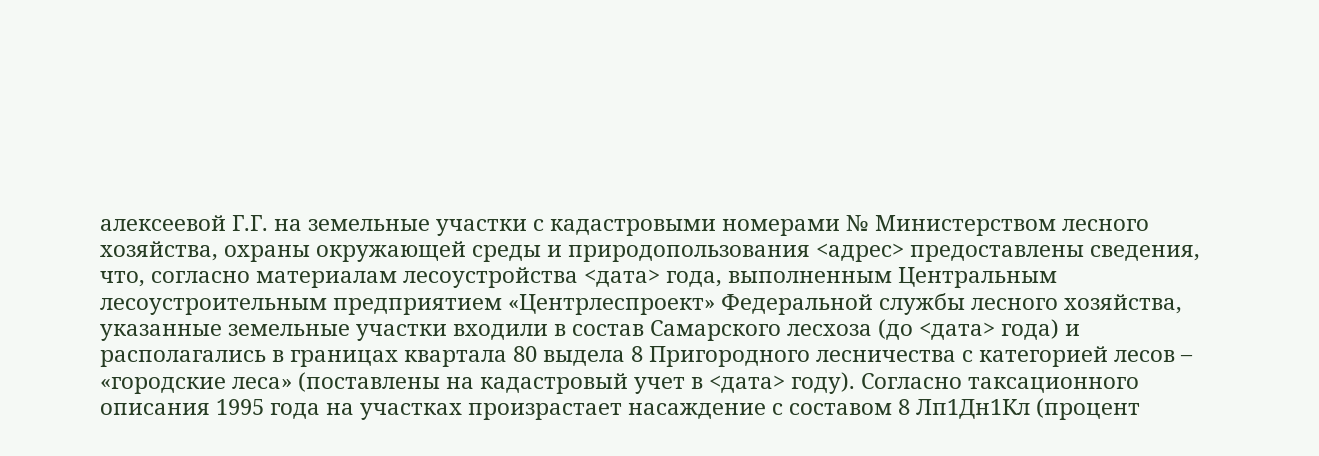алексеевой Г.Г. на земельные участки с кадастровыми номерами № Министерством лесного хозяйства, охраны окружающей среды и природопользования <адрес> предоставлены сведения, что, согласно материалам лесоустройства <дата> года, выполненным Центральным лесоустроительным предприятием «Центрлеспроект» Федеральной службы лесного хозяйства, указанные земельные участки входили в состав Самарского лесхоза (до <дата> года) и располагались в границах квартала 80 выдела 8 Пригородного лесничества с категорией лесов – «городские леса» (поставлены на кадастровый учет в <дата> году). Согласно таксационного описания 1995 года на участках произрастает насаждение с составом 8 Лп1Дн1Кл (процент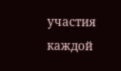участия каждой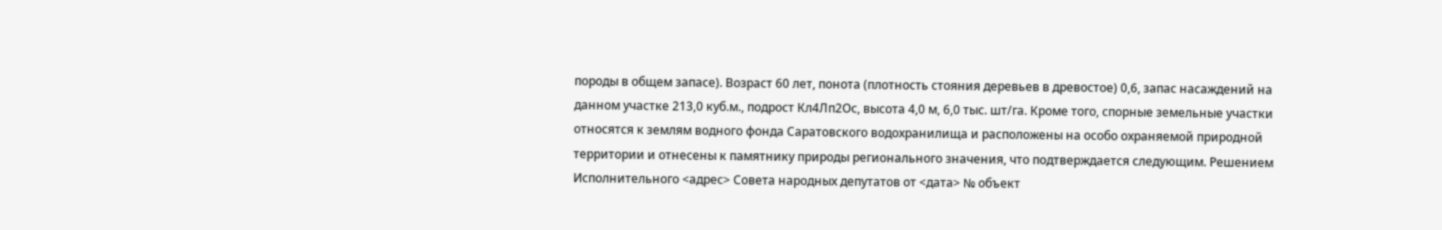породы в общем запасе). Возраст 60 лет, понота (плотность стояния деревьев в древостое) 0,6, запас насаждений на данном участке 213,0 куб.м., подрост Кл4Лп2Ос, высота 4,0 м, 6,0 тыс. шт/га. Кроме того, спорные земельные участки относятся к землям водного фонда Саратовского водохранилища и расположены на особо охраняемой природной территории и отнесены к памятнику природы регионального значения, что подтверждается следующим. Решением Исполнительного <адрес> Совета народных депутатов от <дата> № объект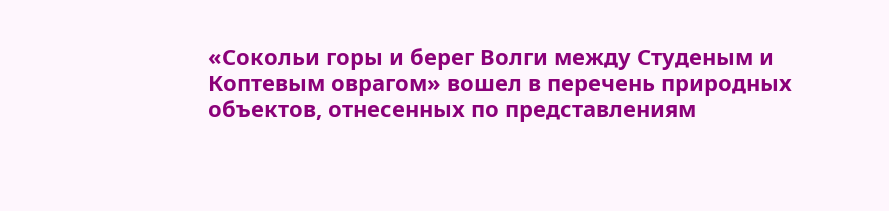«Сокольи горы и берег Волги между Студеным и Коптевым оврагом» вошел в перечень природных объектов, отнесенных по представлениям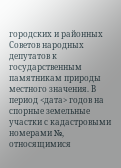городских и районных Советов народных депутатов к государственным памятникам природы местного значения. В период <дата> годов на спорные земельные участки с кадастровыми номерами №, относящимися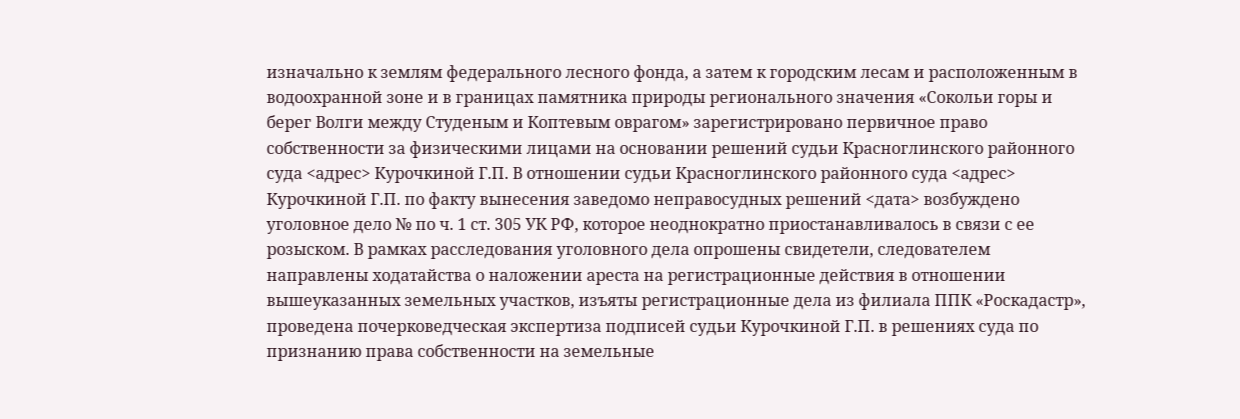изначально к землям федерального лесного фонда, а затем к городским лесам и расположенным в водоохранной зоне и в границах памятника природы регионального значения «Сокольи горы и берег Волги между Студеным и Коптевым оврагом» зарегистрировано первичное право собственности за физическими лицами на основании решений судьи Красноглинского районного суда <адрес> Курочкиной Г.П. В отношении судьи Красноглинского районного суда <адрес> Курочкиной Г.П. по факту вынесения заведомо неправосудных решений <дата> возбуждено уголовное дело № по ч. 1 ст. 305 УК РФ, которое неоднократно приостанавливалось в связи с ее розыском. В рамках расследования уголовного дела опрошены свидетели, следователем направлены ходатайства о наложении ареста на регистрационные действия в отношении вышеуказанных земельных участков, изъяты регистрационные дела из филиала ППК «Роскадастр», проведена почерковедческая экспертиза подписей судьи Курочкиной Г.П. в решениях суда по признанию права собственности на земельные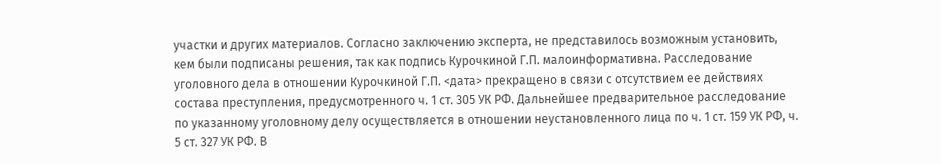участки и других материалов. Согласно заключению эксперта, не представилось возможным установить, кем были подписаны решения, так как подпись Курочкиной Г.П. малоинформативна. Расследование уголовного дела в отношении Курочкиной Г.П. <дата> прекращено в связи с отсутствием ее действиях состава преступления, предусмотренного ч. 1 ст. 305 УК РФ. Дальнейшее предварительное расследование по указанному уголовному делу осуществляется в отношении неустановленного лица по ч. 1 ст. 159 УК РФ, ч. 5 ст. 327 УК РФ. В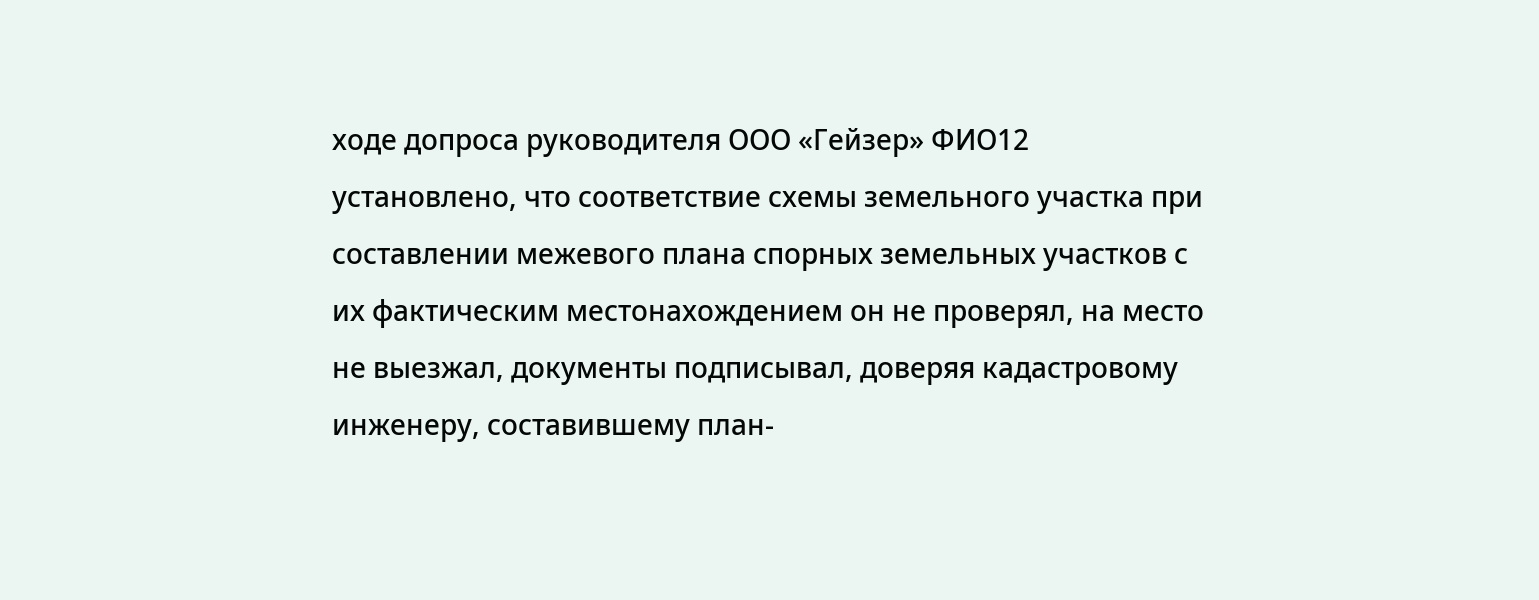ходе допроса руководителя ООО «Гейзер» ФИО12 установлено, что соответствие схемы земельного участка при составлении межевого плана спорных земельных участков с их фактическим местонахождением он не проверял, на место не выезжал, документы подписывал, доверяя кадастровому инженеру, составившему план-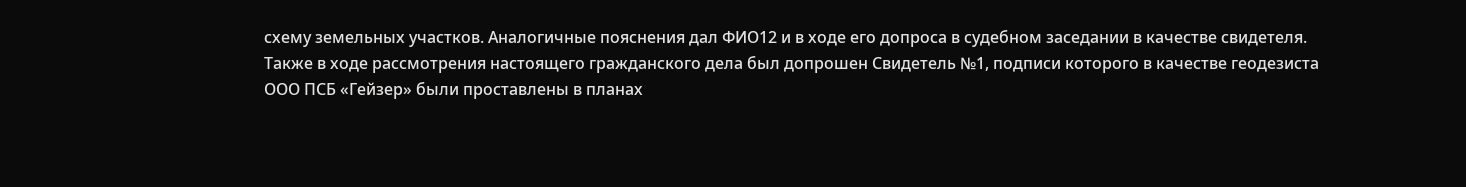схему земельных участков. Аналогичные пояснения дал ФИО12 и в ходе его допроса в судебном заседании в качестве свидетеля. Также в ходе рассмотрения настоящего гражданского дела был допрошен Свидетель №1, подписи которого в качестве геодезиста ООО ПСБ «Гейзер» были проставлены в планах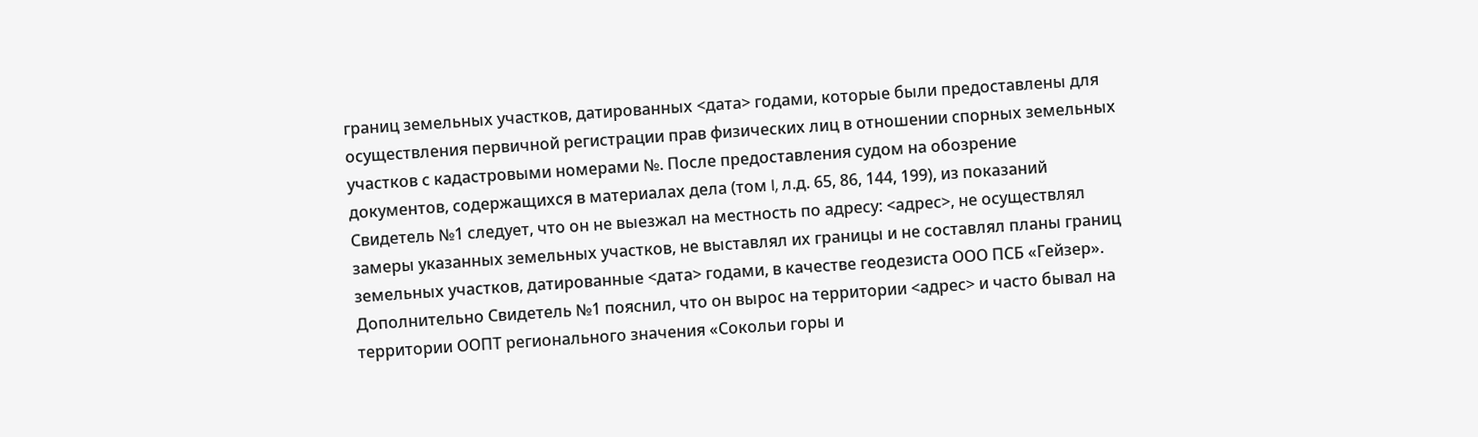границ земельных участков, датированных <дата> годами, которые были предоставлены для осуществления первичной регистрации прав физических лиц в отношении спорных земельных участков с кадастровыми номерами №. После предоставления судом на обозрение документов, содержащихся в материалах дела (том I, л.д. 65, 86, 144, 199), из показаний Свидетель №1 следует, что он не выезжал на местность по адресу: <адрес>, не осуществлял замеры указанных земельных участков, не выставлял их границы и не составлял планы границ земельных участков, датированные <дата> годами, в качестве геодезиста ООО ПСБ «Гейзер». Дополнительно Свидетель №1 пояснил, что он вырос на территории <адрес> и часто бывал на территории ООПТ регионального значения «Сокольи горы и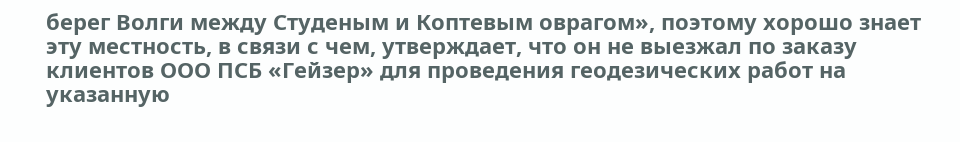берег Волги между Студеным и Коптевым оврагом», поэтому хорошо знает эту местность, в связи с чем, утверждает, что он не выезжал по заказу клиентов ООО ПСБ «Гейзер» для проведения геодезических работ на указанную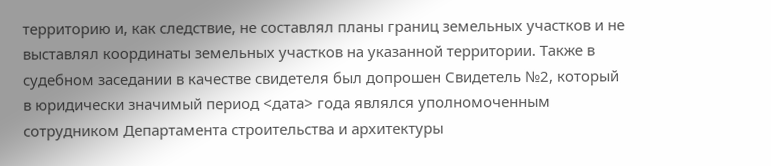территорию и, как следствие, не составлял планы границ земельных участков и не выставлял координаты земельных участков на указанной территории. Также в судебном заседании в качестве свидетеля был допрошен Свидетель №2, который в юридически значимый период <дата> года являлся уполномоченным сотрудником Департамента строительства и архитектуры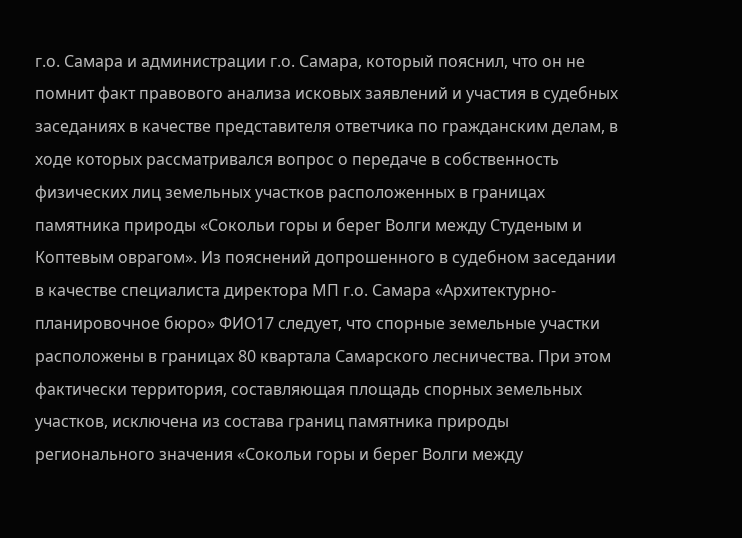г.о. Самара и администрации г.о. Самара, который пояснил, что он не помнит факт правового анализа исковых заявлений и участия в судебных заседаниях в качестве представителя ответчика по гражданским делам, в ходе которых рассматривался вопрос о передаче в собственность физических лиц земельных участков расположенных в границах памятника природы «Сокольи горы и берег Волги между Студеным и Коптевым оврагом». Из пояснений допрошенного в судебном заседании в качестве специалиста директора МП г.о. Самара «Архитектурно-планировочное бюро» ФИО17 следует, что спорные земельные участки расположены в границах 80 квартала Самарского лесничества. При этом фактически территория, составляющая площадь спорных земельных участков, исключена из состава границ памятника природы регионального значения «Сокольи горы и берег Волги между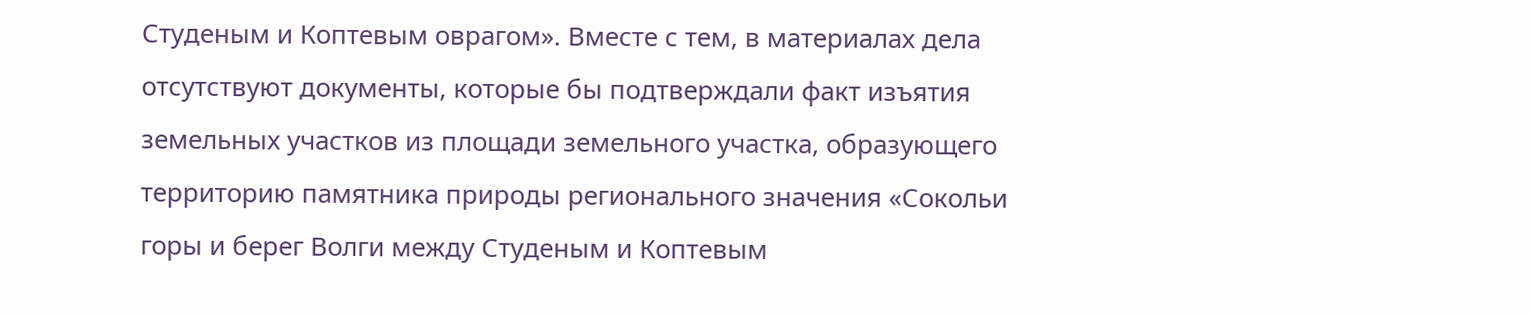Студеным и Коптевым оврагом». Вместе с тем, в материалах дела отсутствуют документы, которые бы подтверждали факт изъятия земельных участков из площади земельного участка, образующего территорию памятника природы регионального значения «Сокольи горы и берег Волги между Студеным и Коптевым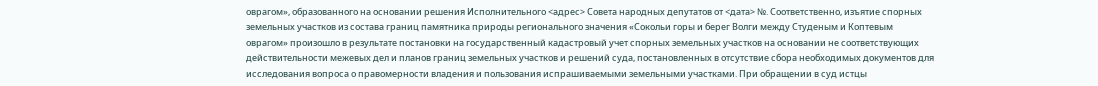оврагом», образованного на основании решения Исполнительного <адрес> Совета народных депутатов от <дата> №. Соответственно, изъятие спорных земельных участков из состава границ памятника природы регионального значения «Сокольи горы и берег Волги между Студеным и Коптевым оврагом» произошло в результате постановки на государственный кадастровый учет спорных земельных участков на основании не соответствующих действительности межевых дел и планов границ земельных участков и решений суда, постановленных в отсутствие сбора необходимых документов для исследования вопроса о правомерности владения и пользования испрашиваемыми земельными участками. При обращении в суд истцы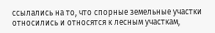ссылались на то, что спорные земельные участки относились и относятся к лесным участкам,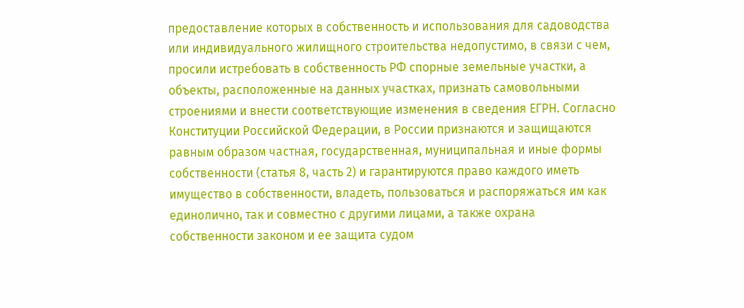предоставление которых в собственность и использования для садоводства или индивидуального жилищного строительства недопустимо, в связи с чем, просили истребовать в собственность РФ спорные земельные участки, а объекты, расположенные на данных участках, признать самовольными строениями и внести соответствующие изменения в сведения ЕГРН. Согласно Конституции Российской Федерации, в России признаются и защищаются равным образом частная, государственная, муниципальная и иные формы собственности (статья 8, часть 2) и гарантируются право каждого иметь имущество в собственности, владеть, пользоваться и распоряжаться им как единолично, так и совместно с другими лицами, а также охрана собственности законом и ее защита судом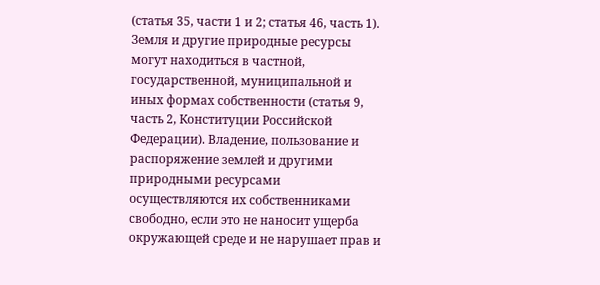(статья 35, части 1 и 2; статья 46, часть 1). Земля и другие природные ресурсы могут находиться в частной, государственной, муниципальной и иных формах собственности (статья 9, часть 2, Конституции Российской Федерации). Владение, пользование и распоряжение землей и другими природными ресурсами осуществляются их собственниками свободно, если это не наносит ущерба окружающей среде и не нарушает прав и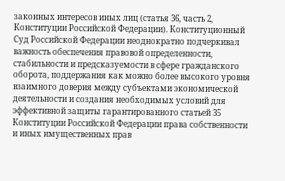законных интересов иных лиц (статья 36, часть 2, Конституции Российской Федерации). Конституционный Суд Российской Федерации неоднократно подчеркивал важность обеспечения правовой определенности, стабильности и предсказуемости в сфере гражданского оборота, поддержания как можно более высокого уровня взаимного доверия между субъектами экономической деятельности и создания необходимых условий для эффективной защиты гарантированного статьей 35 Конституции Российской Федерации права собственности и иных имущественных прав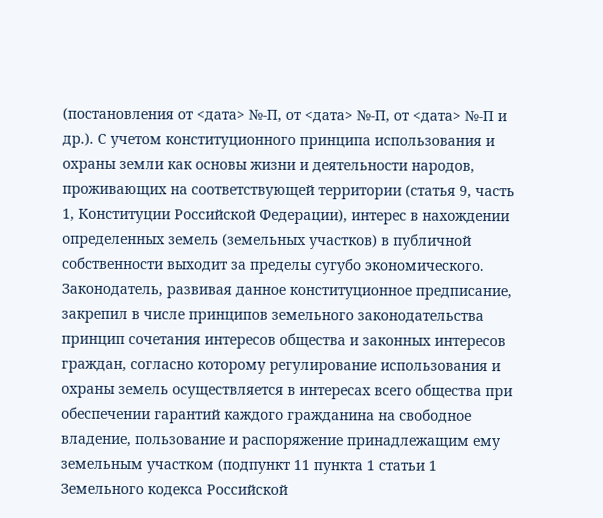(постановления от <дата> №-П, от <дата> №-П, от <дата> №-П и др.). С учетом конституционного принципа использования и охраны земли как основы жизни и деятельности народов, проживающих на соответствующей территории (статья 9, часть 1, Конституции Российской Федерации), интерес в нахождении определенных земель (земельных участков) в публичной собственности выходит за пределы сугубо экономического. Законодатель, развивая данное конституционное предписание, закрепил в числе принципов земельного законодательства принцип сочетания интересов общества и законных интересов граждан, согласно которому регулирование использования и охраны земель осуществляется в интересах всего общества при обеспечении гарантий каждого гражданина на свободное владение, пользование и распоряжение принадлежащим ему земельным участком (подпункт 11 пункта 1 статьи 1 Земельного кодекса Российской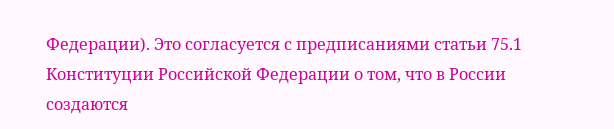Федерации). Это согласуется с предписаниями статьи 75.1 Конституции Российской Федерации о том, что в России создаются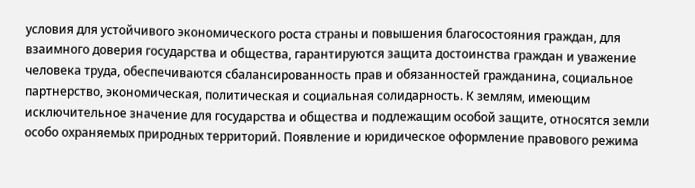условия для устойчивого экономического роста страны и повышения благосостояния граждан, для взаимного доверия государства и общества, гарантируются защита достоинства граждан и уважение человека труда, обеспечиваются сбалансированность прав и обязанностей гражданина, социальное партнерство, экономическая, политическая и социальная солидарность. К землям, имеющим исключительное значение для государства и общества и подлежащим особой защите, относятся земли особо охраняемых природных территорий. Появление и юридическое оформление правового режима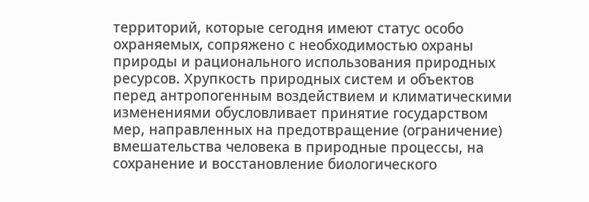территорий, которые сегодня имеют статус особо охраняемых, сопряжено с необходимостью охраны природы и рационального использования природных ресурсов. Хрупкость природных систем и объектов перед антропогенным воздействием и климатическими изменениями обусловливает принятие государством мер, направленных на предотвращение (ограничение) вмешательства человека в природные процессы, на сохранение и восстановление биологического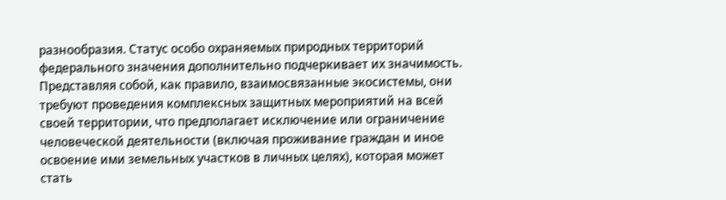разнообразия. Статус особо охраняемых природных территорий федерального значения дополнительно подчеркивает их значимость. Представляя собой, как правило, взаимосвязанные экосистемы, они требуют проведения комплексных защитных мероприятий на всей своей территории, что предполагает исключение или ограничение человеческой деятельности (включая проживание граждан и иное освоение ими земельных участков в личных целях), которая может стать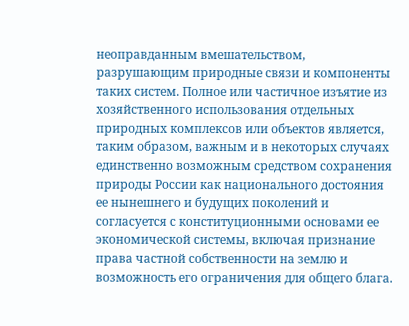неоправданным вмешательством, разрушающим природные связи и компоненты таких систем. Полное или частичное изъятие из хозяйственного использования отдельных природных комплексов или объектов является, таким образом, важным и в некоторых случаях единственно возможным средством сохранения природы России как национального достояния ее нынешнего и будущих поколений и согласуется с конституционными основами ее экономической системы, включая признание права частной собственности на землю и возможность его ограничения для общего блага.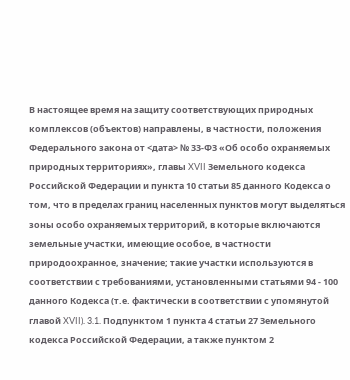В настоящее время на защиту соответствующих природных комплексов (объектов) направлены, в частности, положения Федерального закона от <дата> № 33-ФЗ «Об особо охраняемых природных территориях», главы XVII Земельного кодекса Российской Федерации и пункта 10 статьи 85 данного Кодекса о том, что в пределах границ населенных пунктов могут выделяться зоны особо охраняемых территорий, в которые включаются земельные участки, имеющие особое, в частности природоохранное, значение; такие участки используются в соответствии с требованиями, установленными статьями 94 - 100 данного Кодекса (т.е. фактически в соответствии с упомянутой главой XVII). 3.1. Подпунктом 1 пункта 4 статьи 27 Земельного кодекса Российской Федерации, а также пунктом 2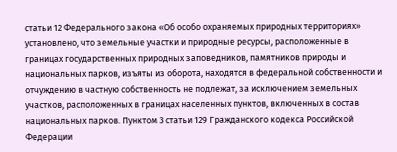статьи 12 Федерального закона «Об особо охраняемых природных территориях» установлено, что земельные участки и природные ресурсы, расположенные в границах государственных природных заповедников, памятников природы и национальных парков, изъяты из оборота, находятся в федеральной собственности и отчуждению в частную собственность не подлежат, за исключением земельных участков, расположенных в границах населенных пунктов, включенных в состав национальных парков. Пунктом 3 статьи 129 Гражданского кодекса Российской Федерации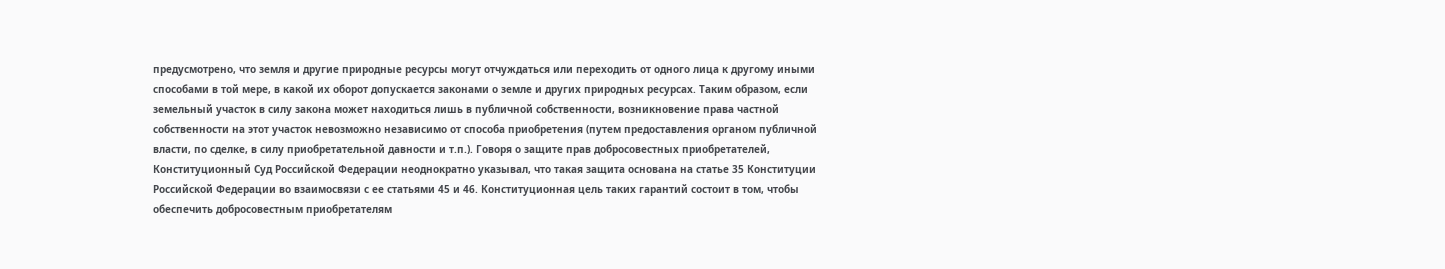предусмотрено, что земля и другие природные ресурсы могут отчуждаться или переходить от одного лица к другому иными способами в той мере, в какой их оборот допускается законами о земле и других природных ресурсах. Таким образом, если земельный участок в силу закона может находиться лишь в публичной собственности, возникновение права частной собственности на этот участок невозможно независимо от способа приобретения (путем предоставления органом публичной власти, по сделке, в силу приобретательной давности и т.п.). Говоря о защите прав добросовестных приобретателей, Конституционный Суд Российской Федерации неоднократно указывал, что такая защита основана на статье 35 Конституции Российской Федерации во взаимосвязи с ее статьями 45 и 46. Конституционная цель таких гарантий состоит в том, чтобы обеспечить добросовестным приобретателям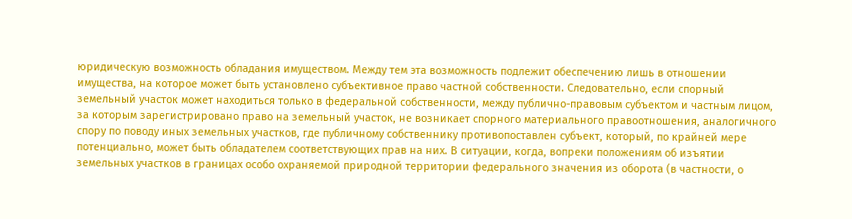юридическую возможность обладания имуществом. Между тем эта возможность подлежит обеспечению лишь в отношении имущества, на которое может быть установлено субъективное право частной собственности. Следовательно, если спорный земельный участок может находиться только в федеральной собственности, между публично-правовым субъектом и частным лицом, за которым зарегистрировано право на земельный участок, не возникает спорного материального правоотношения, аналогичного спору по поводу иных земельных участков, где публичному собственнику противопоставлен субъект, который, по крайней мере потенциально, может быть обладателем соответствующих прав на них. В ситуации, когда, вопреки положениям об изъятии земельных участков в границах особо охраняемой природной территории федерального значения из оборота (в частности, о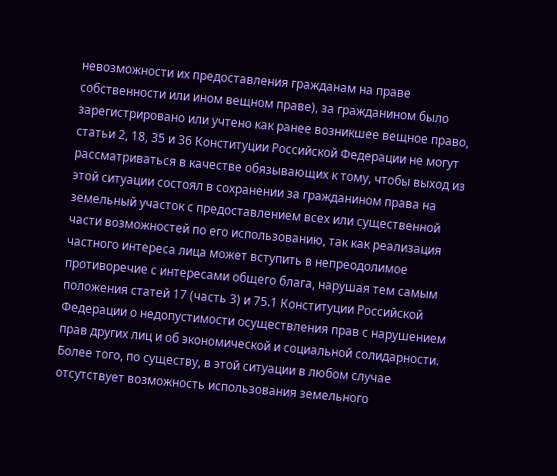невозможности их предоставления гражданам на праве собственности или ином вещном праве), за гражданином было зарегистрировано или учтено как ранее возникшее вещное право, статьи 2, 18, 35 и 36 Конституции Российской Федерации не могут рассматриваться в качестве обязывающих к тому, чтобы выход из этой ситуации состоял в сохранении за гражданином права на земельный участок с предоставлением всех или существенной части возможностей по его использованию, так как реализация частного интереса лица может вступить в непреодолимое противоречие с интересами общего блага, нарушая тем самым положения статей 17 (часть 3) и 75.1 Конституции Российской Федерации о недопустимости осуществления прав с нарушением прав других лиц и об экономической и социальной солидарности. Более того, по существу, в этой ситуации в любом случае отсутствует возможность использования земельного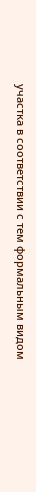участка в соответствии с тем формальным видом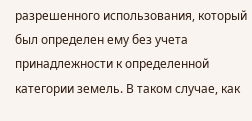разрешенного использования, который был определен ему без учета принадлежности к определенной категории земель. В таком случае, как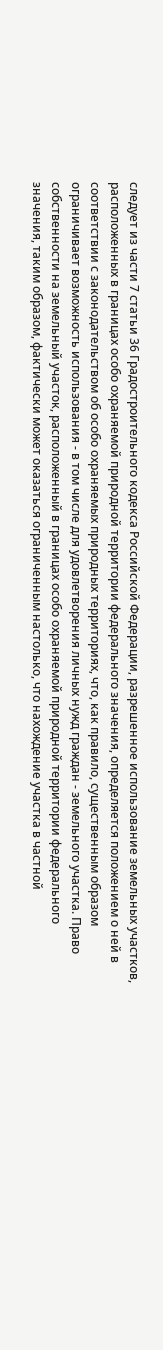следует из части 7 статьи 36 Градостроительного кодекса Российской Федерации, разрешенное использование земельных участков, расположенных в границах особо охраняемой природной территории федерального значения, определяется положением о ней в соответствии с законодательством об особо охраняемых природных территориях, что, как правило, существенным образом ограничивает возможность использования - в том числе для удовлетворения личных нужд граждан - земельного участка. Право собственности на земельный участок, расположенный в границах особо охраняемой природной территории федерального значения, таким образом, фактически может оказаться ограниченным настолько, что нахождение участка в частной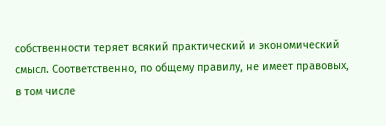собственности теряет всякий практический и экономический смысл. Соответственно, по общему правилу, не имеет правовых, в том числе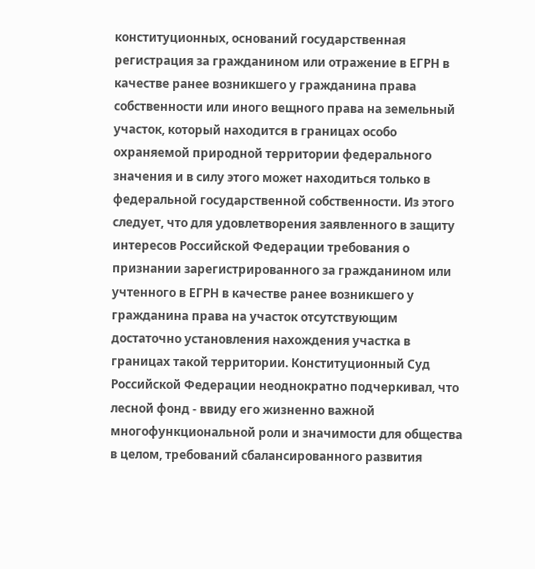конституционных, оснований государственная регистрация за гражданином или отражение в ЕГРН в качестве ранее возникшего у гражданина права собственности или иного вещного права на земельный участок, который находится в границах особо охраняемой природной территории федерального значения и в силу этого может находиться только в федеральной государственной собственности. Из этого следует, что для удовлетворения заявленного в защиту интересов Российской Федерации требования о признании зарегистрированного за гражданином или учтенного в ЕГРН в качестве ранее возникшего у гражданина права на участок отсутствующим достаточно установления нахождения участка в границах такой территории. Конституционный Суд Российской Федерации неоднократно подчеркивал, что лесной фонд - ввиду его жизненно важной многофункциональной роли и значимости для общества в целом, требований сбалансированного развития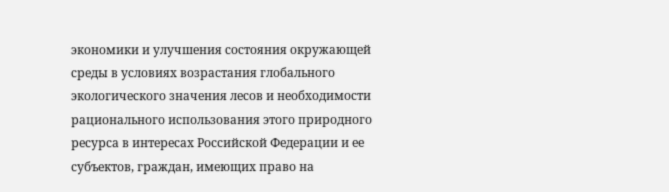экономики и улучшения состояния окружающей среды в условиях возрастания глобального экологического значения лесов и необходимости рационального использования этого природного ресурса в интересах Российской Федерации и ее субъектов, граждан, имеющих право на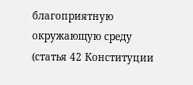благоприятную окружающую среду (статья 42 Конституции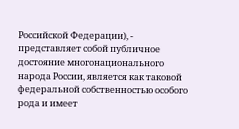Российской Федерации), - представляет собой публичное достояние многонационального народа России, является как таковой федеральной собственностью особого рода и имеет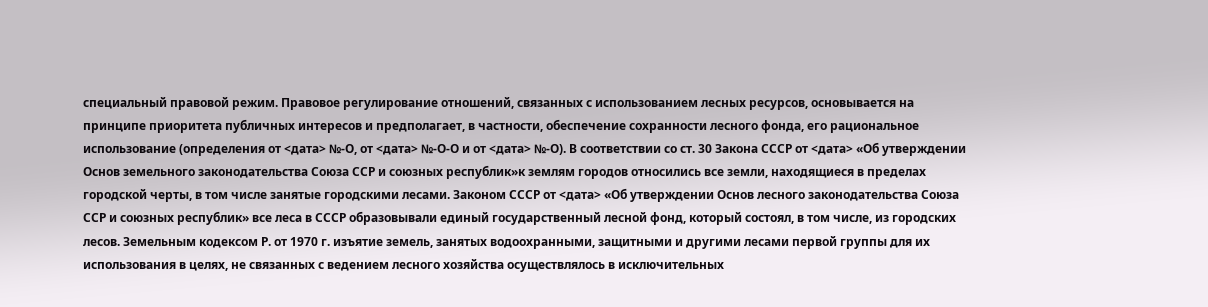специальный правовой режим. Правовое регулирование отношений, связанных с использованием лесных ресурсов, основывается на принципе приоритета публичных интересов и предполагает, в частности, обеспечение сохранности лесного фонда, его рациональное использование (определения от <дата> №-О, от <дата> №-О-О и от <дата> №-О). В соответствии со ст. 30 Закона СССР от <дата> «Об утверждении Основ земельного законодательства Союза ССР и союзных республик»к землям городов относились все земли, находящиеся в пределах городской черты, в том числе занятые городскими лесами. Законом СССР от <дата> «Об утверждении Основ лесного законодательства Союза ССР и союзных республик» все леса в СССР образовывали единый государственный лесной фонд, который состоял, в том числе, из городских лесов. Земельным кодексом Р. от 1970 г. изъятие земель, занятых водоохранными, защитными и другими лесами первой группы для их использования в целях, не связанных с ведением лесного хозяйства осуществлялось в исключительных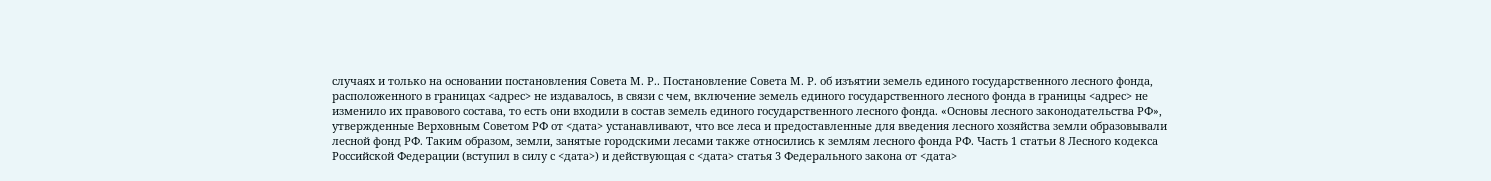случаях и только на основании постановления Совета М. Р.. Постановление Совета М. Р. об изъятии земель единого государственного лесного фонда, расположенного в границах <адрес> не издавалось, в связи с чем, включение земель единого государственного лесного фонда в границы <адрес> не изменило их правового состава, то есть они входили в состав земель единого государственного лесного фонда. «Основы лесного законодательства РФ», утвержденные Верховным Советом РФ от <дата> устанавливают, что все леса и предоставленные для введения лесного хозяйства земли образовывали лесной фонд РФ. Таким образом, земли, занятые городскими лесами также относились к землям лесного фонда РФ. Часть 1 статьи 8 Лесного кодекса Российской Федерации (вступил в силу с <дата>) и действующая с <дата> статья 3 Федерального закона от <дата>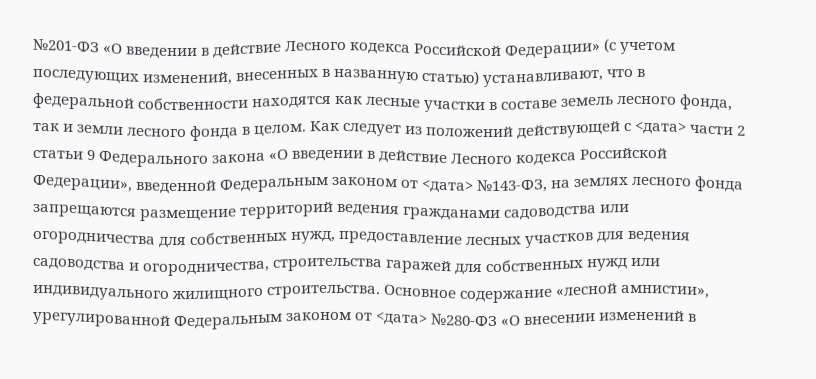№201-ФЗ «О введении в действие Лесного кодекса Российской Федерации» (с учетом последующих изменений, внесенных в названную статью) устанавливают, что в федеральной собственности находятся как лесные участки в составе земель лесного фонда, так и земли лесного фонда в целом. Как следует из положений действующей с <дата> части 2 статьи 9 Федерального закона «О введении в действие Лесного кодекса Российской Федерации», введенной Федеральным законом от <дата> №143-ФЗ, на землях лесного фонда запрещаются размещение территорий ведения гражданами садоводства или огородничества для собственных нужд, предоставление лесных участков для ведения садоводства и огородничества, строительства гаражей для собственных нужд или индивидуального жилищного строительства. Основное содержание «лесной амнистии», урегулированной Федеральным законом от <дата> №280-ФЗ «О внесении изменений в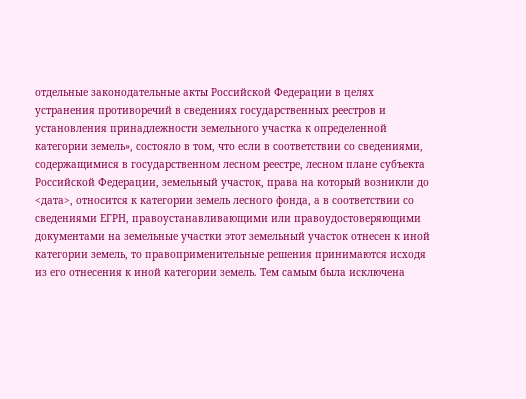отдельные законодательные акты Российской Федерации в целях устранения противоречий в сведениях государственных реестров и установления принадлежности земельного участка к определенной категории земель», состояло в том, что если в соответствии со сведениями, содержащимися в государственном лесном реестре, лесном плане субъекта Российской Федерации, земельный участок, права на который возникли до <дата>, относится к категории земель лесного фонда, а в соответствии со сведениями ЕГРН, правоустанавливающими или правоудостоверяющими документами на земельные участки этот земельный участок отнесен к иной категории земель, то правоприменительные решения принимаются исходя из его отнесения к иной категории земель. Тем самым была исключена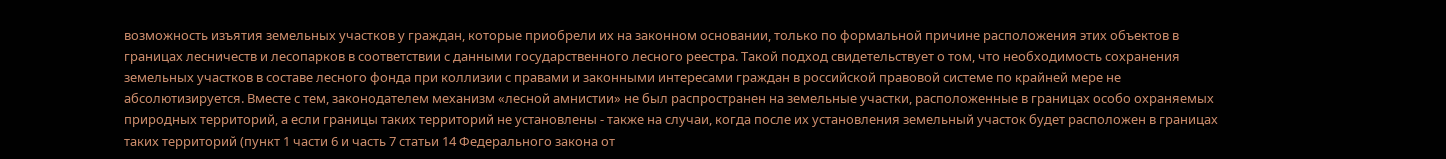возможность изъятия земельных участков у граждан, которые приобрели их на законном основании, только по формальной причине расположения этих объектов в границах лесничеств и лесопарков в соответствии с данными государственного лесного реестра. Такой подход свидетельствует о том, что необходимость сохранения земельных участков в составе лесного фонда при коллизии с правами и законными интересами граждан в российской правовой системе по крайней мере не абсолютизируется. Вместе с тем, законодателем механизм «лесной амнистии» не был распространен на земельные участки, расположенные в границах особо охраняемых природных территорий, а если границы таких территорий не установлены - также на случаи, когда после их установления земельный участок будет расположен в границах таких территорий (пункт 1 части 6 и часть 7 статьи 14 Федерального закона от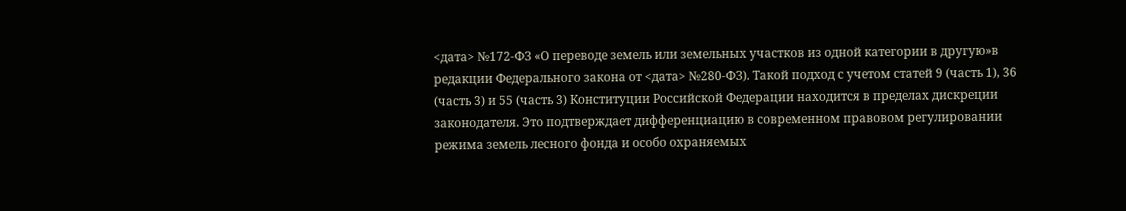<дата> №172-ФЗ «О переводе земель или земельных участков из одной категории в другую»в редакции Федерального закона от <дата> №280-ФЗ). Такой подход с учетом статей 9 (часть 1), 36 (часть 3) и 55 (часть 3) Конституции Российской Федерации находится в пределах дискреции законодателя. Это подтверждает дифференциацию в современном правовом регулировании режима земель лесного фонда и особо охраняемых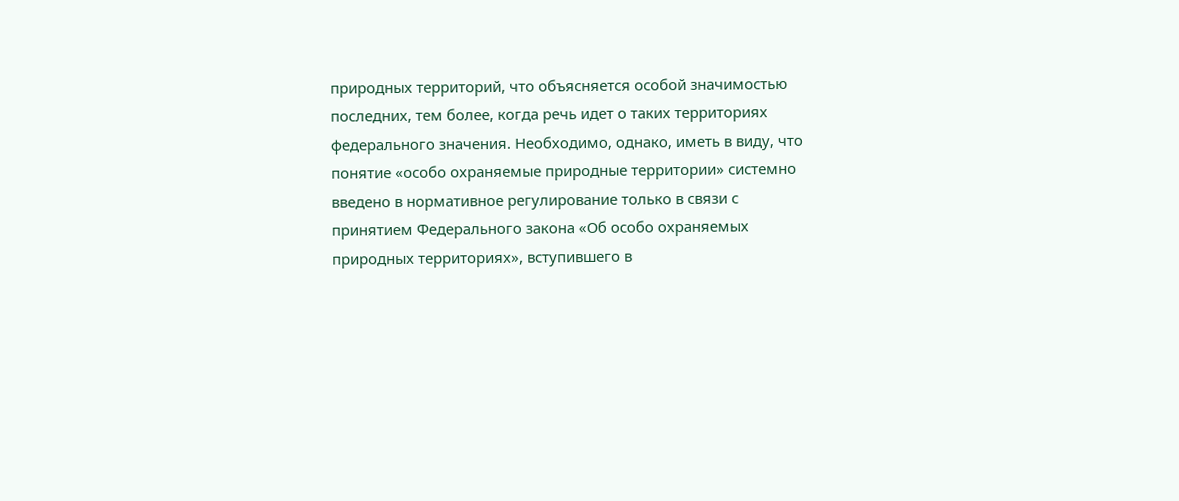природных территорий, что объясняется особой значимостью последних, тем более, когда речь идет о таких территориях федерального значения. Необходимо, однако, иметь в виду, что понятие «особо охраняемые природные территории» системно введено в нормативное регулирование только в связи с принятием Федерального закона «Об особо охраняемых природных территориях», вступившего в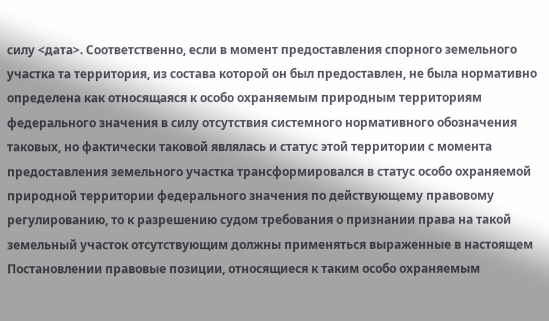силу <дата>. Соответственно, если в момент предоставления спорного земельного участка та территория, из состава которой он был предоставлен, не была нормативно определена как относящаяся к особо охраняемым природным территориям федерального значения в силу отсутствия системного нормативного обозначения таковых, но фактически таковой являлась и статус этой территории с момента предоставления земельного участка трансформировался в статус особо охраняемой природной территории федерального значения по действующему правовому регулированию, то к разрешению судом требования о признании права на такой земельный участок отсутствующим должны применяться выраженные в настоящем Постановлении правовые позиции, относящиеся к таким особо охраняемым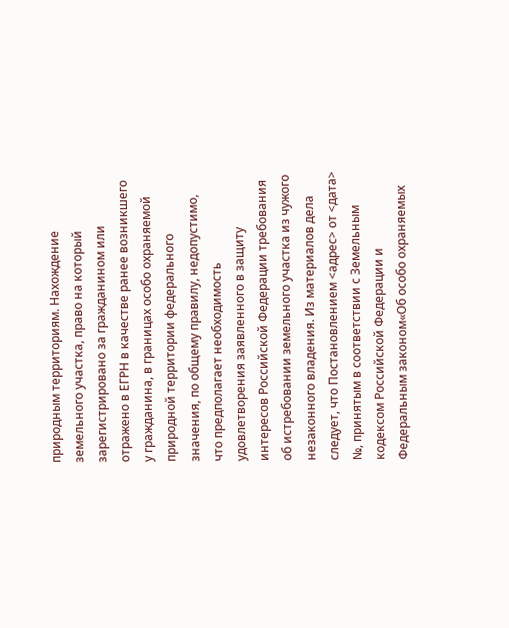природным территориям. Нахождение земельного участка, право на который зарегистрировано за гражданином или отражено в ЕГРН в качестве ранее возникшего у гражданина, в границах особо охраняемой природной территории федерального значения, по общему правилу, недопустимо, что предполагает необходимость удовлетворения заявленного в защиту интересов Российской Федерации требования об истребовании земельного участка из чужого незаконного владения. Из материалов дела следует, что Постановлением <адрес> от <дата> №, принятым в соответствии с Земельным кодексом Российской Федерации и Федеральным законом«Об особо охраняемых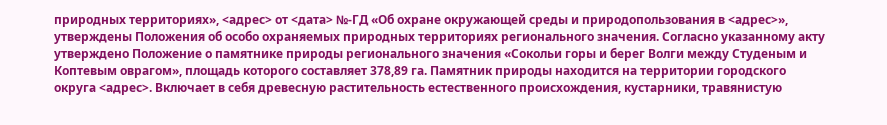природных территориях», <адрес> от <дата> №-ГД «Об охране окружающей среды и природопользования в <адрес>», утверждены Положения об особо охраняемых природных территориях регионального значения. Согласно указанному акту утверждено Положение о памятнике природы регионального значения «Сокольи горы и берег Волги между Студеным и Коптевым оврагом», площадь которого составляет 378,89 га. Памятник природы находится на территории городского округа <адрес>. Включает в себя древесную растительность естественного происхождения, кустарники, травянистую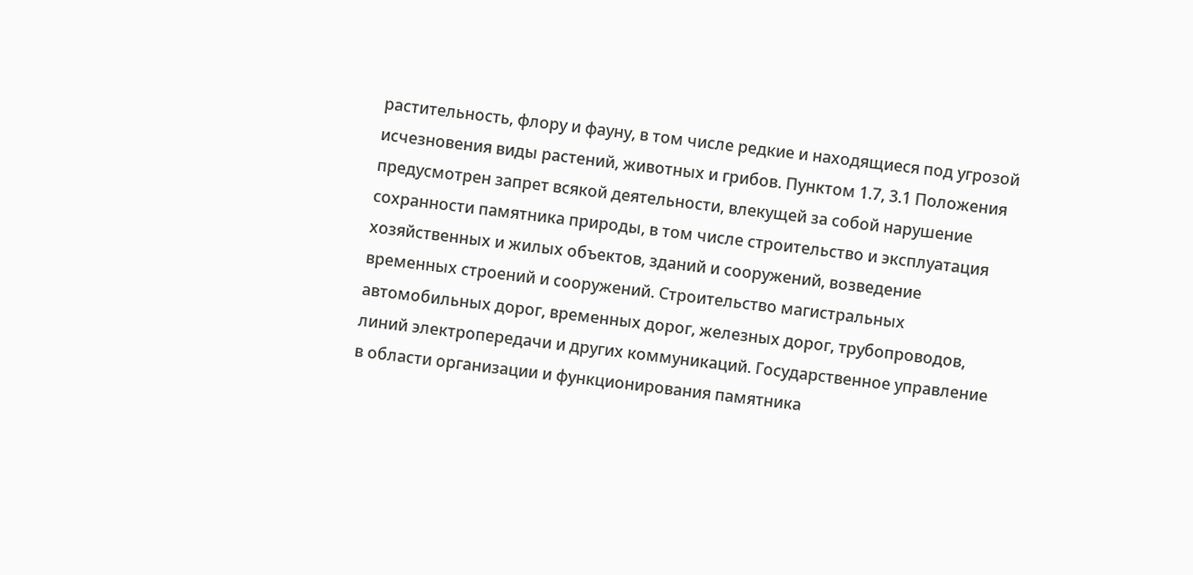растительность, флору и фауну, в том числе редкие и находящиеся под угрозой исчезновения виды растений, животных и грибов. Пунктом 1.7, 3.1 Положения предусмотрен запрет всякой деятельности, влекущей за собой нарушение сохранности памятника природы, в том числе строительство и эксплуатация хозяйственных и жилых объектов, зданий и сооружений, возведение временных строений и сооружений. Строительство магистральных автомобильных дорог, временных дорог, железных дорог, трубопроводов, линий электропередачи и других коммуникаций. Государственное управление в области организации и функционирования памятника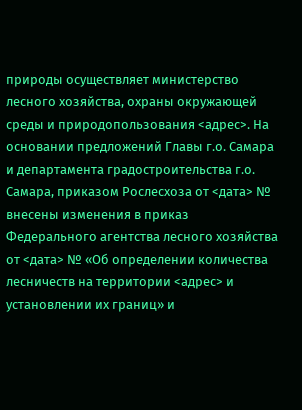природы осуществляет министерство лесного хозяйства, охраны окружающей среды и природопользования <адрес>. На основании предложений Главы г.о. Самара и департамента градостроительства г.о. Самара, приказом Рослесхоза от <дата> № внесены изменения в приказ Федерального агентства лесного хозяйства от <дата> № «Об определении количества лесничеств на территории <адрес> и установлении их границ» и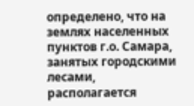определено, что на землях населенных пунктов г.о. Самара, занятых городскими лесами, располагается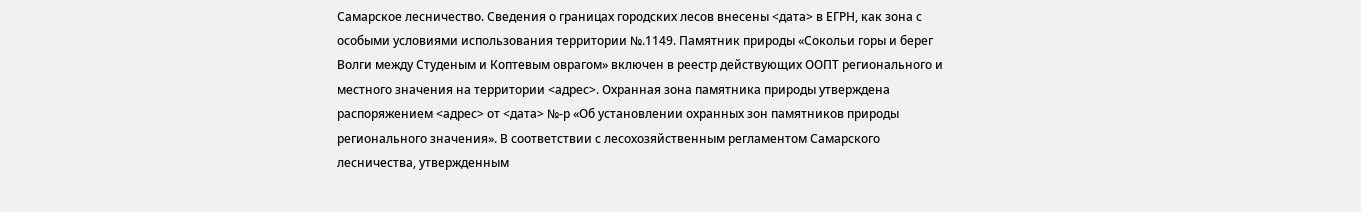Самарское лесничество. Сведения о границах городских лесов внесены <дата> в ЕГРН, как зона с особыми условиями использования территории №.1149. Памятник природы «Сокольи горы и берег Волги между Студеным и Коптевым оврагом» включен в реестр действующих ООПТ регионального и местного значения на территории <адрес>. Охранная зона памятника природы утверждена распоряжением <адрес> от <дата> №-р «Об установлении охранных зон памятников природы регионального значения». В соответствии с лесохозяйственным регламентом Самарского лесничества, утвержденным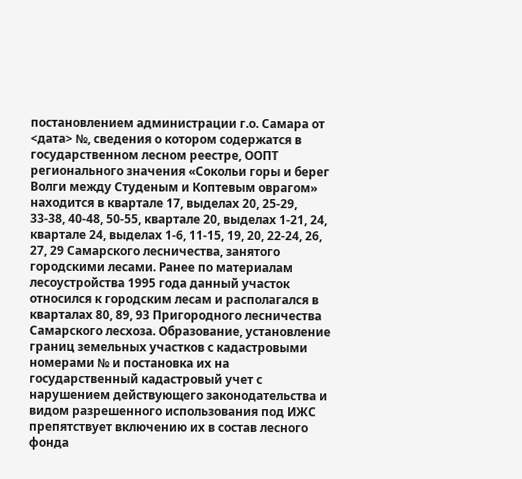постановлением администрации г.о. Самара от <дата> №, сведения о котором содержатся в государственном лесном реестре, ООПТ регионального значения «Сокольи горы и берег Волги между Студеным и Коптевым оврагом» находится в квартале 17, выделах 20, 25-29, 33-38, 40-48, 50-55, квартале 20, выделах 1-21, 24, квартале 24, выделах 1-6, 11-15, 19, 20, 22-24, 26, 27, 29 Самарского лесничества, занятого городскими лесами. Ранее по материалам лесоустройства 1995 года данный участок относился к городским лесам и располагался в кварталах 80, 89, 93 Пригородного лесничества Самарского лесхоза. Образование, установление границ земельных участков с кадастровыми номерами № и постановка их на государственный кадастровый учет с нарушением действующего законодательства и видом разрешенного использования под ИЖС препятствует включению их в состав лесного фонда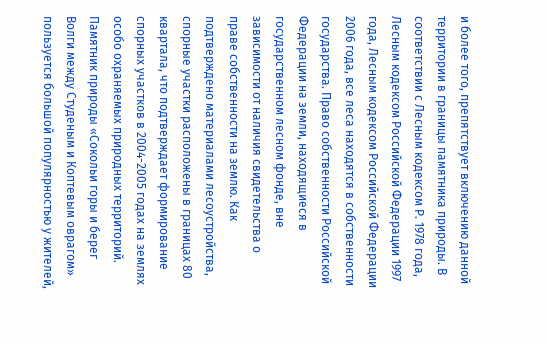и более того, препятствует включению данной территории в границы памятника природы. В соответствии с Лесным кодексом Р. 1978 года, Лесным кодексом Российской Федерации 1997 года, Лесным кодексом Российской Федерации 2006 года, все леса находятся в собственности государства. Право собственности Российской Федерации на земли, находящиеся в государственном лесном фонде, вне зависимости от наличия свидетельства о праве собственности на землю. Как подтверждено материалами лесоустройства, спорные участки расположены в границах 80 квартала, что подтверждает формирование спорных участков в 2004-2005 годах на землях особо охраняемых природных территорий. Памятник природы «Сокольи горы и берег Волги между Студеным и Коптевым оврагом» пользуется большой популярностью у жителей,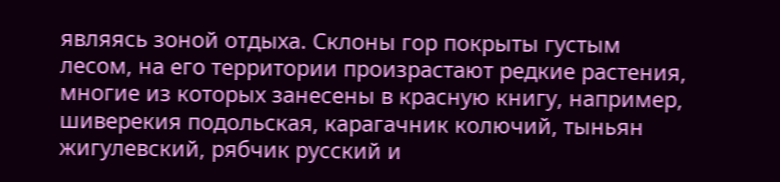являясь зоной отдыха. Склоны гор покрыты густым лесом, на его территории произрастают редкие растения, многие из которых занесены в красную книгу, например, шиверекия подольская, карагачник колючий, тыньян жигулевский, рябчик русский и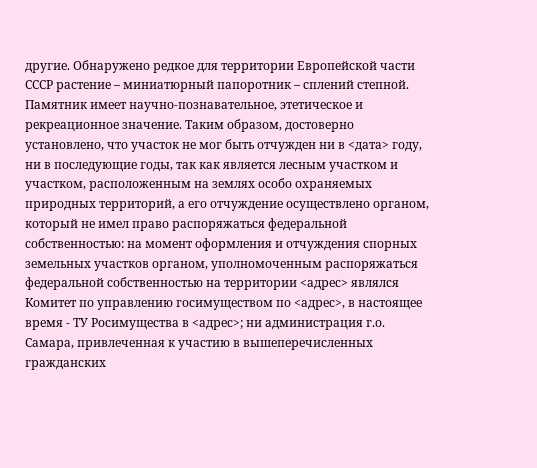другие. Обнаружено редкое для территории Европейской части СССР растение – миниатюрный папоротник – сплений степной. Памятник имеет научно-познавательное, этетическое и рекреационное значение. Таким образом, достоверно установлено, что участок не мог быть отчужден ни в <дата> году, ни в последующие годы, так как является лесным участком и участком, расположенным на землях особо охраняемых природных территорий, а его отчуждение осуществлено органом, который не имел право распоряжаться федеральной собственностью: на момент оформления и отчуждения спорных земельных участков органом, уполномоченным распоряжаться федеральной собственностью на территории <адрес> являлся Комитет по управлению госимуществом по <адрес>, в настоящее время - ТУ Росимущества в <адрес>; ни администрация г.о. Самара, привлеченная к участию в вышеперечисленных гражданских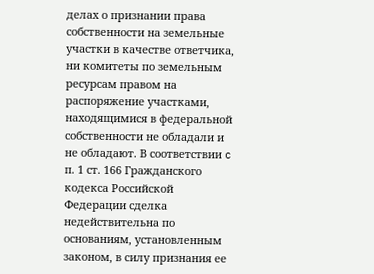делах о признании права собственности на земельные участки в качестве ответчика, ни комитеты по земельным ресурсам правом на распоряжение участками, находящимися в федеральной собственности не обладали и не обладают. В соответствии c п. 1 ст. 166 Гражданского кодекса Российской Федерации сделка недействительна по основаниям, установленным законом, в силу признания ее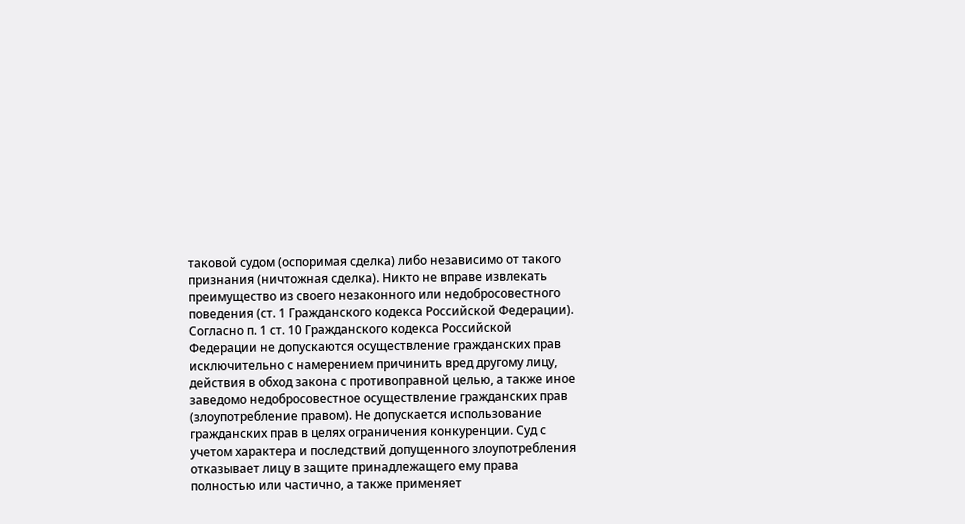таковой судом (оспоримая сделка) либо независимо от такого признания (ничтожная сделка). Никто не вправе извлекать преимущество из своего незаконного или недобросовестного поведения (ст. 1 Гражданского кодекса Российской Федерации). Согласно п. 1 ст. 10 Гражданского кодекса Российской Федерации не допускаются осуществление гражданских прав исключительно с намерением причинить вред другому лицу, действия в обход закона с противоправной целью, а также иное заведомо недобросовестное осуществление гражданских прав (злоупотребление правом). Не допускается использование гражданских прав в целях ограничения конкуренции. Суд с учетом характера и последствий допущенного злоупотребления отказывает лицу в защите принадлежащего ему права полностью или частично, а также применяет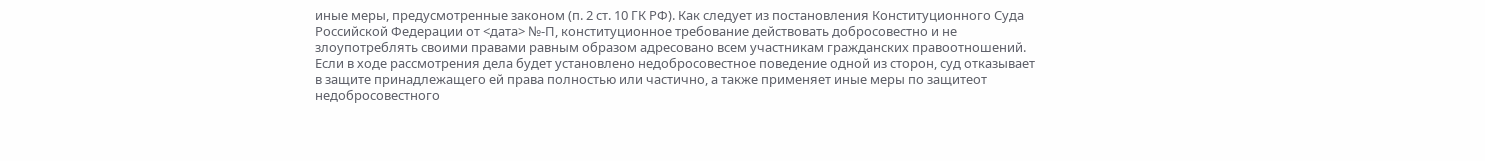иные меры, предусмотренные законом (п. 2 ст. 10 ГК РФ). Как следует из постановления Конституционного Суда Российской Федерации от <дата> №-П, конституционное требование действовать добросовестно и не злоупотреблять своими правами равным образом адресовано всем участникам гражданских правоотношений. Если в ходе рассмотрения дела будет установлено недобросовестное поведение одной из сторон, суд отказывает в защите принадлежащего ей права полностью или частично, а также применяет иные меры по защитеот недобросовестного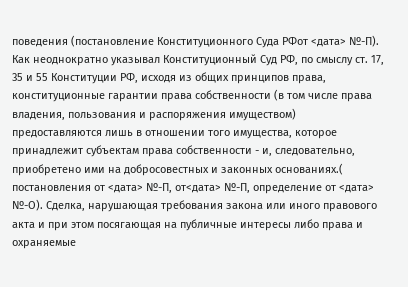поведения (постановление Конституционного Суда РФот <дата> №-П). Как неоднократно указывал Конституционный Суд РФ, по смыслу ст. 17, 35 и 55 Конституции РФ, исходя из общих принципов права, конституционные гарантии права собственности (в том числе права владения, пользования и распоряжения имуществом) предоставляются лишь в отношении того имущества, которое принадлежит субъектам права собственности - и, следовательно, приобретено ими на добросовестных и законных основаниях.( постановления от <дата> №-П, от<дата> №-П, определение от <дата> №-О). Сделка, нарушающая требования закона или иного правового акта и при этом посягающая на публичные интересы либо права и охраняемые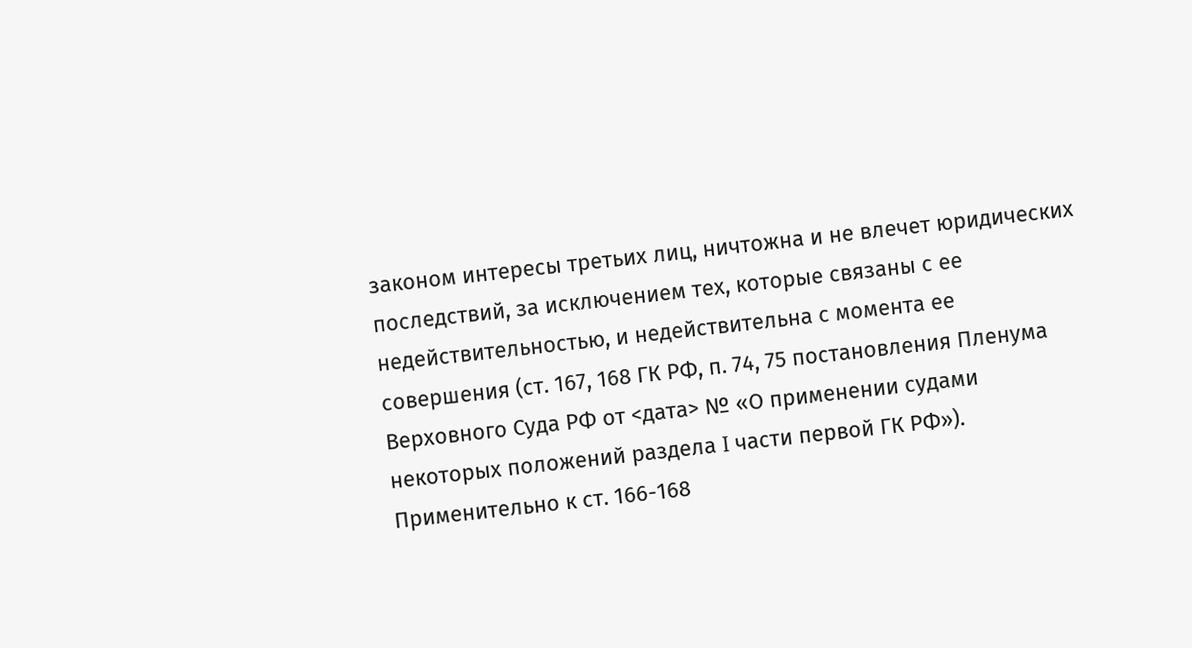законом интересы третьих лиц, ничтожна и не влечет юридических последствий, за исключением тех, которые связаны с ее недействительностью, и недействительна с момента ее совершения (ст. 167, 168 ГК РФ, п. 74, 75 постановления Пленума Верховного Суда РФ от <дата> № «О применении судами некоторых положений раздела I части первой ГК РФ»). Применительно к ст. 166-168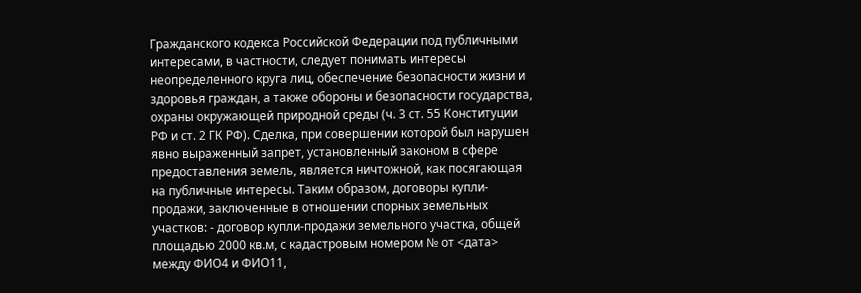Гражданского кодекса Российской Федерации под публичными интересами, в частности, следует понимать интересы неопределенного круга лиц, обеспечение безопасности жизни и здоровья граждан, а также обороны и безопасности государства, охраны окружающей природной среды (ч. 3 ст. 55 Конституции РФ и ст. 2 ГК РФ). Сделка, при совершении которой был нарушен явно выраженный запрет, установленный законом в сфере предоставления земель, является ничтожной, как посягающая на публичные интересы. Таким образом, договоры купли-продажи, заключенные в отношении спорных земельных участков: - договор купли-продажи земельного участка, общей площадью 2000 кв.м, с кадастровым номером № от <дата> между ФИО4 и ФИО11,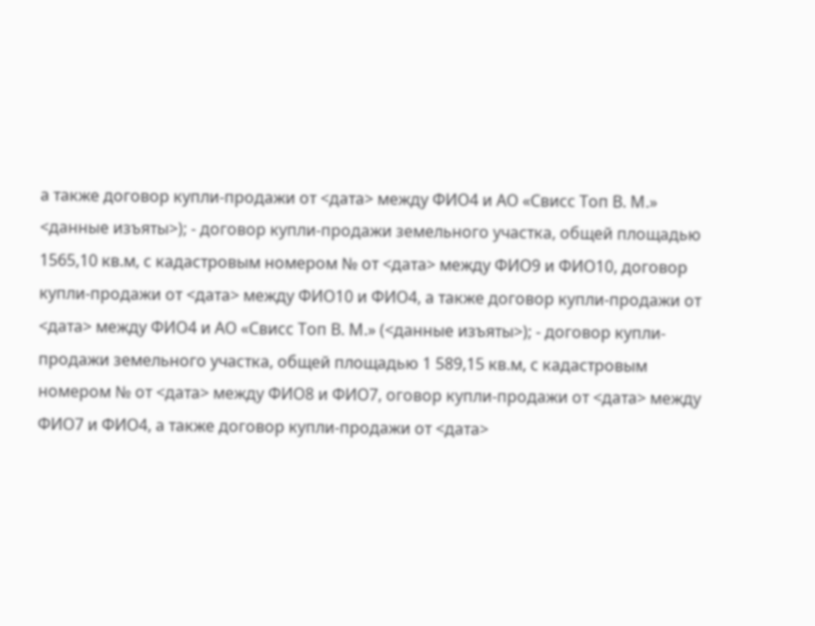а также договор купли-продажи от <дата> между ФИО4 и АО «Свисс Топ В. М.» <данные изъяты>); - договор купли-продажи земельного участка, общей площадью 1565,10 кв.м, с кадастровым номером № от <дата> между ФИО9 и ФИО10, договор купли-продажи от <дата> между ФИО10 и ФИО4, а также договор купли-продажи от <дата> между ФИО4 и АО «Свисс Топ В. М.» (<данные изъяты>); - договор купли-продажи земельного участка, общей площадью 1 589,15 кв.м, с кадастровым номером № от <дата> между ФИО8 и ФИО7, оговор купли-продажи от <дата> между ФИО7 и ФИО4, а также договор купли-продажи от <дата>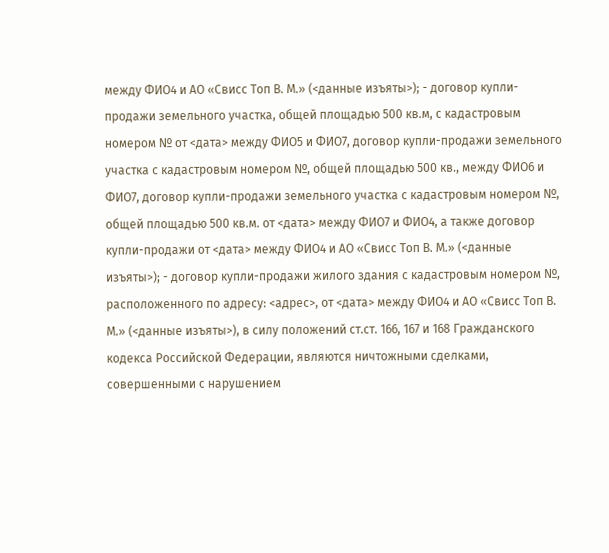между ФИО4 и АО «Свисс Топ В. М.» (<данные изъяты>); - договор купли-продажи земельного участка, общей площадью 500 кв.м, с кадастровым номером № от <дата> между ФИО5 и ФИО7, договор купли-продажи земельного участка с кадастровым номером №, общей площадью 500 кв., между ФИО6 и ФИО7, договор купли-продажи земельного участка с кадастровым номером №, общей площадью 500 кв.м. от <дата> между ФИО7 и ФИО4, а также договор купли-продажи от <дата> между ФИО4 и АО «Свисс Топ В. М.» (<данные изъяты>); - договор купли-продажи жилого здания с кадастровым номером №, расположенного по адресу: <адрес>, от <дата> между ФИО4 и АО «Свисс Топ В. М.» (<данные изъяты>), в силу положений ст.ст. 166, 167 и 168 Гражданского кодекса Российской Федерации, являются ничтожными сделками, совершенными с нарушением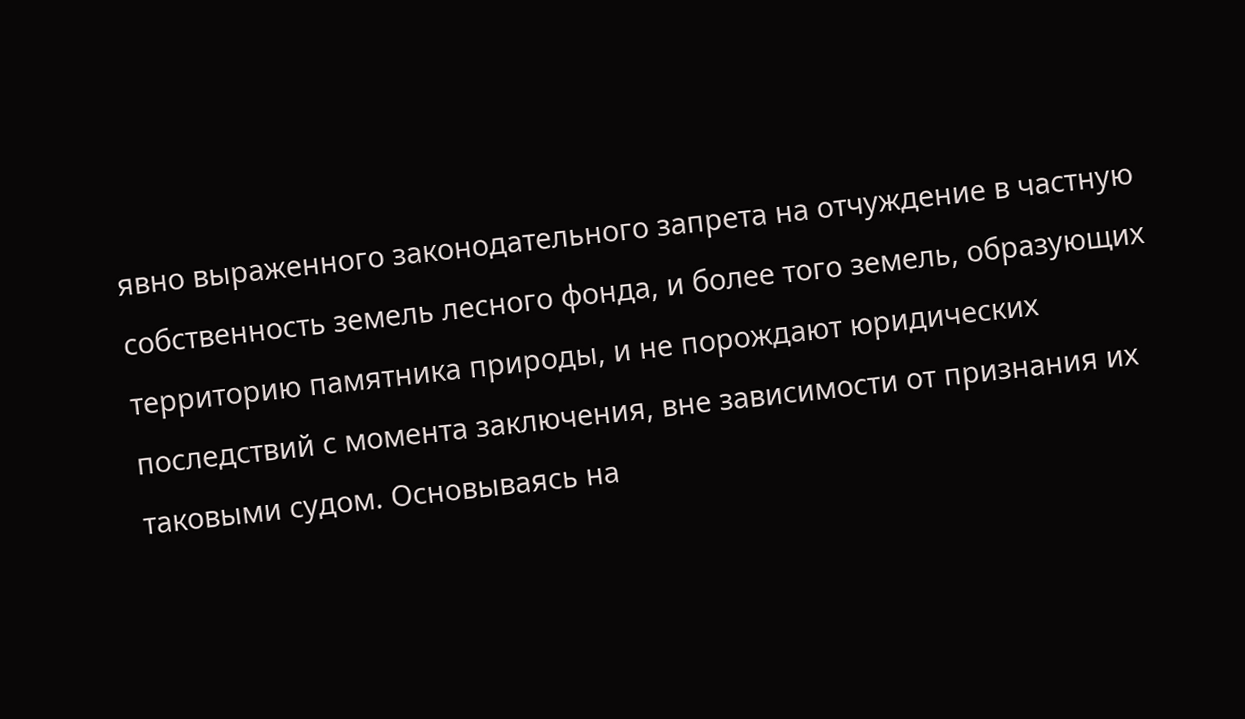явно выраженного законодательного запрета на отчуждение в частную собственность земель лесного фонда, и более того земель, образующих территорию памятника природы, и не порождают юридических последствий с момента заключения, вне зависимости от признания их таковыми судом. Основываясь на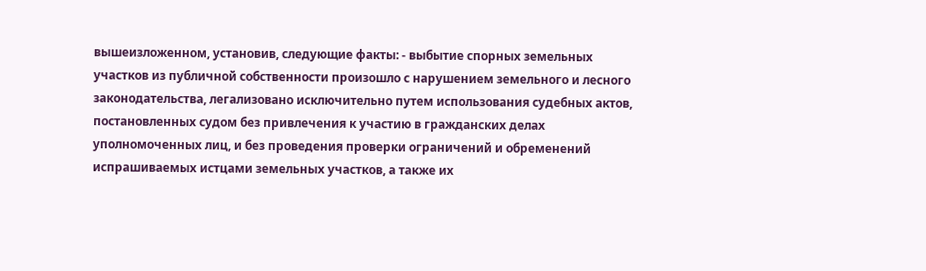вышеизложенном, установив, следующие факты: - выбытие спорных земельных участков из публичной собственности произошло с нарушением земельного и лесного законодательства, легализовано исключительно путем использования судебных актов, постановленных судом без привлечения к участию в гражданских делах уполномоченных лиц, и без проведения проверки ограничений и обременений испрашиваемых истцами земельных участков, а также их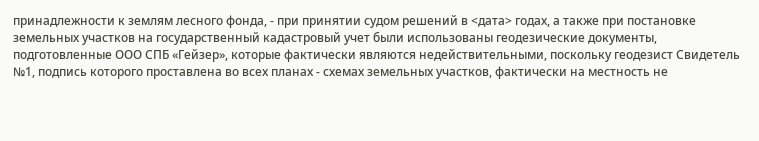принадлежности к землям лесного фонда, - при принятии судом решений в <дата> годах, а также при постановке земельных участков на государственный кадастровый учет были использованы геодезические документы, подготовленные ООО СПБ «Гейзер», которые фактически являются недействительными, поскольку геодезист Свидетель №1, подпись которого проставлена во всех планах - схемах земельных участков, фактически на местность не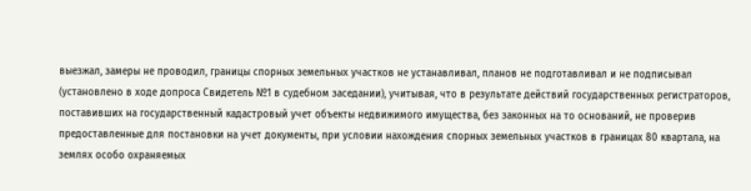выезжал, замеры не проводил, границы спорных земельных участков не устанавливал, планов не подготавливал и не подписывал (установлено в ходе допроса Свидетель №1 в судебном заседании), учитывая, что в результате действий государственных регистраторов, поставивших на государственный кадастровый учет объекты недвижимого имущества, без законных на то оснований, не проверив предоставленные для постановки на учет документы, при условии нахождения спорных земельных участков в границах 80 квартала, на землях особо охраняемых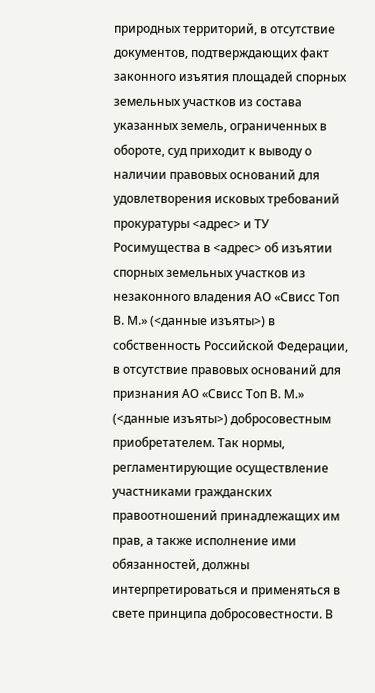природных территорий, в отсутствие документов, подтверждающих факт законного изъятия площадей спорных земельных участков из состава указанных земель, ограниченных в обороте, суд приходит к выводу о наличии правовых оснований для удовлетворения исковых требований прокуратуры <адрес> и ТУ Росимущества в <адрес> об изъятии спорных земельных участков из незаконного владения АО «Свисс Топ В. М.» (<данные изъяты>) в собственность Российской Федерации, в отсутствие правовых оснований для признания АО «Свисс Топ В. М.» (<данные изъяты>) добросовестным приобретателем. Так нормы, регламентирующие осуществление участниками гражданских правоотношений принадлежащих им прав, а также исполнение ими обязанностей, должны интерпретироваться и применяться в свете принципа добросовестности. В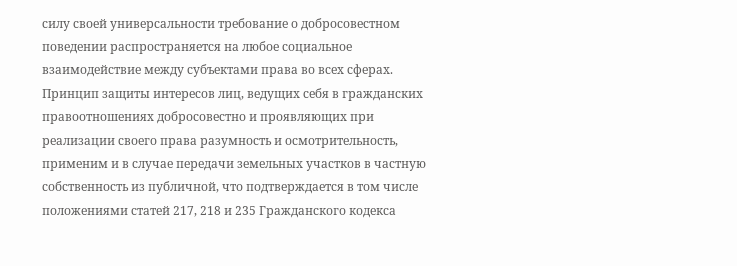силу своей универсальности требование о добросовестном поведении распространяется на любое социальное взаимодействие между субъектами права во всех сферах. Принцип защиты интересов лиц, ведущих себя в гражданских правоотношениях добросовестно и проявляющих при реализации своего права разумность и осмотрительность, применим и в случае передачи земельных участков в частную собственность из публичной, что подтверждается в том числе положениями статей 217, 218 и 235 Гражданского кодекса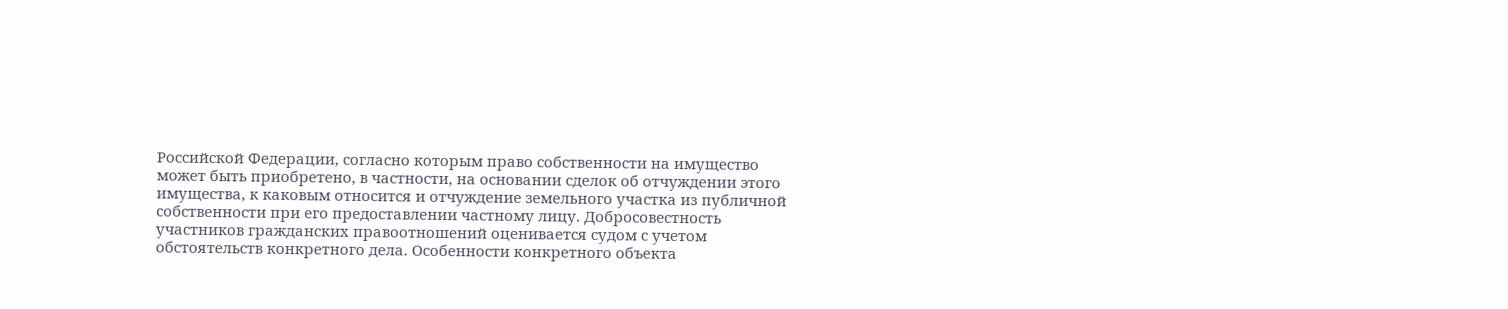Российской Федерации, согласно которым право собственности на имущество может быть приобретено, в частности, на основании сделок об отчуждении этого имущества, к каковым относится и отчуждение земельного участка из публичной собственности при его предоставлении частному лицу. Добросовестность участников гражданских правоотношений оценивается судом с учетом обстоятельств конкретного дела. Особенности конкретного объекта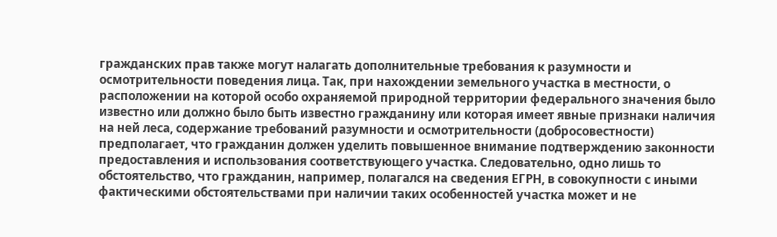гражданских прав также могут налагать дополнительные требования к разумности и осмотрительности поведения лица. Так, при нахождении земельного участка в местности, о расположении на которой особо охраняемой природной территории федерального значения было известно или должно было быть известно гражданину или которая имеет явные признаки наличия на ней леса, содержание требований разумности и осмотрительности (добросовестности) предполагает, что гражданин должен уделить повышенное внимание подтверждению законности предоставления и использования соответствующего участка. Следовательно, одно лишь то обстоятельство, что гражданин, например, полагался на сведения ЕГРН, в совокупности с иными фактическими обстоятельствами при наличии таких особенностей участка может и не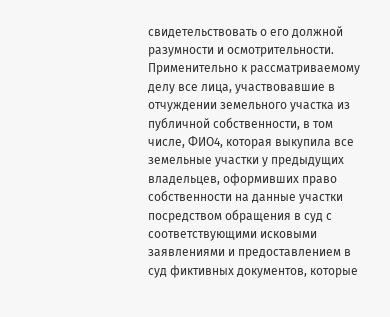свидетельствовать о его должной разумности и осмотрительности. Применительно к рассматриваемому делу все лица, участвовавшие в отчуждении земельного участка из публичной собственности, в том числе, ФИО4, которая выкупила все земельные участки у предыдущих владельцев, оформивших право собственности на данные участки посредством обращения в суд с соответствующими исковыми заявлениями и предоставлением в суд фиктивных документов, которые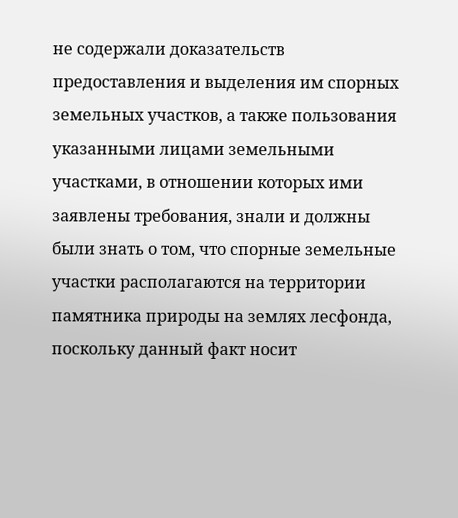не содержали доказательств предоставления и выделения им спорных земельных участков, а также пользования указанными лицами земельными участками, в отношении которых ими заявлены требования, знали и должны были знать о том, что спорные земельные участки располагаются на территории памятника природы на землях лесфонда, поскольку данный факт носит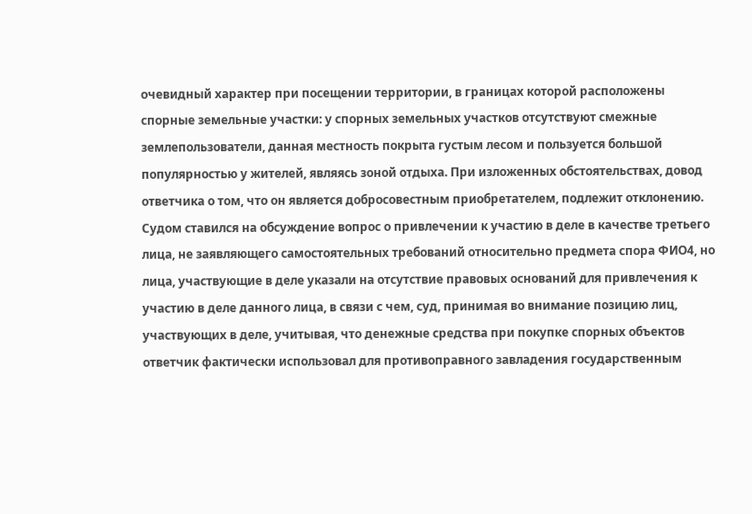очевидный характер при посещении территории, в границах которой расположены спорные земельные участки: у спорных земельных участков отсутствуют смежные землепользователи, данная местность покрыта густым лесом и пользуется большой популярностью у жителей, являясь зоной отдыха. При изложенных обстоятельствах, довод ответчика о том, что он является добросовестным приобретателем, подлежит отклонению. Судом ставился на обсуждение вопрос о привлечении к участию в деле в качестве третьего лица, не заявляющего самостоятельных требований относительно предмета спора ФИО4, но лица, участвующие в деле указали на отсутствие правовых оснований для привлечения к участию в деле данного лица, в связи с чем, суд, принимая во внимание позицию лиц, участвующих в деле, учитывая, что денежные средства при покупке спорных объектов ответчик фактически использовал для противоправного завладения государственным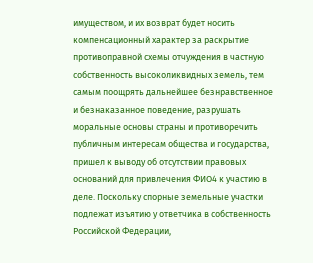имуществом, и их возврат будет носить компенсационный характер за раскрытие противоправной схемы отчуждения в частную собственность высоколиквидных земель, тем самым поощрять дальнейшее безнравственное и безнаказанное поведение, разрушать моральные основы страны и противоречить публичным интересам общества и государства, пришел к выводу об отсутствии правовых оснований для привлечения ФИО4 к участию в деле. Поскольку спорные земельные участки подлежат изъятию у ответчика в собственность Российской Федерации,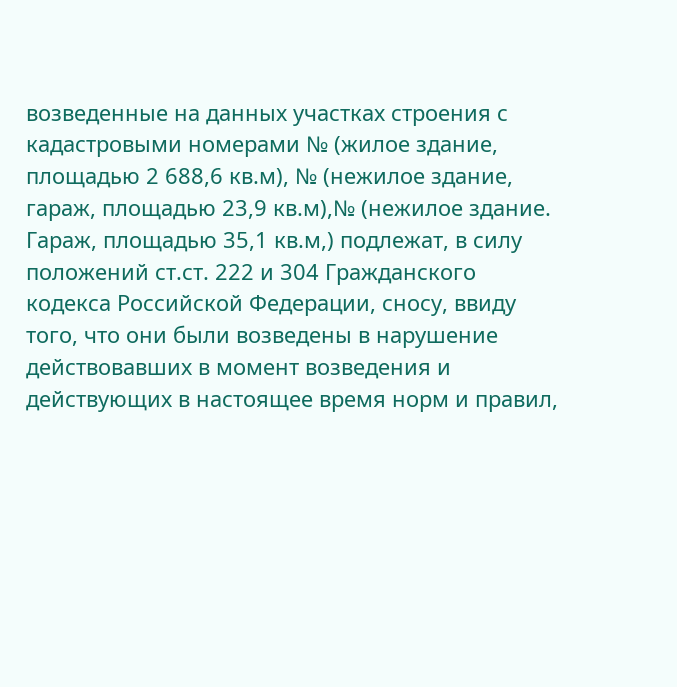возведенные на данных участках строения с кадастровыми номерами № (жилое здание, площадью 2 688,6 кв.м), № (нежилое здание, гараж, площадью 23,9 кв.м),№ (нежилое здание. Гараж, площадью 35,1 кв.м,) подлежат, в силу положений ст.ст. 222 и 304 Гражданского кодекса Российской Федерации, сносу, ввиду того, что они были возведены в нарушение действовавших в момент возведения и действующих в настоящее время норм и правил,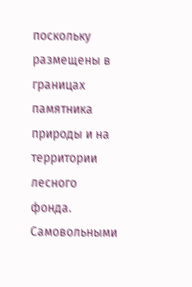поскольку размещены в границах памятника природы и на территории лесного фонда. Самовольными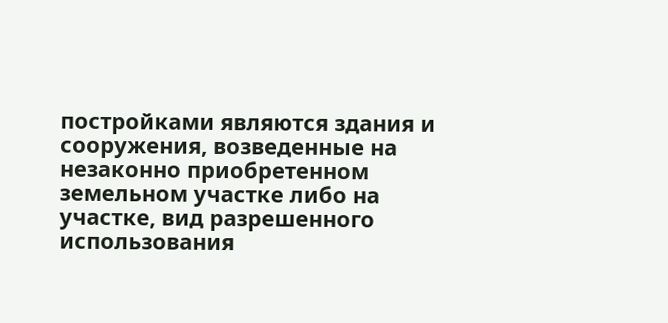постройками являются здания и сооружения, возведенные на незаконно приобретенном земельном участке либо на участке, вид разрешенного использования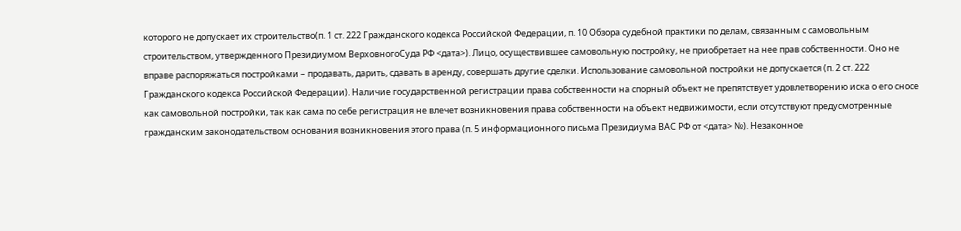которого не допускает их строительство(п. 1 ст. 222 Гражданского кодекса Российской Федерации, п. 10 Обзора судебной практики по делам, связанным с самовольным строительством, утвержденного Президиумом ВерховногоСуда РФ <дата>). Лицо, осуществившее самовольную постройку, не приобретает на нее прав собственности. Оно не вправе распоряжаться постройками – продавать, дарить, сдавать в аренду, совершать другие сделки. Использование самовольной постройки не допускается (п. 2 ст. 222 Гражданского кодекса Российской Федерации). Наличие государственной регистрации права собственности на спорный объект не препятствует удовлетворению иска о его сносе как самовольной постройки, так как сама по себе регистрация не влечет возникновения права собственности на объект недвижимости, если отсутствуют предусмотренные гражданским законодательством основания возникновения этого права (п. 5 информационного письма Президиума ВАС РФ от <дата> №). Незаконное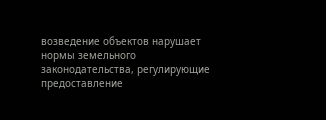возведение объектов нарушает нормы земельного законодательства, регулирующие предоставление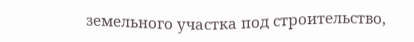земельного участка под строительство,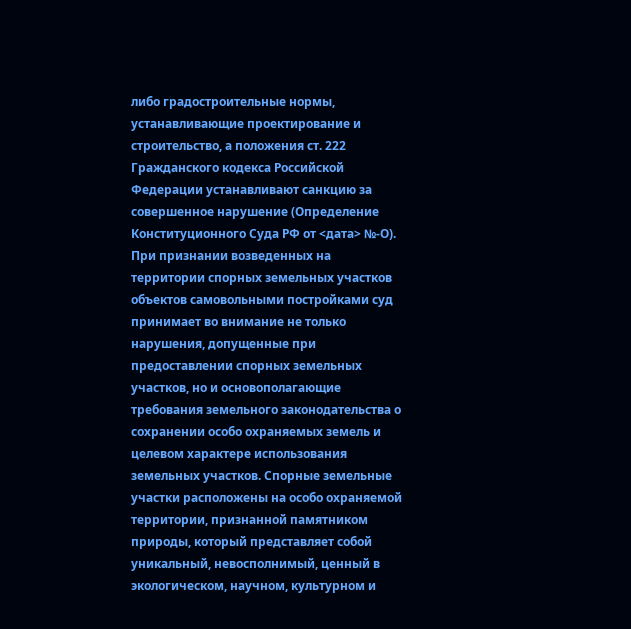либо градостроительные нормы, устанавливающие проектирование и строительство, а положения ст. 222 Гражданского кодекса Российской Федерации устанавливают санкцию за совершенное нарушение (Определение Конституционного Суда РФ от <дата> №-О). При признании возведенных на территории спорных земельных участков объектов самовольными постройками суд принимает во внимание не только нарушения, допущенные при предоставлении спорных земельных участков, но и основополагающие требования земельного законодательства о сохранении особо охраняемых земель и целевом характере использования земельных участков. Спорные земельные участки расположены на особо охраняемой территории, признанной памятником природы, который представляет собой уникальный, невосполнимый, ценный в экологическом, научном, культурном и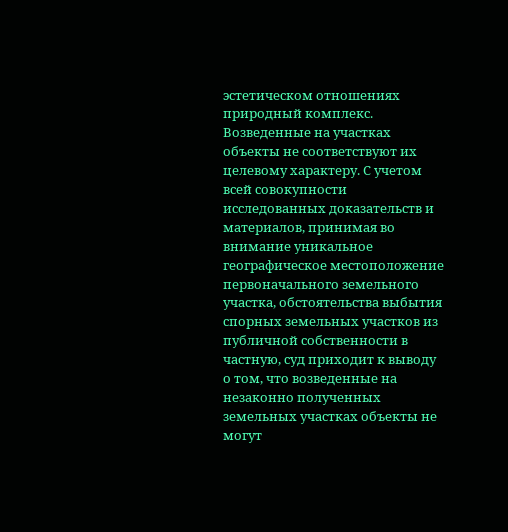эстетическом отношениях природный комплекс. Возведенные на участках объекты не соответствуют их целевому характеру. С учетом всей совокупности исследованных доказательств и материалов, принимая во внимание уникальное географическое местоположение первоначального земельного участка, обстоятельства выбытия спорных земельных участков из публичной собственности в частную, суд приходит к выводу о том, что возведенные на незаконно полученных земельных участках объекты не могут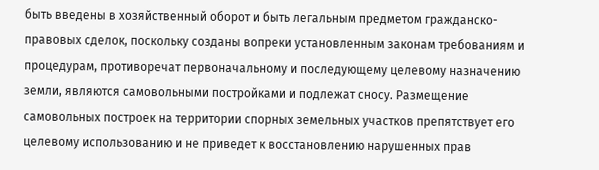быть введены в хозяйственный оборот и быть легальным предметом гражданско-правовых сделок, поскольку созданы вопреки установленным законам требованиям и процедурам, противоречат первоначальному и последующему целевому назначению земли, являются самовольными постройками и подлежат сносу. Размещение самовольных построек на территории спорных земельных участков препятствует его целевому использованию и не приведет к восстановлению нарушенных прав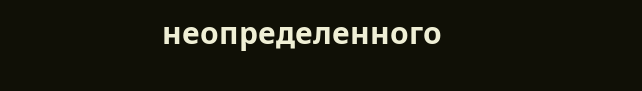неопределенного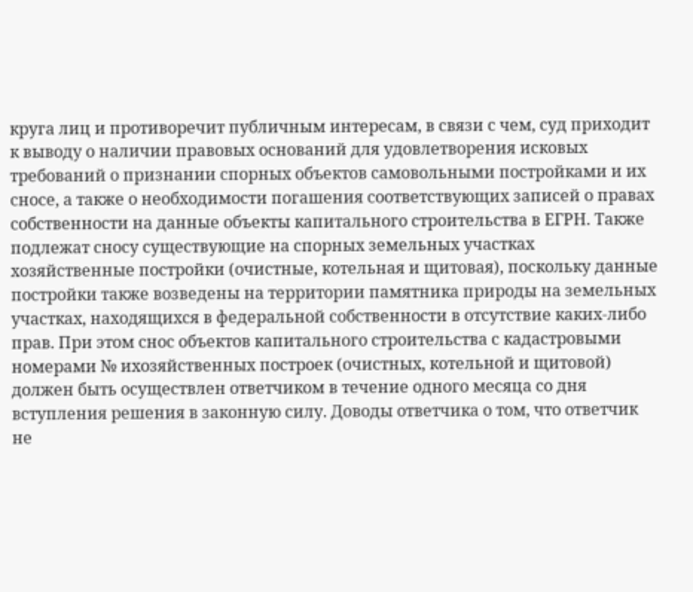круга лиц и противоречит публичным интересам, в связи с чем, суд приходит к выводу о наличии правовых оснований для удовлетворения исковых требований о признании спорных объектов самовольными постройками и их сносе, а также о необходимости погашения соответствующих записей о правах собственности на данные объекты капитального строительства в ЕГРН. Также подлежат сносу существующие на спорных земельных участках хозяйственные постройки (очистные, котельная и щитовая), поскольку данные постройки также возведены на территории памятника природы на земельных участках, находящихся в федеральной собственности в отсутствие каких-либо прав. При этом снос объектов капитального строительства с кадастровыми номерами № ихозяйственных построек (очистных, котельной и щитовой) должен быть осуществлен ответчиком в течение одного месяца со дня вступления решения в законную силу. Доводы ответчика о том, что ответчик не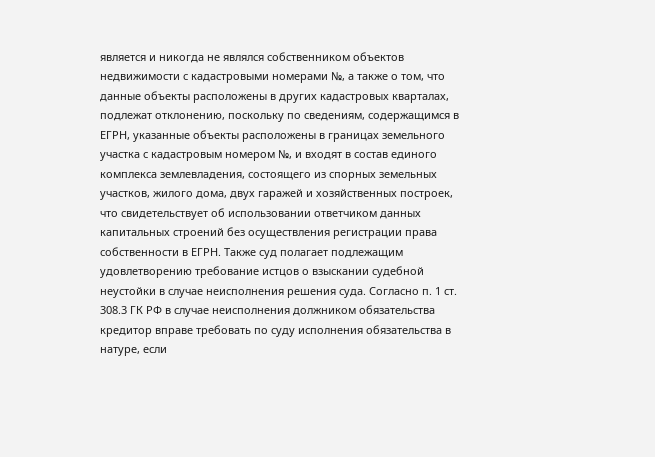является и никогда не являлся собственником объектов недвижимости с кадастровыми номерами №, а также о том, что данные объекты расположены в других кадастровых кварталах, подлежат отклонению, поскольку по сведениям, содержащимся в ЕГРН, указанные объекты расположены в границах земельного участка с кадастровым номером №, и входят в состав единого комплекса землевладения, состоящего из спорных земельных участков, жилого дома, двух гаражей и хозяйственных построек, что свидетельствует об использовании ответчиком данных капитальных строений без осуществления регистрации права собственности в ЕГРН. Также суд полагает подлежащим удовлетворению требование истцов о взыскании судебной неустойки в случае неисполнения решения суда. Согласно п. 1 ст. 308.3 ГК РФ в случае неисполнения должником обязательства кредитор вправе требовать по суду исполнения обязательства в натуре, если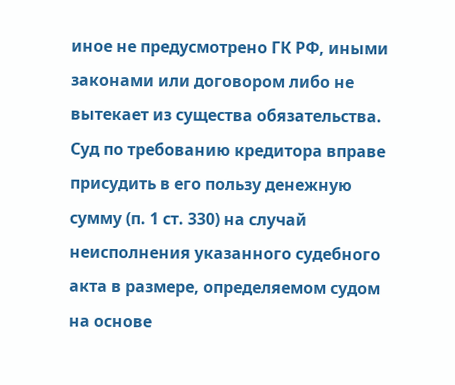иное не предусмотрено ГК РФ, иными законами или договором либо не вытекает из существа обязательства. Суд по требованию кредитора вправе присудить в его пользу денежную сумму (п. 1 ст. 330) на случай неисполнения указанного судебного акта в размере, определяемом судом на основе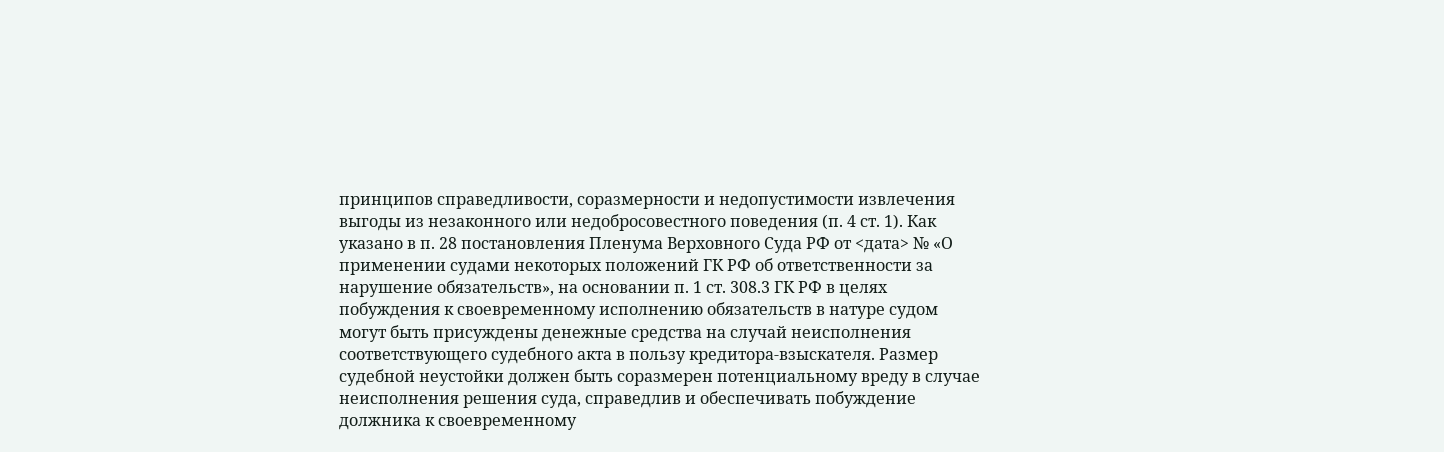принципов справедливости, соразмерности и недопустимости извлечения выгоды из незаконного или недобросовестного поведения (п. 4 ст. 1). Как указано в п. 28 постановления Пленума Верховного Суда РФ от <дата> № «О применении судами некоторых положений ГК РФ об ответственности за нарушение обязательств», на основании п. 1 ст. 308.3 ГК РФ в целях побуждения к своевременному исполнению обязательств в натуре судом могут быть присуждены денежные средства на случай неисполнения соответствующего судебного акта в пользу кредитора-взыскателя. Размер судебной неустойки должен быть соразмерен потенциальному вреду в случае неисполнения решения суда, справедлив и обеспечивать побуждение должника к своевременному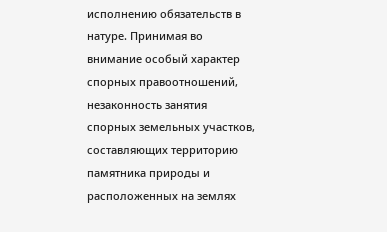исполнению обязательств в натуре. Принимая во внимание особый характер спорных правоотношений, незаконность занятия спорных земельных участков, составляющих территорию памятника природы и расположенных на землях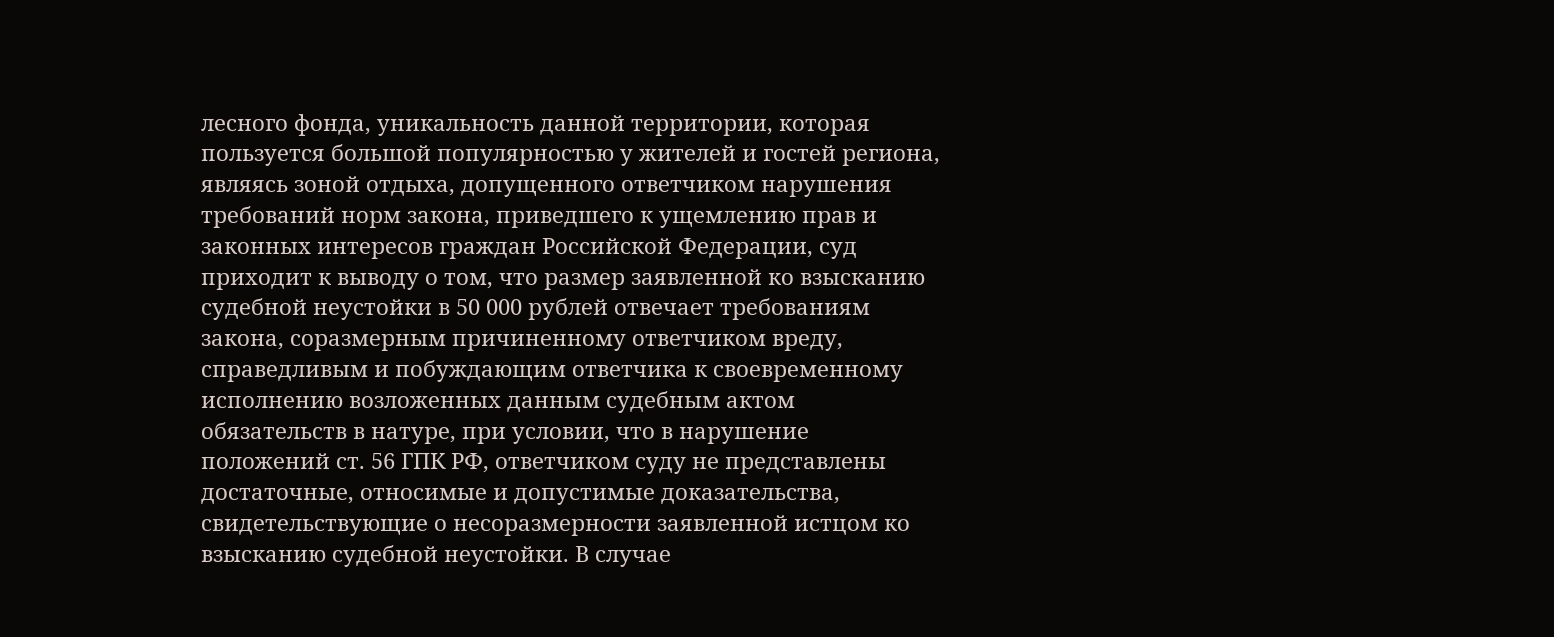лесного фонда, уникальность данной территории, которая пользуется большой популярностью у жителей и гостей региона, являясь зоной отдыха, допущенного ответчиком нарушения требований норм закона, приведшего к ущемлению прав и законных интересов граждан Российской Федерации, суд приходит к выводу о том, что размер заявленной ко взысканию судебной неустойки в 50 000 рублей отвечает требованиям закона, соразмерным причиненному ответчиком вреду, справедливым и побуждающим ответчика к своевременному исполнению возложенных данным судебным актом обязательств в натуре, при условии, что в нарушение положений ст. 56 ГПК РФ, ответчиком суду не представлены достаточные, относимые и допустимые доказательства, свидетельствующие о несоразмерности заявленной истцом ко взысканию судебной неустойки. В случае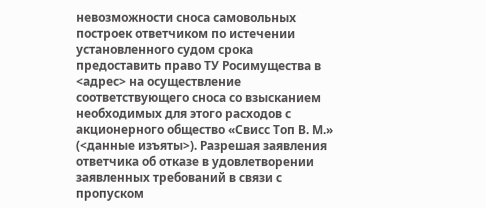невозможности сноса самовольных построек ответчиком по истечении установленного судом срока предоставить право ТУ Росимущества в <адрес> на осуществление соответствующего сноса со взысканием необходимых для этого расходов с акционерного общество «Свисс Топ В. М.» (<данные изъяты>). Разрешая заявления ответчика об отказе в удовлетворении заявленных требований в связи с пропуском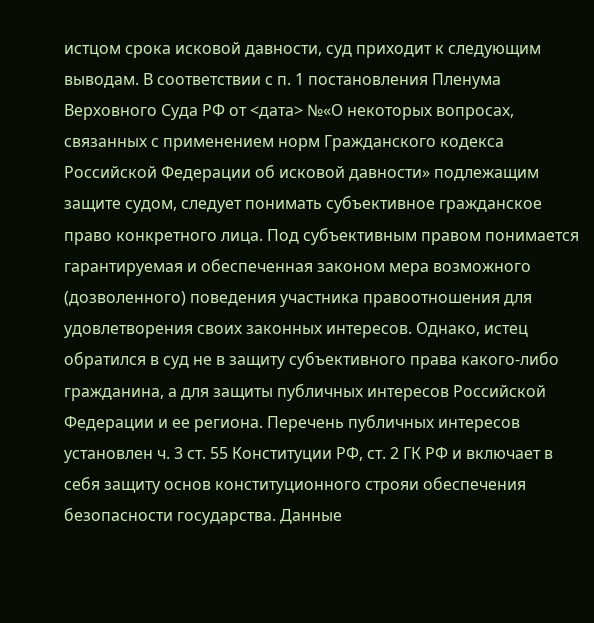истцом срока исковой давности, суд приходит к следующим выводам. В соответствии с п. 1 постановления Пленума Верховного Суда РФ от <дата> №«О некоторых вопросах, связанных с применением норм Гражданского кодекса Российской Федерации об исковой давности» подлежащим защите судом, следует понимать субъективное гражданское право конкретного лица. Под субъективным правом понимается гарантируемая и обеспеченная законом мера возможного (дозволенного) поведения участника правоотношения для удовлетворения своих законных интересов. Однако, истец обратился в суд не в защиту субъективного права какого-либо гражданина, а для защиты публичных интересов Российской Федерации и ее региона. Перечень публичных интересов установлен ч. 3 ст. 55 Конституции РФ, ст. 2 ГК РФ и включает в себя защиту основ конституционного строяи обеспечения безопасности государства. Данные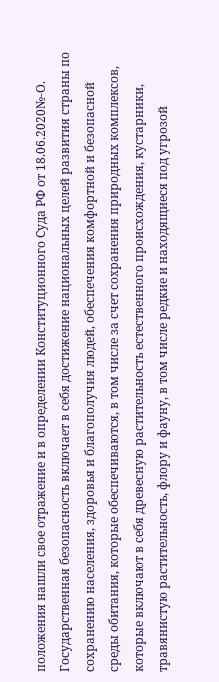положения нашли свое отражение и в определении Конституционного Суда РФ от 18.06.2020№-О. Государственная безопасность включает в себя достижение национальных целей развития страны по сохранению населения, здоровья и благополучия людей, обеспечения комфортной и безопасной среды обитания, которые обеспечиваются, в том числе за счет сохранения природных комплексов, которые включают в себя древесную растительность естественного происхождения, кустарники, травянистую растительность, флору и фауну, в том числе редкие и находящиеся под угрозой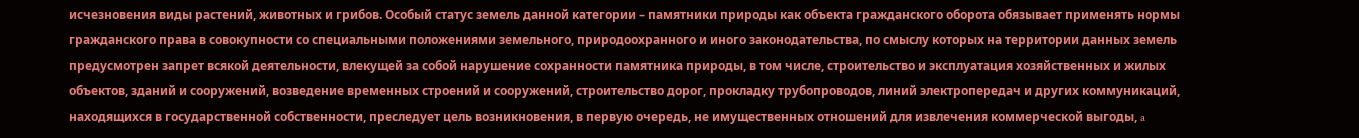исчезновения виды растений, животных и грибов. Особый статус земель данной категории – памятники природы как объекта гражданского оборота обязывает применять нормы гражданского права в совокупности со специальными положениями земельного, природоохранного и иного законодательства, по смыслу которых на территории данных земель предусмотрен запрет всякой деятельности, влекущей за собой нарушение сохранности памятника природы, в том числе, строительство и эксплуатация хозяйственных и жилых объектов, зданий и сооружений, возведение временных строений и сооружений, строительство дорог, прокладку трубопроводов, линий электропередач и других коммуникаций, находящихся в государственной собственности, преследует цель возникновения, в первую очередь, не имущественных отношений для извлечения коммерческой выгоды, a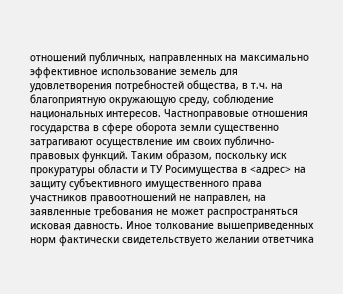отношений публичных, направленных на максимально эффективное использование земель для удовлетворения потребностей общества, в т.ч. на благоприятную окружающую среду, соблюдение национальных интересов. Частноправовые отношения государства в сфере оборота земли существенно затрагивают осуществление им своих публично-правовых функций. Таким образом, поскольку иск прокуратуры области и ТУ Росимущества в <адрес> на защиту субъективного имущественного права участников правоотношений не направлен, на заявленные требования не может распространяться исковая давность. Иное толкование вышеприведенных норм фактически свидетельствуетo желании ответчика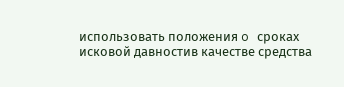использовать положения o сроках исковой давностив качестве средства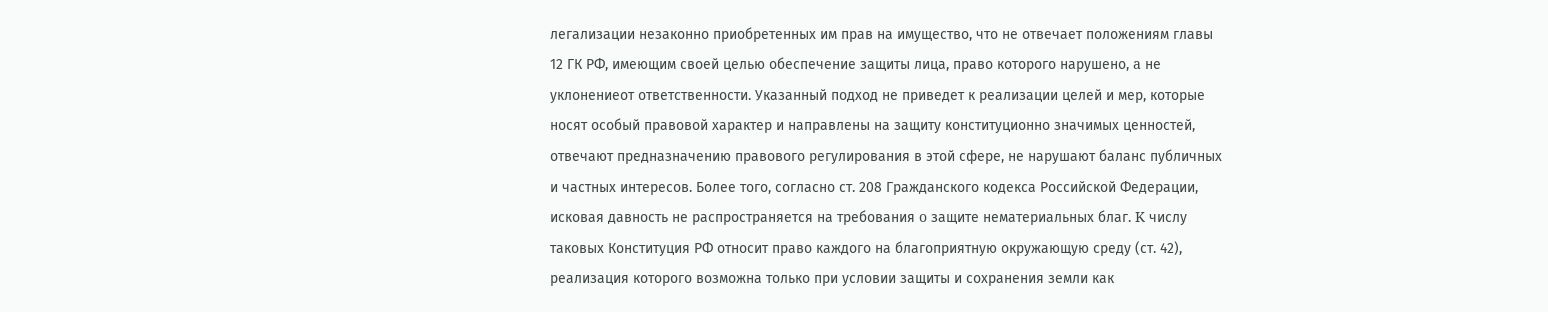легализации незаконно приобретенных им прав на имущество, что не отвечает положениям главы 12 ГК РФ, имеющим своей целью обеспечение защиты лица, право которого нарушено, a не уклонениеот ответственности. Указанный подход не приведет к реализации целей и мер, которые носят особый правовой характер и направлены на защиту конституционно значимых ценностей, отвечают предназначению правового регулирования в этой сфере, не нарушают баланс публичных и частных интересов. Более того, согласно ст. 208 Гражданского кодекса Российской Федерации, исковая давность не распространяется на требования o защите нематериальных благ. K числу таковых Конституция РФ относит право каждого на благоприятную окружающую среду (ст. 42), реализация которого возможна только при условии защиты и сохранения земли как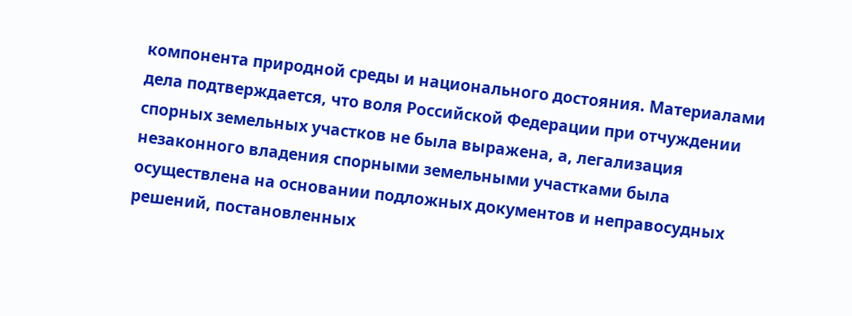компонента природной среды и национального достояния. Материалами дела подтверждается, что воля Российской Федерации при отчуждении спорных земельных участков не была выражена, а, легализация незаконного владения спорными земельными участками была осуществлена на основании подложных документов и неправосудных решений, постановленных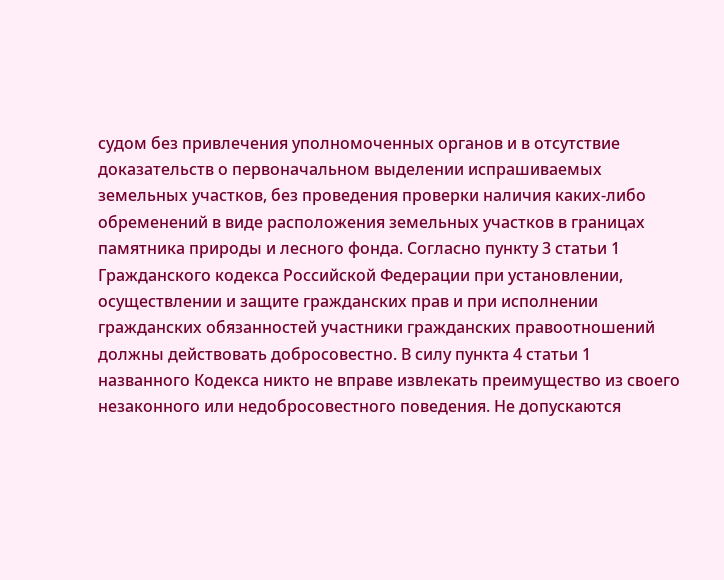судом без привлечения уполномоченных органов и в отсутствие доказательств о первоначальном выделении испрашиваемых земельных участков, без проведения проверки наличия каких-либо обременений в виде расположения земельных участков в границах памятника природы и лесного фонда. Согласно пункту 3 статьи 1 Гражданского кодекса Российской Федерации при установлении, осуществлении и защите гражданских прав и при исполнении гражданских обязанностей участники гражданских правоотношений должны действовать добросовестно. В силу пункта 4 статьи 1 названного Кодекса никто не вправе извлекать преимущество из своего незаконного или недобросовестного поведения. Не допускаются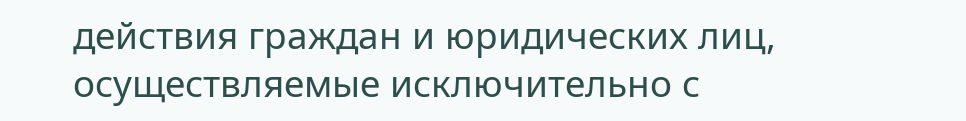действия граждан и юридических лиц, осуществляемые исключительно с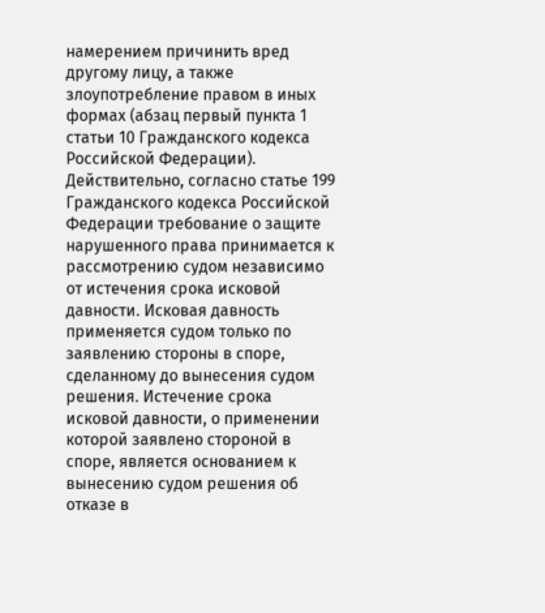намерением причинить вред другому лицу, а также злоупотребление правом в иных формах (абзац первый пункта 1 статьи 10 Гражданского кодекса Российской Федерации). Действительно, согласно статье 199 Гражданского кодекса Российской Федерации требование о защите нарушенного права принимается к рассмотрению судом независимо от истечения срока исковой давности. Исковая давность применяется судом только по заявлению стороны в споре, сделанному до вынесения судом решения. Истечение срока исковой давности, о применении которой заявлено стороной в споре, является основанием к вынесению судом решения об отказе в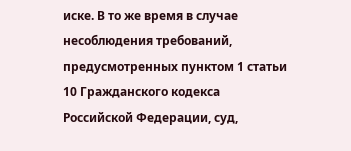иске. В то же время в случае несоблюдения требований, предусмотренных пунктом 1 статьи 10 Гражданского кодекса Российской Федерации, суд,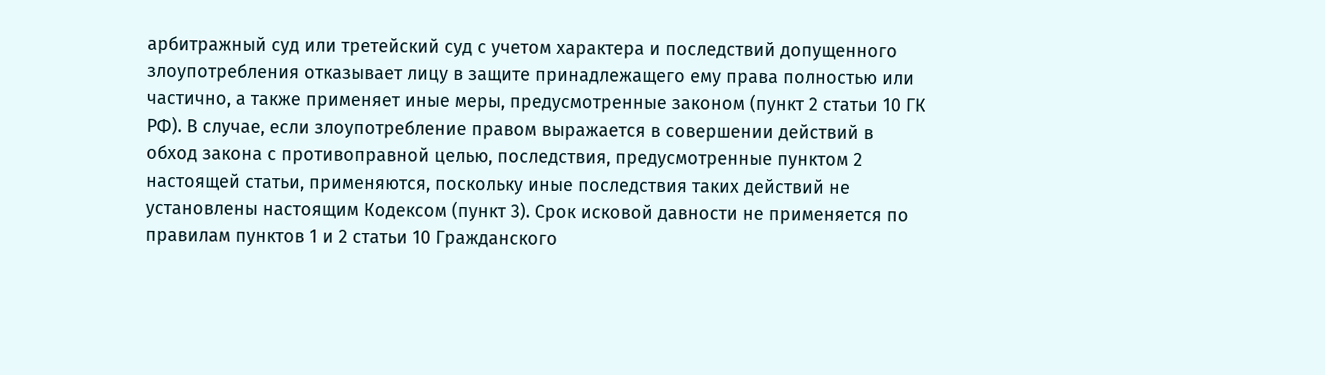арбитражный суд или третейский суд с учетом характера и последствий допущенного злоупотребления отказывает лицу в защите принадлежащего ему права полностью или частично, а также применяет иные меры, предусмотренные законом (пункт 2 статьи 10 ГК РФ). В случае, если злоупотребление правом выражается в совершении действий в обход закона с противоправной целью, последствия, предусмотренные пунктом 2 настоящей статьи, применяются, поскольку иные последствия таких действий не установлены настоящим Кодексом (пункт 3). Срок исковой давности не применяется по правилам пунктов 1 и 2 статьи 10 Гражданского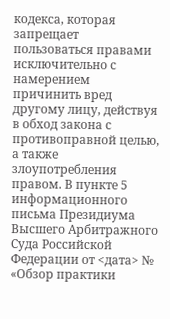кодекса, которая запрещает пользоваться правами исключительно с намерением причинить вред другому лицу, действуя в обход закона с противоправной целью, а также злоупотребления правом. В пункте 5 информационного письма Президиума Высшего Арбитражного Суда Российской Федерации от <дата> № «Обзор практики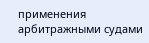применения арбитражными судами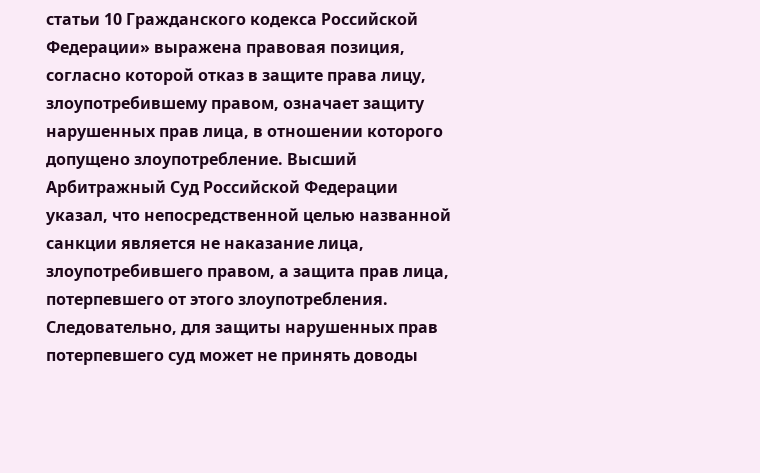статьи 10 Гражданского кодекса Российской Федерации» выражена правовая позиция, согласно которой отказ в защите права лицу, злоупотребившему правом, означает защиту нарушенных прав лица, в отношении которого допущено злоупотребление. Высший Арбитражный Суд Российской Федерации указал, что непосредственной целью названной санкции является не наказание лица, злоупотребившего правом, а защита прав лица, потерпевшего от этого злоупотребления. Следовательно, для защиты нарушенных прав потерпевшего суд может не принять доводы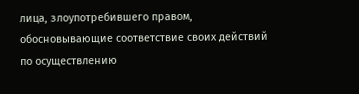лица, злоупотребившего правом, обосновывающие соответствие своих действий по осуществлению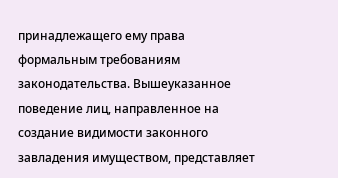принадлежащего ему права формальным требованиям законодательства. Вышеуказанное поведение лиц, направленное на создание видимости законного завладения имуществом, представляет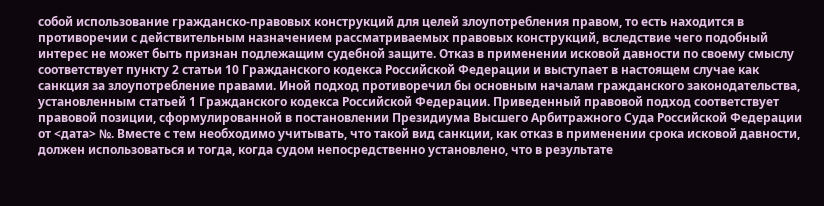собой использование гражданско-правовых конструкций для целей злоупотребления правом, то есть находится в противоречии с действительным назначением рассматриваемых правовых конструкций, вследствие чего подобный интерес не может быть признан подлежащим судебной защите. Отказ в применении исковой давности по своему смыслу соответствует пункту 2 статьи 10 Гражданского кодекса Российской Федерации и выступает в настоящем случае как санкция за злоупотребление правами. Иной подход противоречил бы основным началам гражданского законодательства, установленным статьей 1 Гражданского кодекса Российской Федерации. Приведенный правовой подход соответствует правовой позиции, сформулированной в постановлении Президиума Высшего Арбитражного Суда Российской Федерации от <дата> №. Вместе с тем необходимо учитывать, что такой вид санкции, как отказ в применении срока исковой давности, должен использоваться и тогда, когда судом непосредственно установлено, что в результате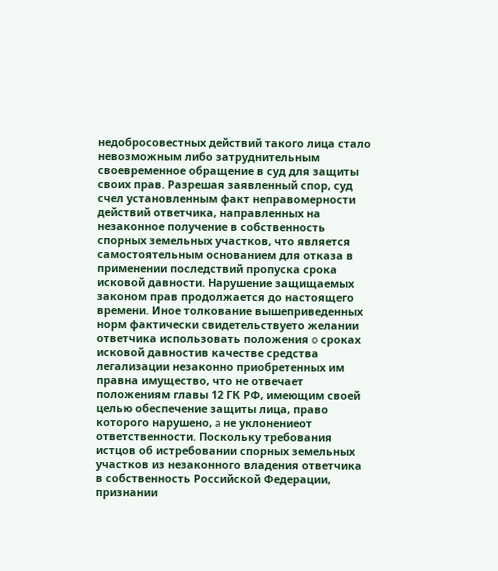недобросовестных действий такого лица стало невозможным либо затруднительным своевременное обращение в суд для защиты своих прав. Разрешая заявленный спор, суд счел установленным факт неправомерности действий ответчика, направленных на незаконное получение в собственность спорных земельных участков, что является самостоятельным основанием для отказа в применении последствий пропуска срока исковой давности. Нарушение защищаемых законом прав продолжается до настоящего времени. Иное толкование вышеприведенных норм фактически свидетельствуетo желании ответчика использовать положения o сроках исковой давностив качестве средства легализации незаконно приобретенных им правна имущество, что не отвечает положениям главы 12 ГК РФ, имеющим своей целью обеспечение защиты лица, право которого нарушено, a не уклонениеот ответственности. Поскольку требования истцов об истребовании спорных земельных участков из незаконного владения ответчика в собственность Российской Федерации, признании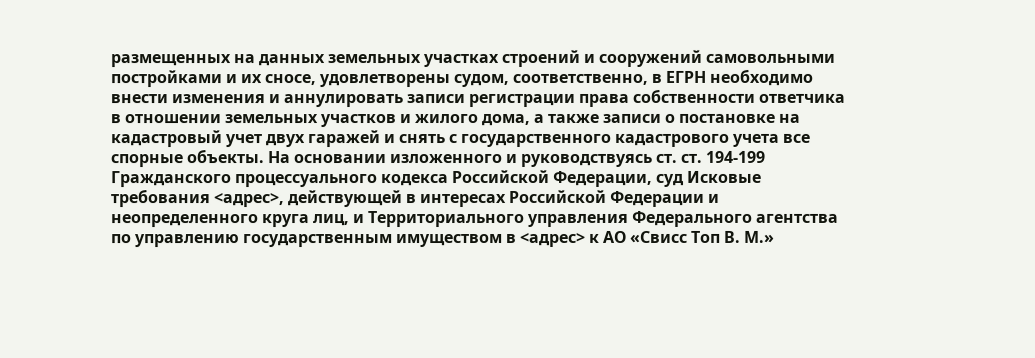размещенных на данных земельных участках строений и сооружений самовольными постройками и их сносе, удовлетворены судом, соответственно, в ЕГРН необходимо внести изменения и аннулировать записи регистрации права собственности ответчика в отношении земельных участков и жилого дома, а также записи о постановке на кадастровый учет двух гаражей и снять с государственного кадастрового учета все спорные объекты. На основании изложенного и руководствуясь ст. ст. 194-199 Гражданского процессуального кодекса Российской Федерации, суд Исковые требования <адрес>, действующей в интересах Российской Федерации и неопределенного круга лиц, и Территориального управления Федерального агентства по управлению государственным имуществом в <адрес> к АО «Свисс Топ В. М.»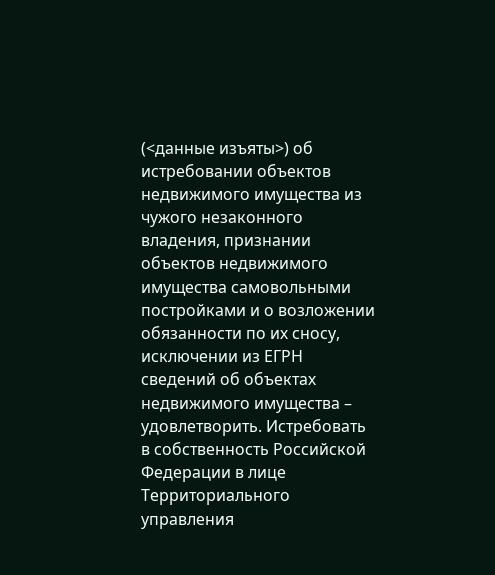(<данные изъяты>) об истребовании объектов недвижимого имущества из чужого незаконного владения, признании объектов недвижимого имущества самовольными постройками и о возложении обязанности по их сносу, исключении из ЕГРН сведений об объектах недвижимого имущества – удовлетворить. Истребовать в собственность Российской Федерации в лице Территориального управления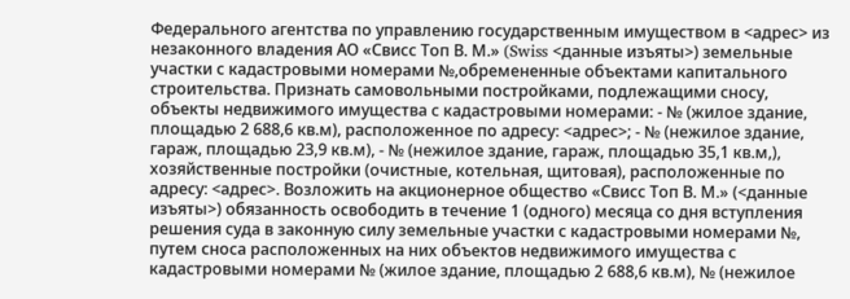Федерального агентства по управлению государственным имуществом в <адрес> из незаконного владения АО «Свисс Топ В. М.» (Swiss <данные изъяты>) земельные участки с кадастровыми номерами №,обремененные объектами капитального строительства. Признать самовольными постройками, подлежащими сносу, объекты недвижимого имущества с кадастровыми номерами: - № (жилое здание, площадью 2 688,6 кв.м), расположенное по адресу: <адрес>; - № (нежилое здание, гараж, площадью 23,9 кв.м), - № (нежилое здание, гараж, площадью 35,1 кв.м,), хозяйственные постройки (очистные, котельная, щитовая), расположенные по адресу: <адрес>. Возложить на акционерное общество «Свисс Топ В. М.» (<данные изъяты>) обязанность освободить в течение 1 (одного) месяца со дня вступления решения суда в законную силу земельные участки с кадастровыми номерами №, путем сноса расположенных на них объектов недвижимого имущества с кадастровыми номерами № (жилое здание, площадью 2 688,6 кв.м), № (нежилое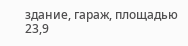здание, гараж, площадью 23,9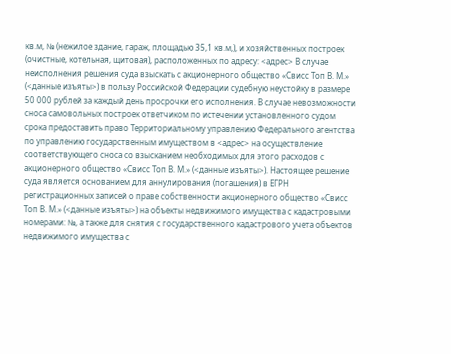кв.м, № (нежилое здание, гараж, площадью 35,1 кв.м,), и хозяйственных построек (очистные, котельная, щитовая), расположенных по адресу: <адрес> В случае неисполнения решения суда взыскать с акционерного общество «Свисс Топ В. М.» (<данные изъяты>) в пользу Российской Федерации судебную неустойку в размере 50 000 рублей за каждый день просрочки его исполнения. В случае невозможности сноса самовольных построек ответчиком по истечении установленного судом срока предоставить право Территориальному управлению Федерального агентства по управлению государственным имуществом в <адрес> на осуществление соответствующего сноса со взысканием необходимых для этого расходов с акционерного общество «Свисс Топ В. М.» (<данные изъяты>). Настоящее решение суда является основанием для аннулирования (погашения) в ЕГРН регистрационных записей о праве собственности акционерного общество «Свисс Топ В. М.» (<данные изъяты>) на объекты недвижимого имущества с кадастровыми номерами: №, а также для снятия с государственного кадастрового учета объектов недвижимого имущества с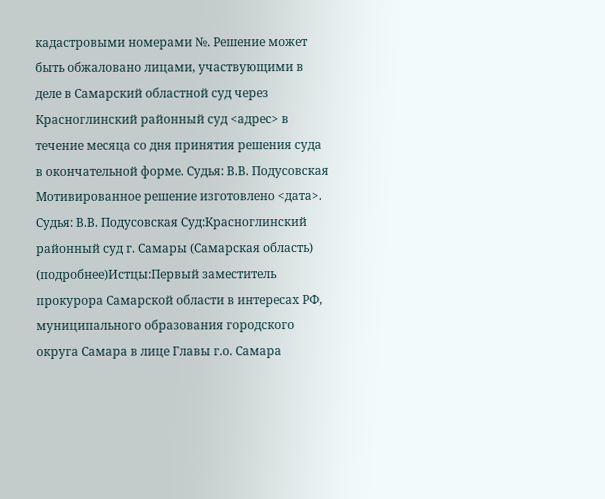кадастровыми номерами №. Решение может быть обжаловано лицами, участвующими в деле в Самарский областной суд через Красноглинский районный суд <адрес> в течение месяца со дня принятия решения суда в окончательной форме. Судья: В.В. Подусовская Мотивированное решение изготовлено <дата>. Судья: В.В. Подусовская Суд:Красноглинский районный суд г. Самары (Самарская область) (подробнее)Истцы:Первый заместитель прокурора Самарской области в интересах РФ, муниципального образования городского округа Самара в лице Главы г.о. Самара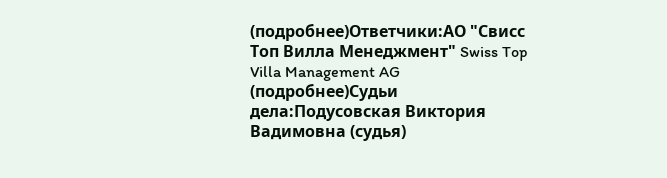(подробнее)Ответчики:АО "Свисс Топ Вилла Менеджмент" Swiss Top Villa Management AG (подробнее)Судьи дела:Подусовская Виктория Вадимовна (судья)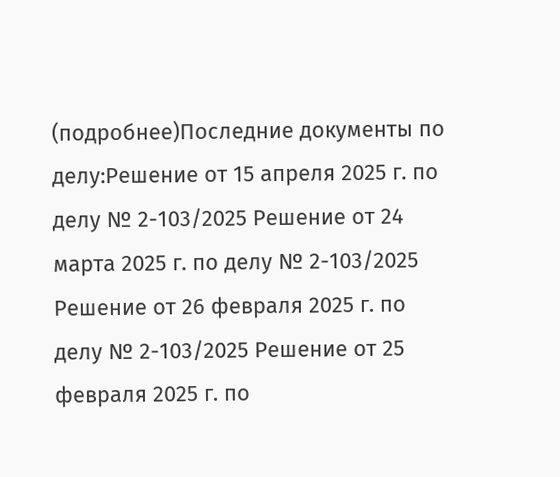(подробнее)Последние документы по делу:Решение от 15 апреля 2025 г. по делу № 2-103/2025 Решение от 24 марта 2025 г. по делу № 2-103/2025 Решение от 26 февраля 2025 г. по делу № 2-103/2025 Решение от 25 февраля 2025 г. по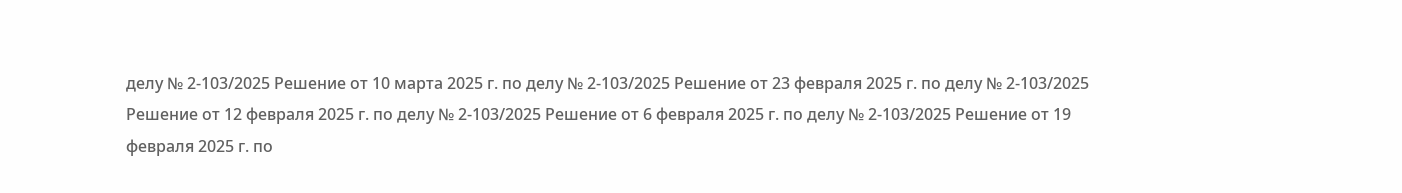делу № 2-103/2025 Решение от 10 марта 2025 г. по делу № 2-103/2025 Решение от 23 февраля 2025 г. по делу № 2-103/2025 Решение от 12 февраля 2025 г. по делу № 2-103/2025 Решение от 6 февраля 2025 г. по делу № 2-103/2025 Решение от 19 февраля 2025 г. по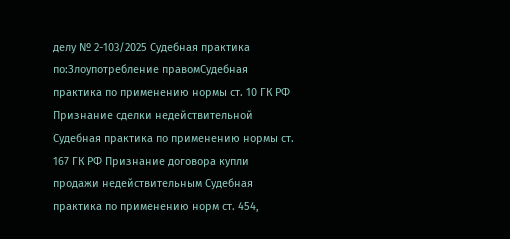делу № 2-103/2025 Судебная практика по:Злоупотребление правомСудебная практика по применению нормы ст. 10 ГК РФ Признание сделки недействительной Судебная практика по применению нормы ст. 167 ГК РФ Признание договора купли продажи недействительным Судебная практика по применению норм ст. 454,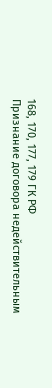168, 170, 177, 179 ГК РФ
Признание договора недействительным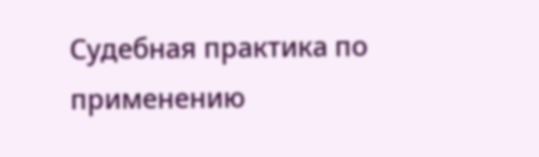Судебная практика по применению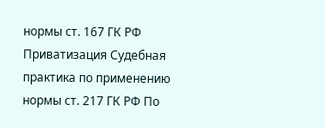нормы ст. 167 ГК РФ Приватизация Судебная практика по применению нормы ст. 217 ГК РФ По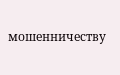мошенничеству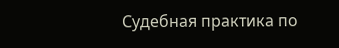Судебная практика по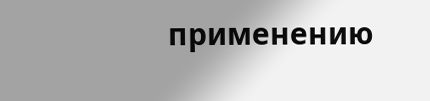применению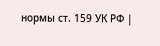нормы ст. 159 УК РФ |